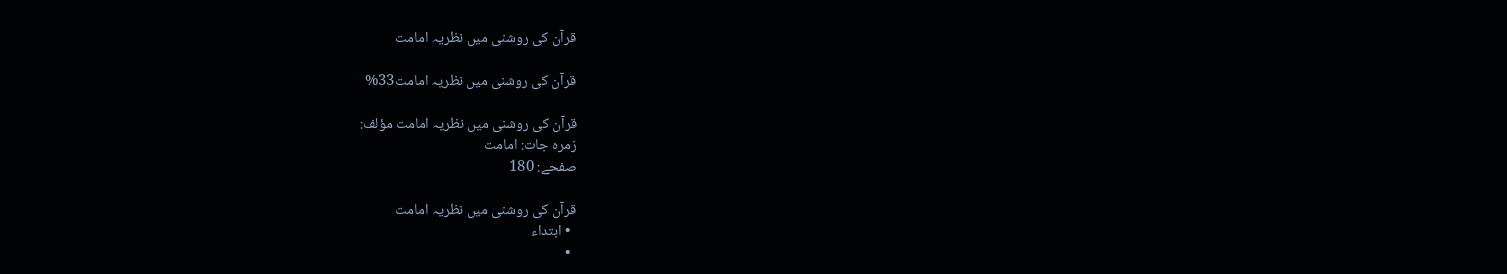قرآن کی روشنی میں نظریہ امامت

قرآن کی روشنی میں نظریہ امامت33%

قرآن کی روشنی میں نظریہ امامت مؤلف:
زمرہ جات: امامت
صفحے: 180

قرآن کی روشنی میں نظریہ امامت
  • ابتداء
  •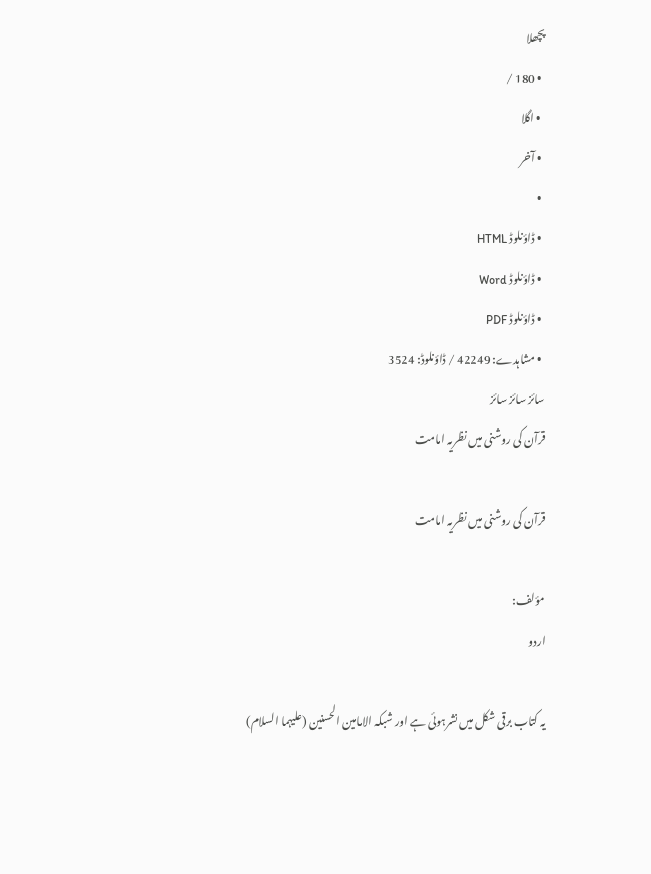پچھلا
  • 180 /
  • اگلا
  • آخر
  •
  • ڈاؤنلوڈ HTML
  • ڈاؤنلوڈ Word
  • ڈاؤنلوڈ PDF
  • مشاہدے: 42249 / ڈاؤنلوڈ: 3524
سائز سائز سائز
قرآن کی روشنی میں نظریہ امامت

قرآن کی روشنی میں نظریہ امامت

مؤلف:
اردو

یہ کتاب برقی شکل میں نشرہوئی ہے اور شبکہ الامامین الحسنین (علیہما السلام)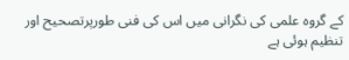کے گروہ علمی کی نگرانی میں اس کی فنی طورپرتصحیح اور تنظیم ہوئی ہے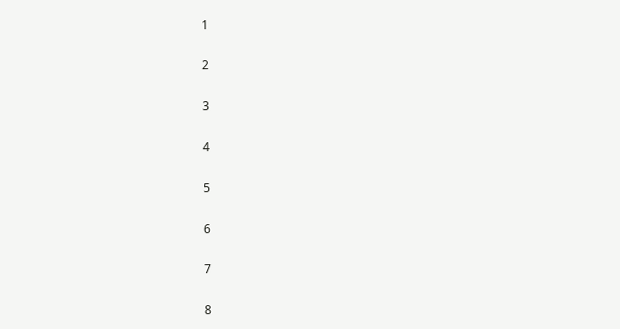1

2

3

4

5

6

7

8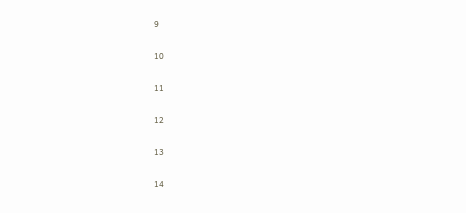9

10

11

12

13

14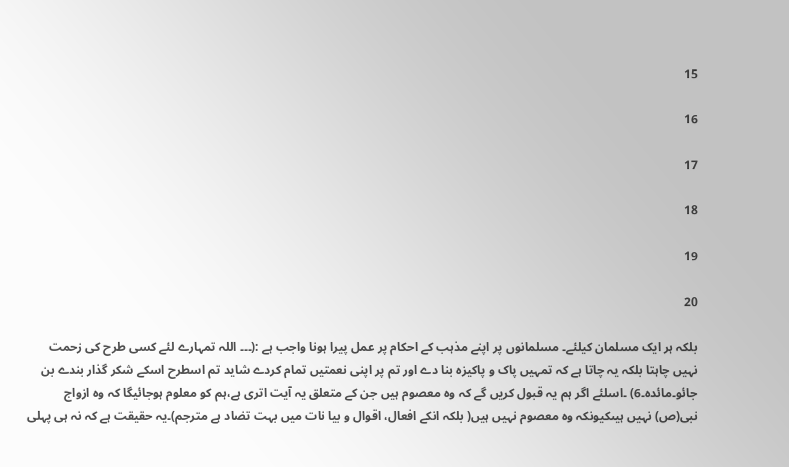15

16

17

18

19

20

بلکہ ہر ایک مسلمان کیلئے۔ مسلمانوں پر اپنے مذہب کے احکام پر عمل پیرا ہونا واجب ہے :(۔۔۔ اللہ تمہارے لئے کسی طرح کی زحمت نہیں چاہتا بلکہ یہ چاتا ہے کہ تمہیں پاک و پاکیزہ بنا دے اور تم پر اپنی نعمتیں تمام کردے شاید تم اسطرح اسکے شکر گذار بندے بن جائو۔مائدہ۔6) ۔اسلئے اگر ہم یہ قبول کریں گے کہ وہ معصوم ہیں جن کے متعلق یہ آیت اتری ہے،ہم کو معلوم ہوجائیگا کہ وہ ازواج نبی(ص) نہیں ہیںکیونکہ وہ معصوم نہیں ہیں( بلکہ انکے افعال، اقوال و بیا نات میں بہت تضاد ہے مترجم)۔یہ حقیقت ہے کہ نہ ہی پہلی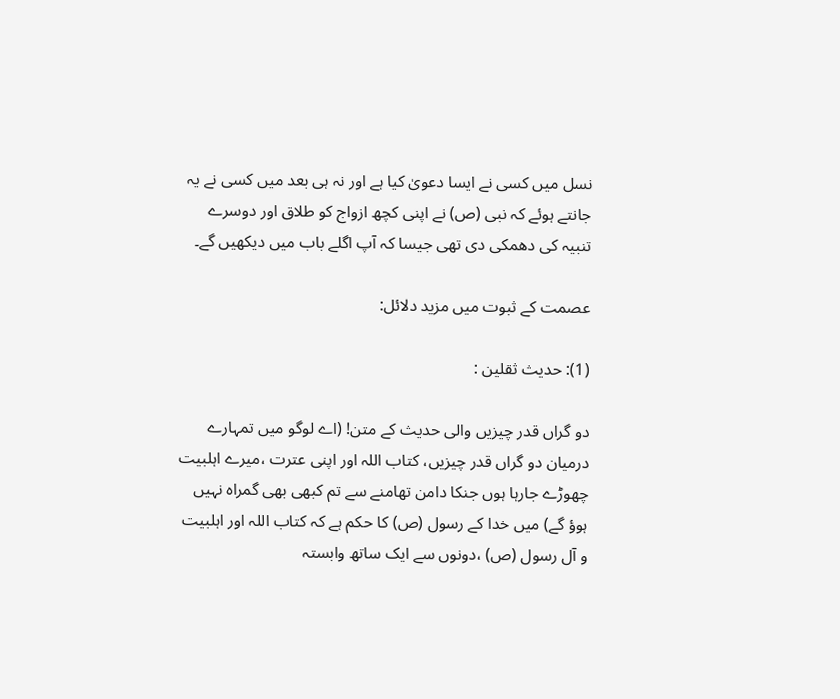نسل میں کسی نے ایسا دعویٰ کیا ہے اور نہ ہی بعد میں کسی نے یہ جانتے ہوئے کہ نبی (ص) نے اپنی کچھ ازواج کو طلاق اور دوسرے تنبیہ کی دھمکی دی تھی جیسا کہ آپ اگلے باب میں دیکھیں گے۔

عصمت کے ثبوت میں مزید دلائل:

(1): حدیث ثقلین :

دو گراں قدر چیزیں والی حدیث کے متن! (اے لوگو میں تمہارے درمیان دو گراں قدر چیزیں، کتاب اللہ اور اپنی عترت ،میرے اہلبیت چھوڑے جارہا ہوں جنکا دامن تھامنے سے تم کبھی بھی گمراہ نہیں ہوؤ گے) میں خدا کے رسول (ص) کا حکم ہے کہ کتاب اللہ اور اہلبیت و آل رسول (ص) ،دونوں سے ایک ساتھ وابستہ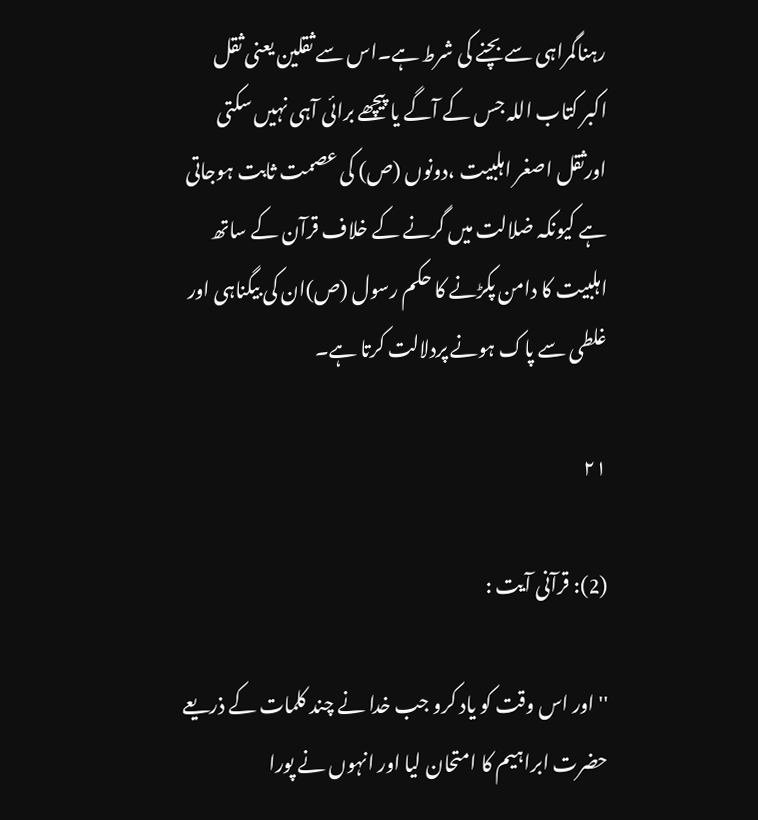رہناگمراہی سے بچنے کی شرط ہے۔اس سے ثقلین یعنی ثقل اکبر کتاب اللہ جس کے آگے یا پیچھے برائی آہی نہیں سکتی اورثقل اصغر اہلبیت ،دونوں (ص) کی عصمت ثابت ہوجاتی ہے کیونکہ ضلالت میں گرنے کے خلاف قرآن کے ساتھ اہلبیت کا دامن پکڑنے کا حکم رسول (ص)ان کی بیگناہی اور غلطی سے پاک ہونے پردلالت کرتا ہے۔

۲۱

(2): قرآنی آیت :

'' اور اس وقت کو یاد کرو جب خدا نے چند کلمات کے ذریعے حضرت ابراہیم کا امتحان لیا اور انہوں نے پورا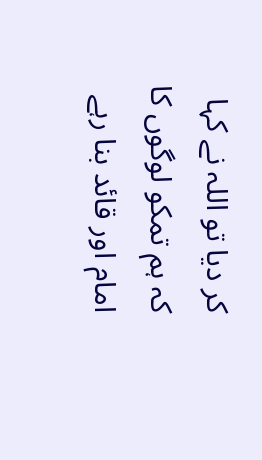کر دیا تو اللہ نے کہا کہ ہم تمکو لوگوں کا امام اور قائد بنا رہے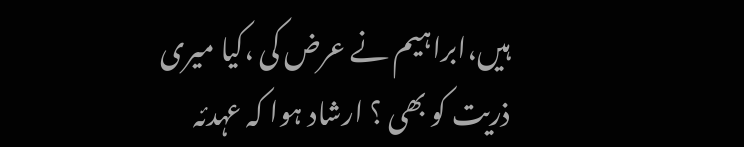ہیں،ابراہیم نے عرض کی ،کیا میری ذریت کو بھی ؟ ارشاد ہوا کہ عہدئہ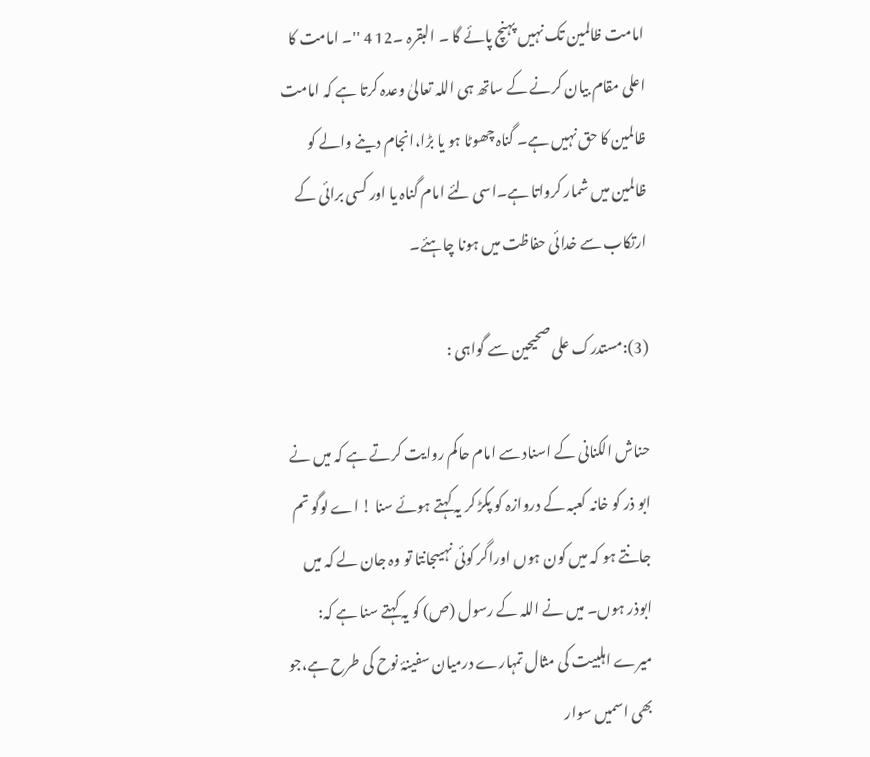امامت ظالمین تک نہیں پہنچ پائے گا ۔ البقرہ ۔12 4 ''۔ امامت کا اعلی مقام بیان کرنے کے ساتھ ہی اللہ تعالیٰ وعدہ کرتا ہے کہ امامت ظالمین کا حق نہیں ہے۔ گناہ چھوٹا ہو یا بڑا،انجام دینے والے کو ظالمین میں شمار کرواتا ہے۔اسی لئے امام گناہ یا اور کسی برائی کے ارتکاب سے خدائی حفاظت میں ہونا چاہئے۔

(3):مستدرک علی صحیحین سے گواہی :

حناش الکنانی کے اسناد سے امام حاکم روایت کرتے ہے کہ میں نے ابو ذر کو خانہ کعبہ کے دروازہ کو پکڑ کر یہ کہتے ہوئے سنا ! اے لوگو تم جانتے ہو کہ میں کون ہوں اوراگر کوئی نہیںجانتا تو وہ جان لے کہ میں ابوذر ہوں۔ میں نے اللہ کے رسول (ص) کو یہ کہتے سنا ہے کہ: میرے اہلبیت کی مثال تمہارے درمیان سفینۂ نوح کی طرح ہے،جو بھی اسمیں سوار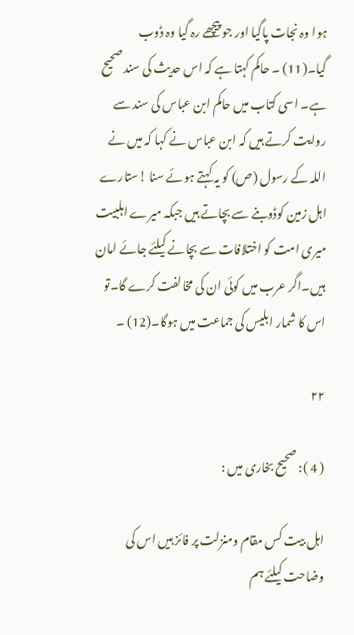ہوا وہ نجات پاگیا اور جو پیچھے رہ گیا وہ ڈوب گیا۔(11) ۔ حاکم کہتا ہے کہ اس حدیث کی سند صحیح ہے۔ اسی کتاب میں حاکم ابن عباس کی سند سے روایت کرتے ہیں کہ ابن عباس نے کہا کہ میں نے اللہ کے رسول (ص) کو یہ کہتے ہوئے سنا !ستارے اہل زمین کوڈوبنے سے بچاتے ہیں جبکہ میرے اہلبیت میری امت کو اختلافات سے بچانے کیلئے جائے امان ہیں۔اگر عرب میں کوئی ان کی مخالفت کرے گا۔تو اس کا شمار ابلیس کی جماعت میں ہوگا۔(12) ۔

۲۲

( 4 ): صحیح بخاری میں :

اہل بیت کس مقام ومنزلت پر فائز ہیں اس کی وضاحت کیلئے ہم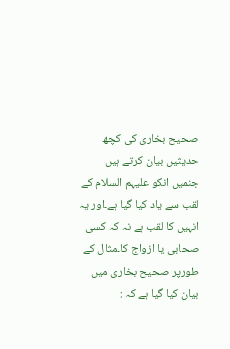صحیح بخاری کی کچھ حدیثیں بیان کرتے ہیں جنمیں انکو علیہم السلام کے لقب سے یاد کیا گیا ہے۔اور یہ انہیں کا لقب ہے نہ کہ کسی صحابی یا ازواج کا۔مثال کے طورپر صحیح بخاری میں بیان کیا گیا ہے کہ :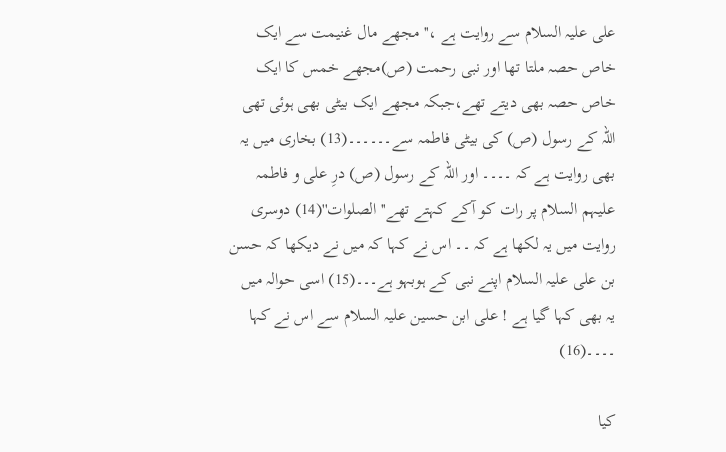علی علیہ السلام سے روایت ہے ،'' مجھے مال غنیمت سے ایک خاص حصہ ملتا تھا اور نبی رحمت (ص)مجھے خمس کا ایک خاص حصہ بھی دیتے تھے،جبکہ مجھے ایک بیٹی بھی ہوئی تھی اللہ کے رسول (ص) کی بیٹی فاطمہ سے۔۔۔۔۔۔(13) بخاری میں یہ بھی روایت ہے کہ ۔۔۔۔ اور اللہ کے رسول (ص) درِ علی و فاطمہ علیہم السلام پر رات کو آکے کہتے تھے'' الصلوات''(14) دوسری روایت میں یہ لکھا ہے کہ ۔۔ اس نے کہا کہ میں نے دیکھا کہ حسن بن علی علیہ السلام اپنے نبی کے ہوبہو ہے۔۔۔(15) اسی حوالہ میں یہ بھی کہا گیا ہے ! علی ابن حسین علیہ السلام سے اس نے کہا ۔۔۔۔(16)

کیا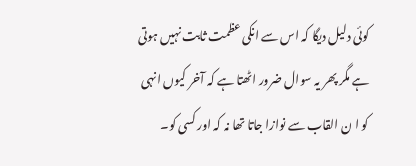کوئی دلیل دیگا کہ اس سے انکی عظمت ثابت نہیں ہوتی ہے مگر پھر یہ سوال ضرور اٹھتا ہے کہ آخر کیوں انہی کو ا ن القاب سے نوازا جاتا تھا نہ کہ اور کسی کو۔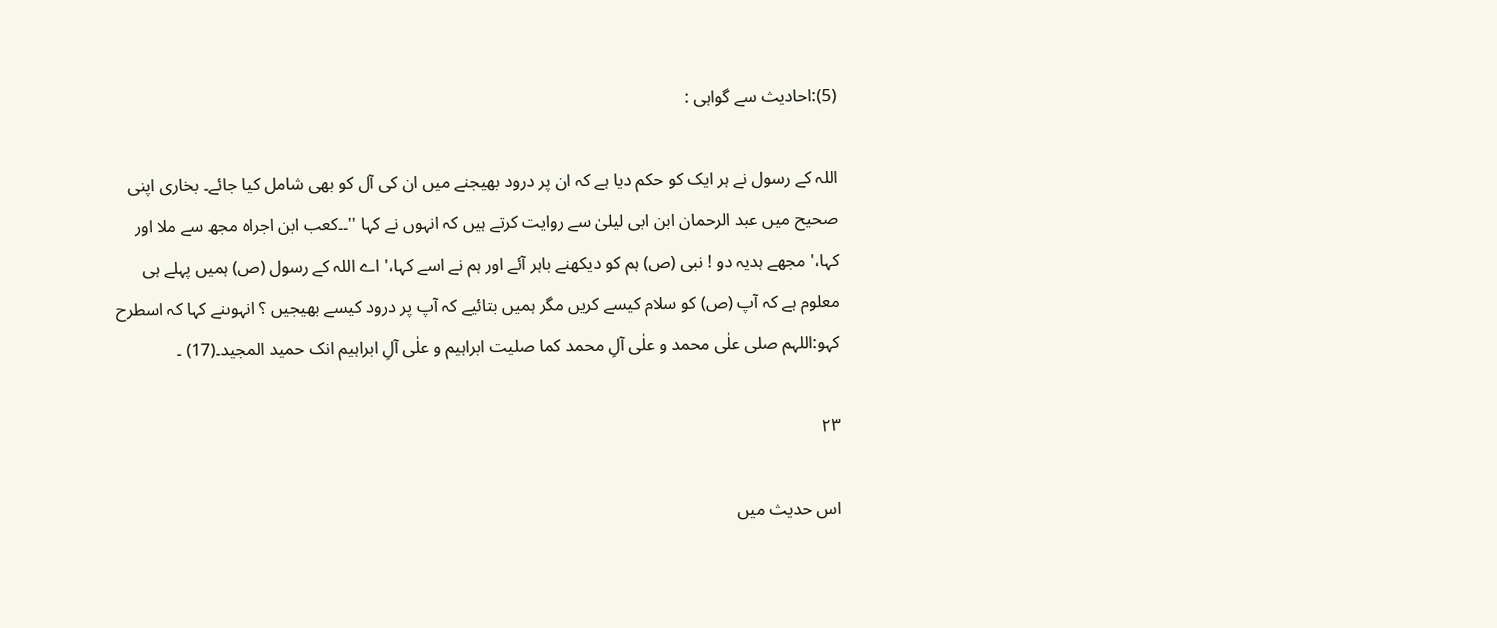(5):احادیث سے گواہی :

اللہ کے رسول نے ہر ایک کو حکم دیا ہے کہ ان پر درود بھیجنے میں ان کی آل کو بھی شامل کیا جائے۔ بخاری اپنی صحیح میں عبد الرحمان ابن ابی لیلیٰ سے روایت کرتے ہیں کہ انہوں نے کہا ''۔۔کعب ابن اجراہ مجھ سے ملا اور کہا،' مجھے ہدیہ دو ! نبی (ص) ہم کو دیکھنے باہر آئے اور ہم نے اسے کہا،' اے اللہ کے رسول (ص) ہمیں پہلے ہی معلوم ہے کہ آپ (ص) کو سلام کیسے کریں مگر ہمیں بتائیے کہ آپ پر درود کیسے بھیجیں ؟ انہوںنے کہا کہ اسطرح کہو:اللہم صلی علٰی محمد و علٰی آلِ محمد کما صلیت ابراہیم و علٰی آلِ ابراہیم انک حمید المجید۔(17) ۔

۲۳

اس حدیث میں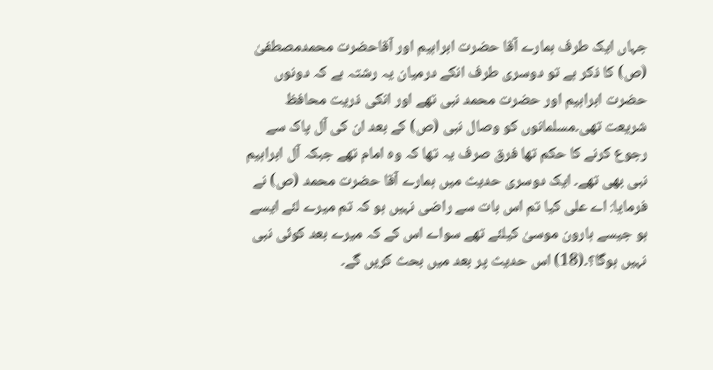جہاں ایک طرف ہمارے آقا حضرت ابراہیم اور آقاحضرت محمدمصطفیٰ (ص) کا ذکر ہے تو دوسری طرف انکے درمیان یہ رشتہ ہے کہ دونوں حضرت ابراہیم اور حضرت محمد نبی تھے اور انکی ذریت محافظ شریعت تھی۔مسلمانوں کو وصال نبی (ص) کے بعد ان کی آل پاک سے رجوع کرنے کا حکم تھا فرق صرف یہ تھا کہ وہ امام تھے جبکہ آل ابراہیم نبی بھی تھے۔ ایک دوسری حدیث میں ہمارے آقا حضرت محمد (ص) نے فرمایا: اے علی کیا تم اس بات سے راضی نہیں ہو کہ تم میرے لئے ایسے ہو جیسے ہارون موسیٰ کیلئے تھے سواے اس کے کہ میرے بعد کوئی نبی نہیں ہوگا؟۔(18) اس حدیث پر بعد میں بحث کریں گے۔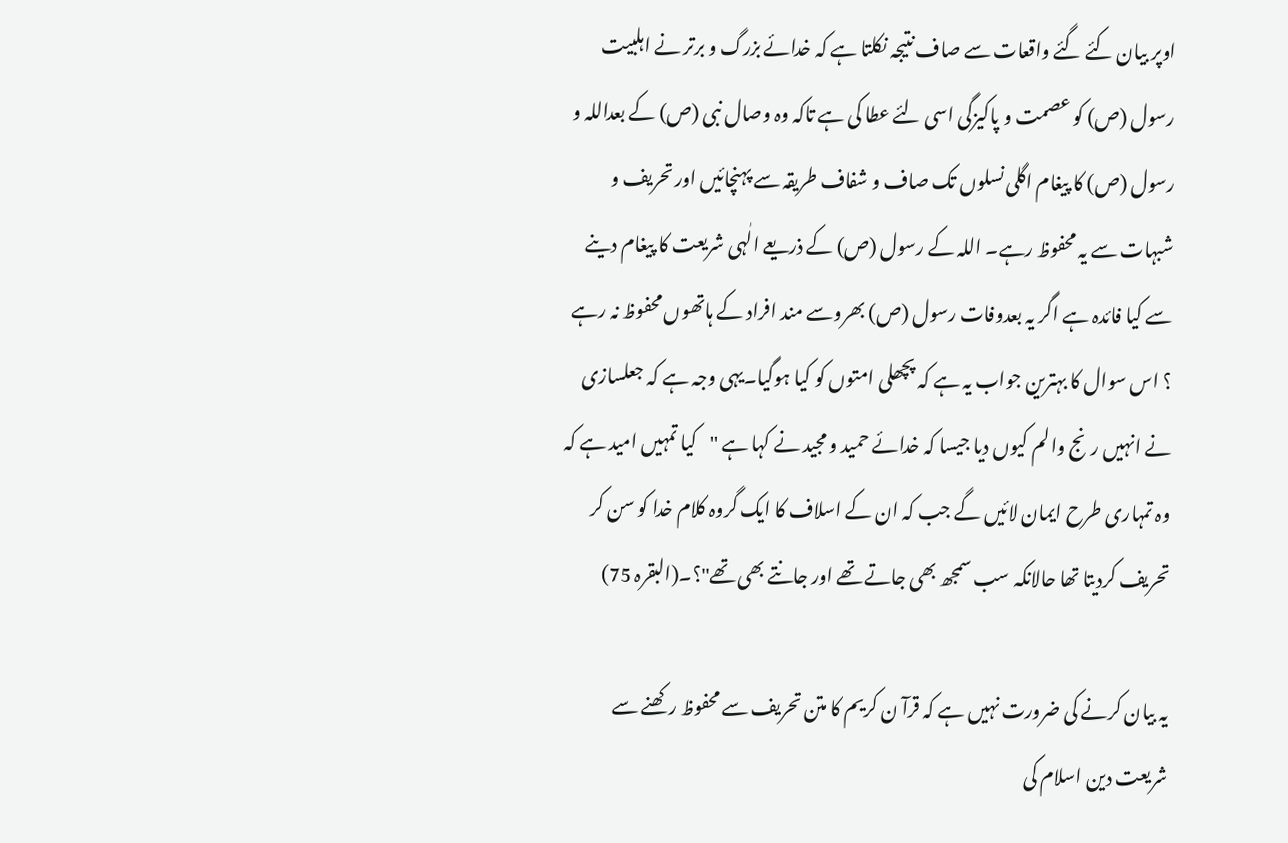اوپر بیان کئے گئے واقعات سے صاف نتیجہ نکلتا ہے کہ خدائے بزرگ و برتر نے اہلبیت رسول (ص) کو عصمت و پاکیزگی اسی لئے عطا کی ہے تاکہ وہ وصال نبی (ص) کے بعداللہ و رسول (ص) کا پیغام اگلی نسلوں تک صاف و شفاف طریقہ سے پہنچائیں اور تحریف و شبہات سے یہ محفوظ رہے۔ اللہ کے رسول (ص) کے ذریعے الٰہی شریعت کا پیغام دینے سے کیا فائدہ ہے اگر یہ بعدوفات رسول (ص) بھروسے مند افراد کے ہاتھوں محفوظ نہ رہے ؟ اس سوال کا بہترین جواب یہ ہے کہ پچھلی امتوں کو کیا ہوگیا۔یہی وجہ ہے کہ جعلسازی نے انہیں رنج والم کیوں دیا جیسا کہ خدائے حمید و مجید نے کہا ہے ''کیا تمہیں امید ہے کہ وہ تمہاری طرح ایمان لائیں گے جب کہ ان کے اسلاف کا ایک گروہ کلام خدا کو سن کر تحریف کردیتا تھا حالانکہ سب سمجھ بھی جاتے تھے اور جانتے بھی تھے''؟۔(البقرہ 75)

یہ بیان کرنے کی ضرورت نہیں ہے کہ قرآ ن کریم کا متن تحریف سے محفوظ رکھنے سے شریعت دین اسلام کی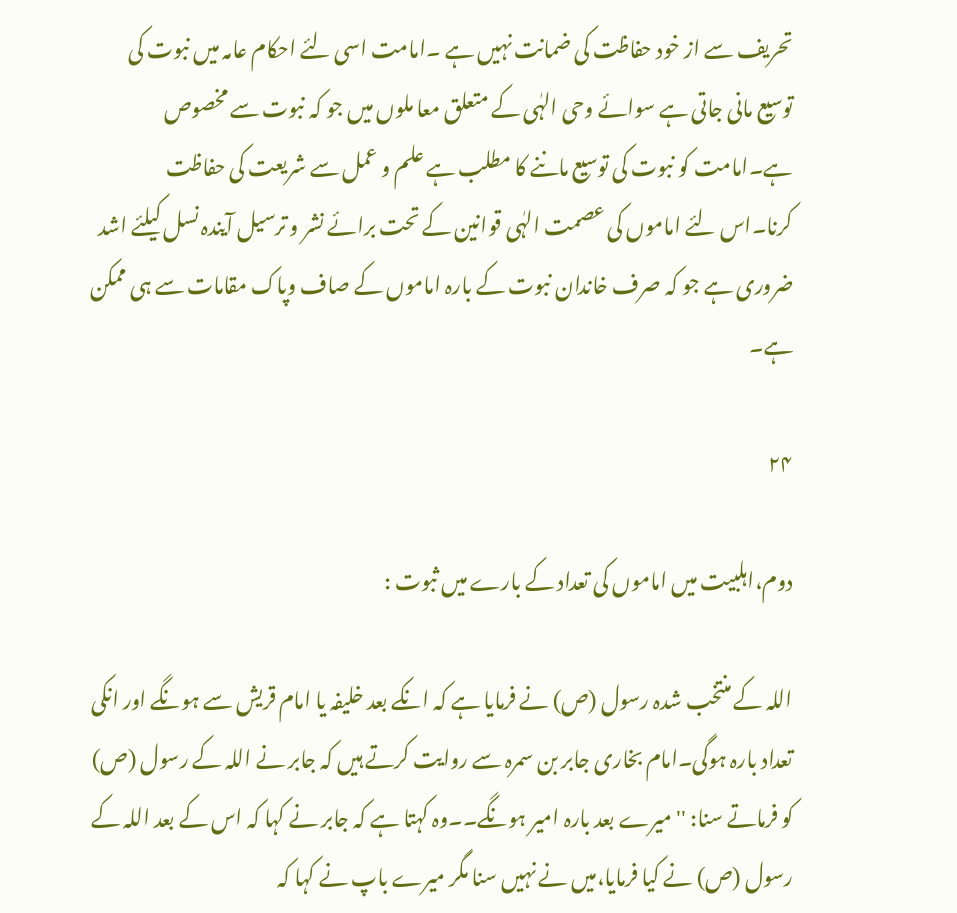تحریف سے از خود حفاظت کی ضمانت نہیں ہے ۔امامت اسی لئے احکام عامہ میں نبوت کی توسیع مانی جاتی ہے سوائے وحی الہٰی کے متعلق معا ملوں میں جو کہ نبوت سے مخصوص ہے۔امامت کو نبوت کی توسیع ماننے کا مطلب ہے علم و عمل سے شریعت کی حفاظت کرنا۔اس لئے اماموں کی عصمت الہٰی قوانین کے تحت برائے نشر و ترسیل آیندہ نسل کیلئے اشد ضروری ہے جو کہ صرف خاندان نبوت کے بارہ اماموں کے صاف وپاک مقامات سے ہی ممکن ہے۔

۲۴

دوم،اہلبیت میں اماموں کی تعداد کے بارے میں ثبوت :

اللہ کے منتخب شدہ رسول (ص) نے فرمایا ہے کہ انکے بعد خلیفہ یا امام قریش سے ہونگے اور انکی تعداد بارہ ہوگی۔امام بخاری جابر بن سمرہ سے روایت کرتے ہیں کہ جابر نے اللہ کے رسول (ص) کو فرماتے سنا: '' میرے بعد بارہ امیر ہونگے۔۔وہ کہتا ہے کہ جابر نے کہا کہ اس کے بعد اللہ کے رسول (ص) نے کیا فرمایا،میں نے نہیں سنا مگر میرے باپ نے کہا کہ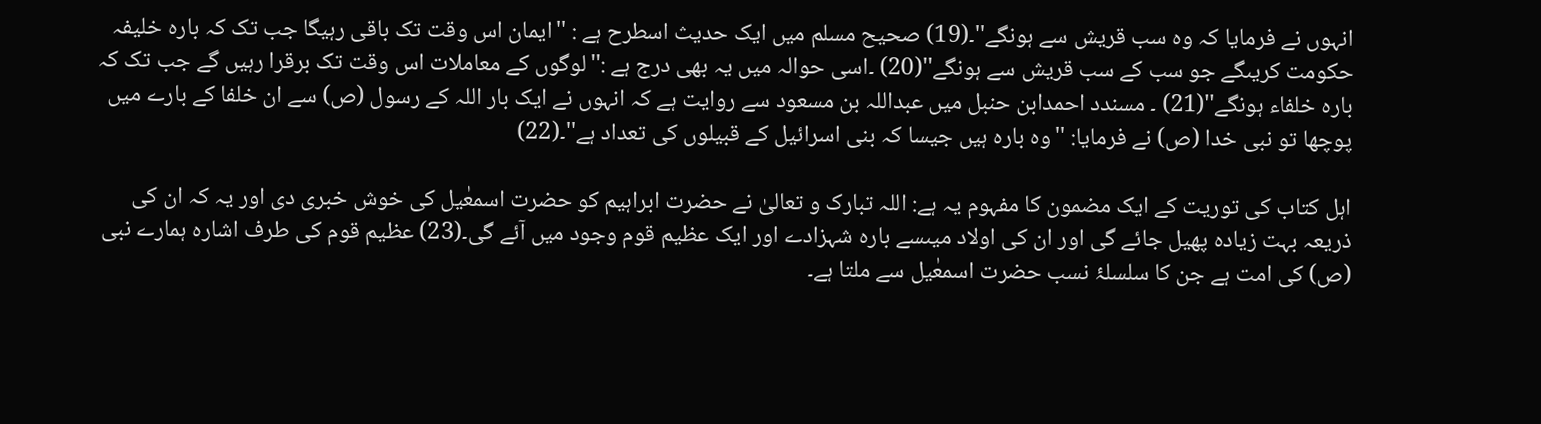انہوں نے فرمایا کہ وہ سب قریش سے ہونگے''۔(19) صحیح مسلم میں ایک حدیث اسطرح ہے : ''ایمان اس وقت تک باقی رہیگا جب تک کہ بارہ خلیفہ حکومت کریںگے جو سب کے سب قریش سے ہونگے''(20) ۔اسی حوالہ میں یہ بھی درج ہے :''لوگوں کے معاملات اس وقت تک برقرا رہیں گے جب تک کہ بارہ خلفاء ہونگے''(21) ۔ مسندد احمدابن حنبل میں عبداللہ بن مسعود سے روایت ہے کہ انہوں نے ایک بار اللہ کے رسول (ص) سے ان خلفا کے بارے میں پوچھا تو نبی خدا (ص) نے فرمایا: ''وہ بارہ ہیں جیسا کہ بنی اسرائیل کے قبیلوں کی تعداد ہے''۔(22)

اہل کتاب کی توریت کے ایک مضمون کا مفہوم یہ ہے: اللہ تبارک و تعالیٰ نے حضرت ابراہیم کو حضرت اسمعٰیل کی خوش خبری دی اور یہ کہ ان کی ذریعہ بہت زیادہ پھیل جائے گی اور ان کی اولاد میںسے بارہ شہزادے اور ایک عظیم قوم وجود میں آئے گی۔(23) عظیم قوم کی طرف اشارہ ہمارے نبی (ص) کی امت ہے جن کا سلسلۂ نسب حضرت اسمعٰیل سے ملتا ہے۔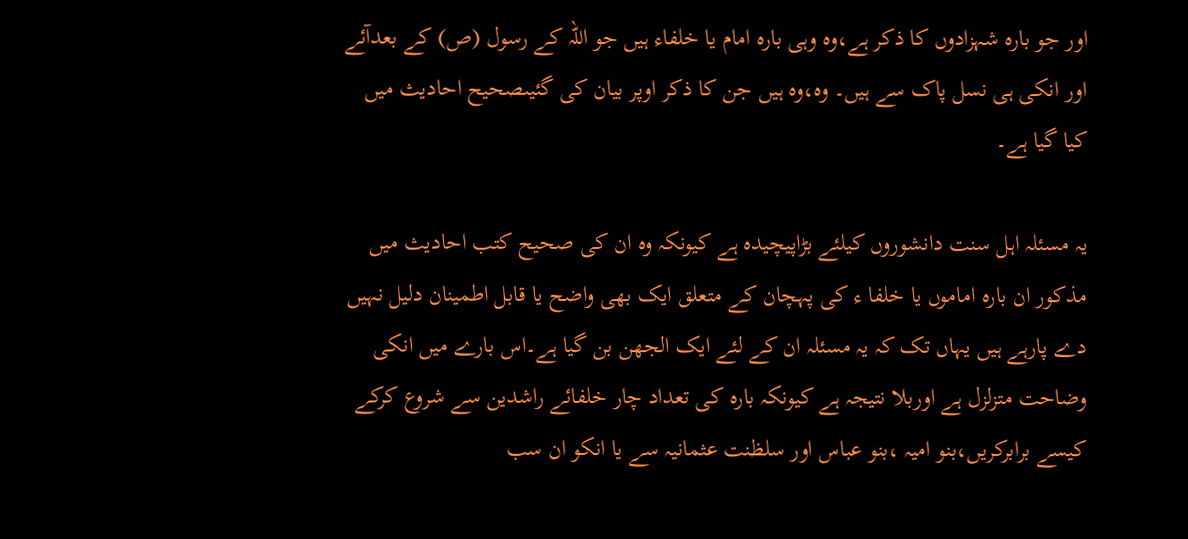اور جو بارہ شہزادوں کا ذکر ہے،وہ وہی بارہ امام یا خلفاء ہیں جو اللہ کے رسول (ص) کے بعدآئے اور انکی ہی نسل پاک سے ہیں۔ وہ،وہ ہیں جن کا ذکر اوپر بیان کی گئیںصحیح احادیث میں کیا گیا ہے۔

یہ مسئلہ اہل سنت دانشوروں کیلئے بڑاپیچیدہ ہے کیونکہ وہ ان کی صحیح کتب احادیث میں مذکور ان بارہ اماموں یا خلفا ء کی پہچان کے متعلق ایک بھی واضح یا قابل اطمینان دلیل نہیں دے پارہے ہیں یہاں تک کہ یہ مسئلہ ان کے لئے ایک الجھن بن گیا ہے۔اس بارے میں انکی وضاحت متزلزل ہے اوربلا نتیجہ ہے کیونکہ بارہ کی تعداد چار خلفائے راشدین سے شروع کرکے کیسے برابرکریں،بنو امیہ ،بنو عباس اور سلظنت عثمانیہ سے یا انکو ان سب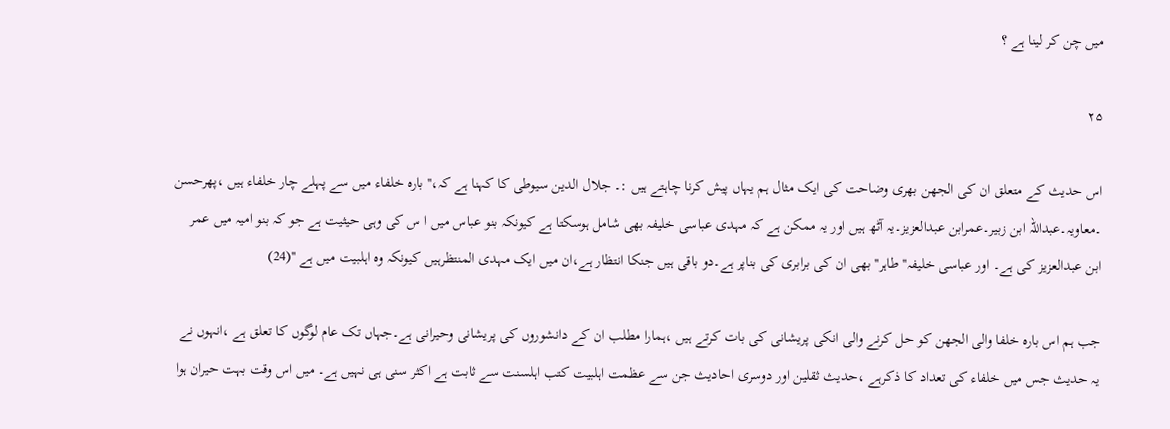میں چن کر لینا ہے ؟

۲۵

اس حدیث کے متعلق ان کی الجھن بھری وضاحت کی ایک مثال ہم یہاں پیش کرنا چاہتے ہیں :۔ جلال الدین سیوطی کا کہنا ہے کہ،'' بارہ خلفاء میں سے پہلے چار خلفاء ہیں ،پھرحسن ۔معاویہ۔عبداللہ ابن زبیر۔عمرابن عبدالعزیز۔یہ آٹھ ہیں اور یہ ممکن ہے کہ مہدی عباسی خلیفہ بھی شامل ہوسکتا ہے کیونکہ بنو عباس میں ا س کی وہی حیثیت ہے جو کہ بنو امیہ میں عمر ابن عبدالعزیز کی ہے۔ اور عباسی خلیفہ'' طاہر'' بھی ان کی برابری کی بناپر ہے۔دو باقی ہیں جنکا انتظار ہے،ان میں ایک مہدی المنتظرہیں کیونکہ وہ اہلبیت میں ہے ''(24)

جب ہم اس بارہ خلفا والی الجھن کو حل کرنے والی انکی پریشانی کی بات کرتے ہیں ،ہمارا مطلب ان کے دانشوروں کی پریشانی وحیرانی ہے۔جہاں تک عام لوگوں کا تعلق ہے ،انہوں نے یہ حدیث جس میں خلفاء کی تعداد کا ذکرہے ،حدیث ثقلین اور دوسری احادیث جن سے عظمت اہلبیت کتب اہلسنت سے ثابت ہے اکثر سنی ہی نہیں ہے۔ میں اس وقت بہت حیران ہوا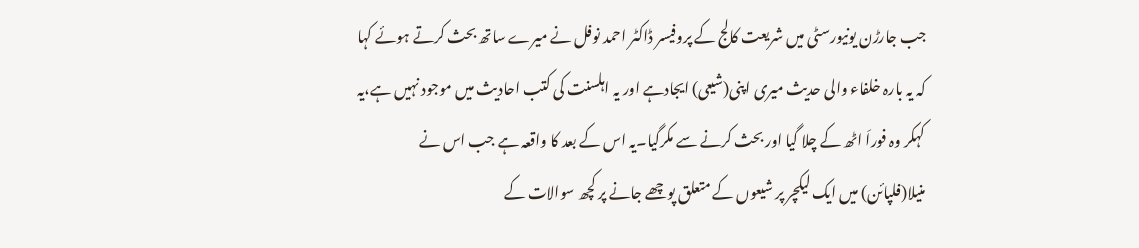جب جارڑن یونیورسٹی میں شریعت کالج کے پروفیسر ڈاکٹر احمد نوفل نے میرے ساتھ بحث کرتے ہوئے کہا کہ یہ بارہ خلفاء والی حدیث میری اپنی(شیعی) ایجادہے اور یہ اہلسنت کی کتب احادیث میں موجود نہیں ہے،یہ کہکر وہ فوراَ اٹھ کے چلا گیا اور بحث کرنے سے مکرگیا۔یہ اس کے بعد کا واقعہ ہے جب اس نے منیلا(فلپائن) میں ایک لیکچر پر شیعوں کے متعلق پوچھے جانے پر کچھ سوالات کے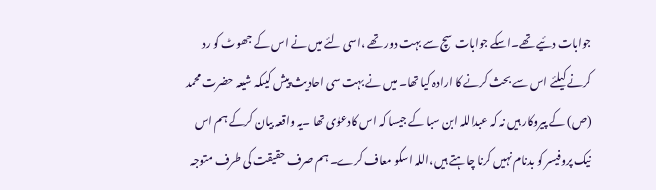جوابات دئیے تھے۔اسکے جوابات سچ سے بہت دور تھے ،اسی لئے میں نے اس کے جھوٹ کو رد کرنے کیلئے اس سے بحث کرنے کا ارادہ کیا تھا۔ میں نے بہت سی احادیث پیش کیںکہ شیعہ حضرت محمد (ص) کے پیروکار ہیں نہ کہ عبداللہ ابن سبا کے جیسا کہ اس کادعوٰی تھا ۔یہ واقعہ بیان کرکے ہم اس نیک پروفیسر کو بدنام نہیں کرنا چاہتے ہیں،اللہ اسکو معاف کرے۔ ہم صرف حقیقت کی طرف متوجہ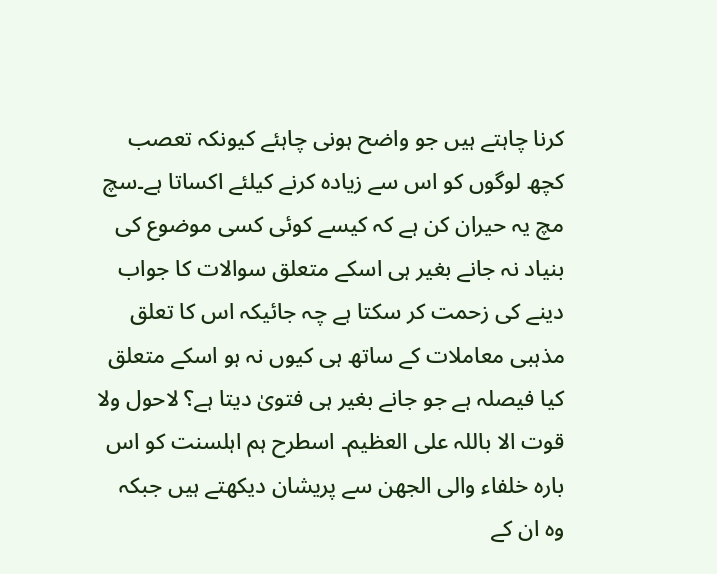کرنا چاہتے ہیں جو واضح ہونی چاہئے کیونکہ تعصب کچھ لوگوں کو اس سے زیادہ کرنے کیلئے اکساتا ہے۔سچ مچ یہ حیران کن ہے کہ کیسے کوئی کسی موضوع کی بنیاد نہ جانے بغیر ہی اسکے متعلق سوالات کا جواب دینے کی زحمت کر سکتا ہے چہ جائیکہ اس کا تعلق مذہبی معاملات کے ساتھ ہی کیوں نہ ہو اسکے متعلق کیا فیصلہ ہے جو جانے بغیر ہی فتویٰ دیتا ہے؟ لاحول ولا قوت الا باللہ علی العظیم۔ اسطرح ہم اہلسنت کو اس بارہ خلفاء والی الجھن سے پریشان دیکھتے ہیں جبکہ وہ ان کے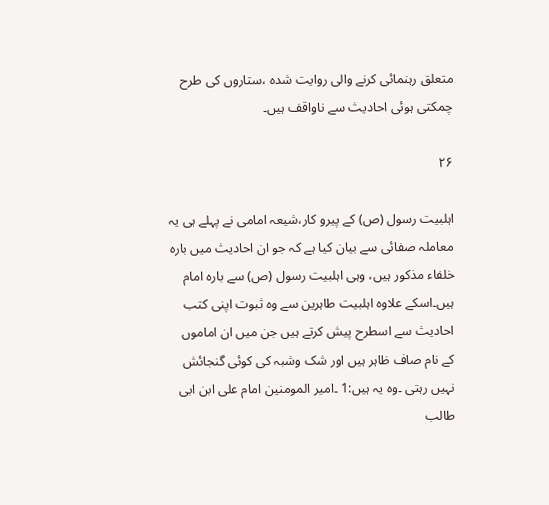متعلق رہنمائی کرنے والی روایت شدہ ،ستاروں کی طرح چمکتی ہوئی احادیث سے ناواقف ہیں۔

۲۶

اہلبیت رسول (ص) کے پیرو کار،شیعہ امامی نے پہلے ہی یہ معاملہ صفائی سے بیان کیا ہے کہ جو ان احادیث میں بارہ خلفاء مذکور ہیں، وہی اہلبیت رسول (ص) سے بارہ امام ہیں۔اسکے علاوہ اہلبیت طاہرین سے وہ ثبوت اپنی کتب احادیث سے اسطرح پیش کرتے ہیں جن میں ان اماموں کے نام صاف ظاہر ہیں اور شک وشبہ کی کوئی گنجائش نہیں رہتی ۔وہ یہ ہیں:1 ۔امیر المومنین امام علی ابن ابی طالب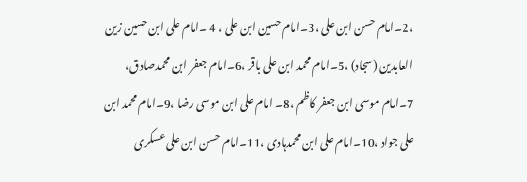،2۔امام حسن ابن علی ،3۔امام حسین ابن علی ، 4 ۔امام علی ابن حسین زین العابدین (سجاد) ،5۔امام محمد ابن علی باقر ،6۔امام جعفر ابن محمدصادق، 7۔امام موسی ابن جعفر کاظم ،8۔ امام علی ابن موسی رضا ،9۔امام محمد ابن علی جواد ،10۔امام علی ابن محمدہادی ،11۔امام حسن ابن علی عسکری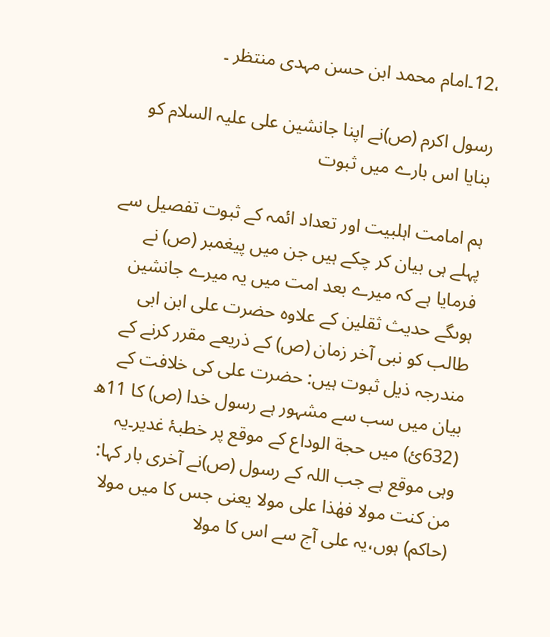،12۔امام محمد ابن حسن مہدی منتظر ۔

رسول اکرم (ص)نے اپنا جانشین علی علیہ السلام کو بنایا اس بارے میں ثبوت

ہم امامت اہلبیت اور تعداد ائمہ کے ثبوت تفصیل سے پہلے ہی بیان کر چکے ہیں جن میں پیغمبر (ص) نے فرمایا ہے کہ میرے بعد امت میں یہ میرے جانشین ہوںگے حدیث ثقلین کے علاوہ حضرت علی ابن ابی طالب کو نبی آخر زمان (ص) کے ذریعے مقرر کرنے کے مندرجہ ذیل ثبوت ہیں: حضرت علی کی خلافت کے بیان میں سب سے مشہور ہے رسول خدا (ص) کا 11ھ (632ئ) میں حجة الوداع کے موقع پر خطبۂ غدیر۔یہ وہی موقع ہے جب اللہ کے رسول (ص)نے آخری بار کہا: من کنت مولا فھٰذا علی مولا یعنی جس کا میں مولا (حاکم) ہوں،یہ علی آج سے اس کا مولا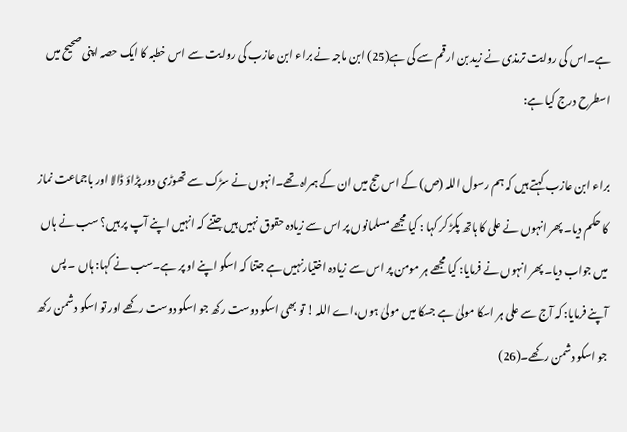ہے۔اس کی روایت ترمذی نے زید بن ارقم سے کی ہے(25) ابن ماجہ نے براء ابن عازب کی روایت سے اس خطبہ کا ایک حصہ اپنی صحیح میں اسطرح درج کیا ہے:

براء ابن عازب کہتے ہیں کہ ہم رسول اللہ (ص) کے اس حج میں ان کے ہمراہ تھے۔انہوں نے سڑک سے تھوڑی دور پڑاؤ ڈالا اور باجماعت نماز کا حکم دیا۔ پھر انہوں نے علی کا ہاتھ پکڑ کر کہا : کیا مجھے مسلمانوں پر اس سے زیادہ حقوق نہیں ہیں جتنے کہ انہیں اپنے آپ پر ہیں؟ سب نے ہاں میں جواب دیا۔ پھر انہوں نے فرمایا: کیا مجھے ہر مومن پر اس سے زیادہ اختیارنہیں ہے جتنا کہ اسکو اپنے او پر ہے۔سب نے کہا: ہاں ۔ پس آپنے فرمایا: کہ آج سے علی ہر اسکا مولیٰ ہے جسکا میں مولیٰ ہوں،اے اللہ ! تو بھی اسکو دوست رکھ جو اسکو دوست رکھے اور تو اسکو دشمن رکھ جو اسکو دشمن رکھے۔(26)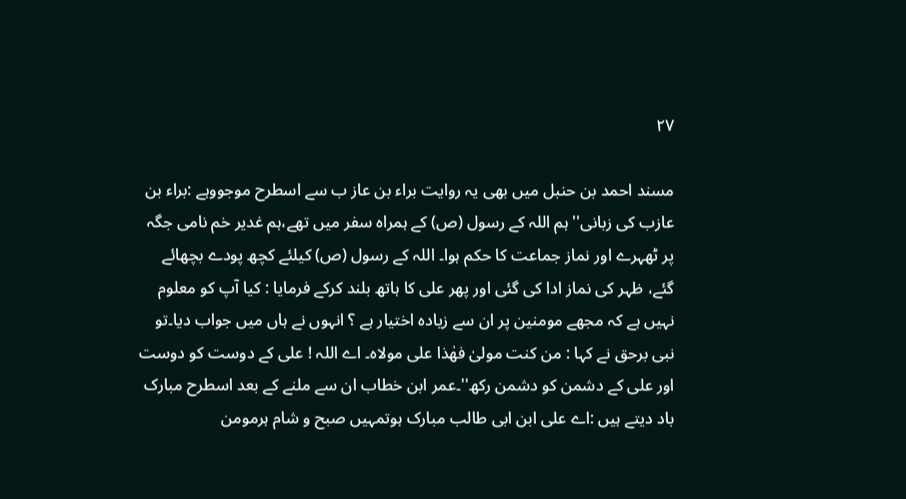۲۷

مسند احمد بن حنبل میں بھی یہ روایت براء بن عاز ب سے اسطرح موجووہے :براء بن عازب کی زبانی'' ہم اللہ کے رسول (ص) کے ہمراہ سفر میں تھے،ہم غدیر خم نامی جگہ پر ٹھہرے اور نماز جماعت کا حکم ہوا۔ اللہ کے رسول (ص) کیلئے کچھ پودے بچھائے گئے، ظہر کی نماز ادا کی گئی اور پھر علی کا ہاتھ بلند کرکے فرمایا : کیا آپ کو معلوم نہیں ہے کہ مجھے مومنین پر ان سے زیادہ اختیار ہے ؟ انہوں نے ہاں میں جواب دیا۔تو نبی برحق نے کہا : من کنت مولیٰ فھٰذا علی مولاہ۔ اے اللہ ! علی کے دوست کو دوست اور علی کے دشمن کو دشمن رکھ''۔عمر ابن خطاب ان سے ملنے کے بعد اسطرح مبارک باد دیتے ہیں :اے علی ابن ابی طالب مبارک ہوتمہیں صبح و شام ہرمومن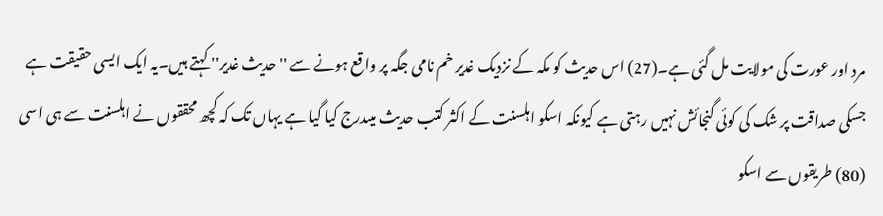مرد اور عورت کی مولایت مل گئی ہے۔(27) اس حدیث کو مکہ کے نزدیک غدیر خم نامی جگہ پر واقع ہونے سے '' حدیث غدیر'' کہتے ہیں۔یہ ایک ایسی حقیقت ہے جسکی صداقت پر شک کی کوئی گنجائش نہیں رہتی ہے کیونکہ اسکو اہلسنت کے اکثر کتب حدیث میںدرج کیا گیا ہے یہاں تک کہ کچھ محققوں نے اہلسنت سے ہی اسی (80) طریقوں سے اسکو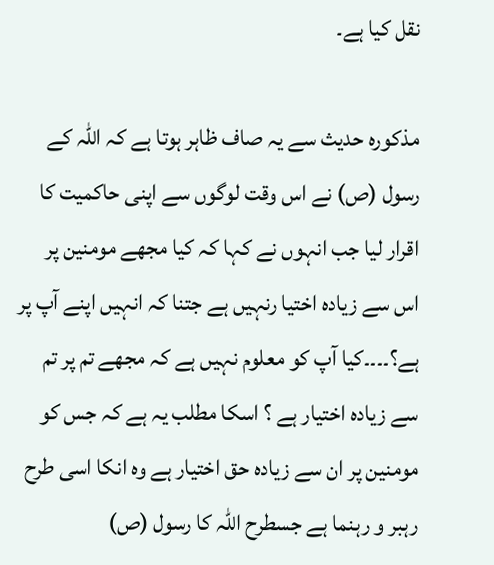نقل کیا ہے۔

مذکورہ حدیث سے یہ صاف ظاہر ہوتا ہے کہ اللہ کے رسول (ص) نے اس وقت لوگوں سے اپنی حاکمیت کا اقرار لیا جب انہوں نے کہا کہ کیا مجھے مومنین پر اس سے زیادہ اختیا رنہیں ہے جتنا کہ انہیں اپنے آپ پر ہے؟۔۔۔۔کیا آپ کو معلوم نہیں ہے کہ مجھے تم پر تم سے زیادہ اختیار ہے ؟ اسکا مطلب یہ ہے کہ جس کو مومنین پر ان سے زیادہ حق اختیار ہے وہ انکا اسی طرح رہبر و رہنما ہے جسطرح اللہ کا رسول (ص)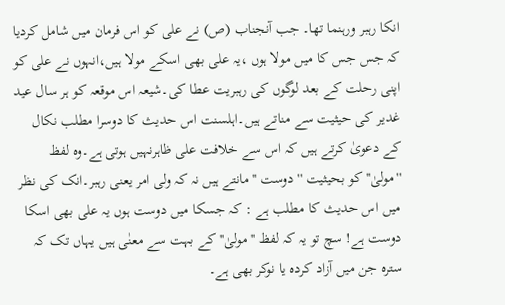انکا رہبر ورہنما تھا۔ جب آنجناب (ص) نے علی کو اس فرمان میں شامل کردیا کہ جس جس کا میں مولا ہوں ،یہ علی بھی اسکے مولا ہیں،انہوں نے علی کو اپنی رحلت کے بعد لوگوں کی رہبریت عطا کی۔شیعہ اس موقعہ کو ہر سال عید غدیر کی حیثیت سے مناتے ہیں۔اہلسنت اس حدیث کا دوسرا مطلب نکال کے دعویٰ کرتے ہیں کہ اس سے خلافت علی ظاہرنہیں ہوتی ہے۔وہ لفظ ''مولیٰ'' کو بحیثیت ''دوست ''مانتے ہیں نہ کہ ولی امر یعنی رہبر۔انک کی نظر میں اس حدیث کا مطلب ہے : کہ جسکا میں دوست ہوں یہ علی بھی اسکا دوست ہے! سچ تو یہ کہ لفظ ''مولیٰ'' کے بہت سے معنٰی ہیں یہاں تک کہ سترہ جن میں آزاد کردہ یا نوکر بھی ہے۔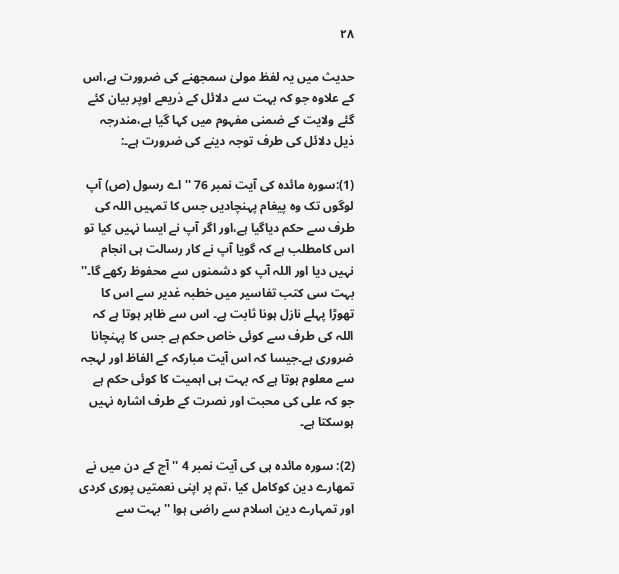۲۸

حدیث میں یہ لفظ مولیٰ سمجھنے کی ضرورت ہے،اس کے علاوہ جو کہ بہت سے دلائل کے ذریعے اوپر بیان کئے گئے ولایت کے ضمنی مفہوم میں کہا گیا ہے،مندرجہ ذیل دلائل کی طرف توجہ دینے کی ضرورت ہے۔:

(1):سورہ مائدہ کی آیت نمبر 76 '' اے رسول (ص) آپ لوگوں تک وہ پیغام پہنچادیں جس کا تمہیں اللہ کی طرف سے حکم دیاگیا ہے،اور اگر آپ نے ایسا نہیں کیا تو اس کامطلب ہے کہ گویا آپ نے کار رسالت ہی انجام نہیں دیا اور اللہ آپ کو دشمنوں سے محفوظ رکھے گا۔'' بہت سی کتب تفاسیر میں خطبہ غدیر سے اس کا تھوڑا پہلے نازل ہونا ثابت ہے۔ اس سے ظاہر ہوتا ہے کہ اللہ کی طرف سے کوئی خاص حکم ہے جس کا پہنچانا ضروری ہے۔جیسا کہ اس آیت مبارکہ کے الفاظ اور لہجہ سے معلوم ہوتا ہے کہ بہت ہی اہمیت کا کوئی حکم ہے جو کہ علی کی محبت اور نصرت کے طرف اشارہ نہیں ہوسکتا ہے۔

(2): سورہ مائدہ ہی کی آیت نمبر 4 '' آج کے دن میں نے تمھارے دین کوکامل کیا ،تم پر اپنی نعمتیں پوری کردی اور تمہارے دین اسلام سے راضی ہوا '' بہت سے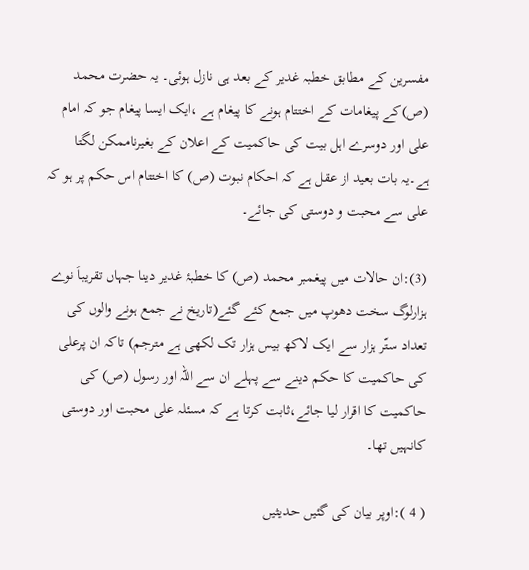مفسرین کے مطابق خطبہ غدیر کے بعد ہی نازل ہوئی۔ یہ حضرت محمد (ص)کے پیغامات کے اختتام ہونے کا پیغام ہے ،ایک ایسا پیغام جو کہ امام علی اور دوسرے اہل بیت کی حاکمیت کے اعلان کے بغیرناممکن لگتا ہے۔یہ بات بعید از عقل ہے کہ احکام نبوت (ص) کا اختتام اس حکم پر ہو کہ علی سے محبت و دوستی کی جائے۔

(3):ان حالات میں پیغمبر محمد (ص) کا خطبۂ غدیر دینا جہاں تقریباَ نوے ہزارلوگ سخت دھوپ میں جمع کئے گئے(تاریخ نے جمع ہونے والوں کی تعداد ستّر ہزار سے ایک لاکھ بیس ہزار تک لکھی ہے مترجم) تاکہ ان پرعلی کی حاکمیت کا حکم دینے سے پہلے ان سے اللہ اور رسول (ص) کی حاکمیت کا اقرار لیا جائے،ثابت کرتا ہے کہ مسئلہ علی محبت اور دوستی کانہیں تھا۔

( 4 ):اوپر بیان کی گئیں حدیثیں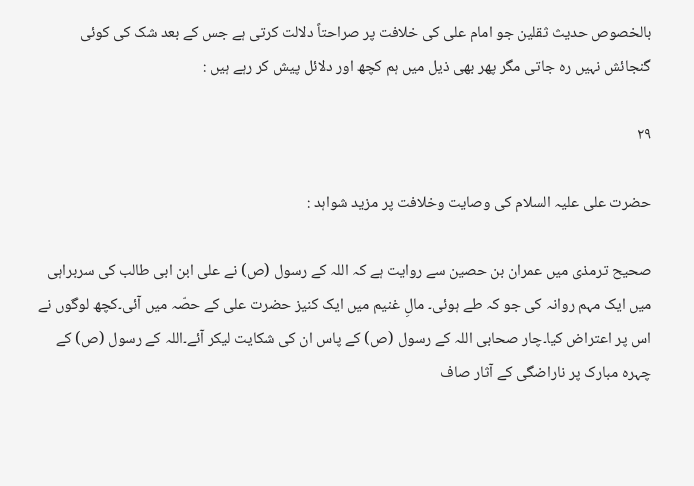بالخصوص حدیث ثقلین جو امام علی کی خلافت پر صراحتاً دلالت کرتی ہے جس کے بعد شک کی کوئی گنجائش نہیں رہ جاتی مگر پھر بھی ذیل میں ہم کچھ اور دلائل پیش کر رہے ہیں :

۲۹

حضرت علی علیہ السلام کی وصایت وخلافت پر مزید شواہد :

صحیح ترمذی میں عمران بن حصین سے روایت ہے کہ اللہ کے رسول (ص) نے علی ابن ابی طالب کی سربراہی میں ایک مہم روانہ کی جو کہ طے ہوئی۔ مالِ غنیم میں ایک کنیز حضرت علی کے حصّہ میں آئی۔کچھ لوگوں نے اس پر اعتراض کیا۔چار صحابی اللہ کے رسول (ص) کے پاس ان کی شکایت لیکر آئے۔اللہ کے رسول (ص) کے چہرہ مبارک پر ناراضگی کے آثار صاف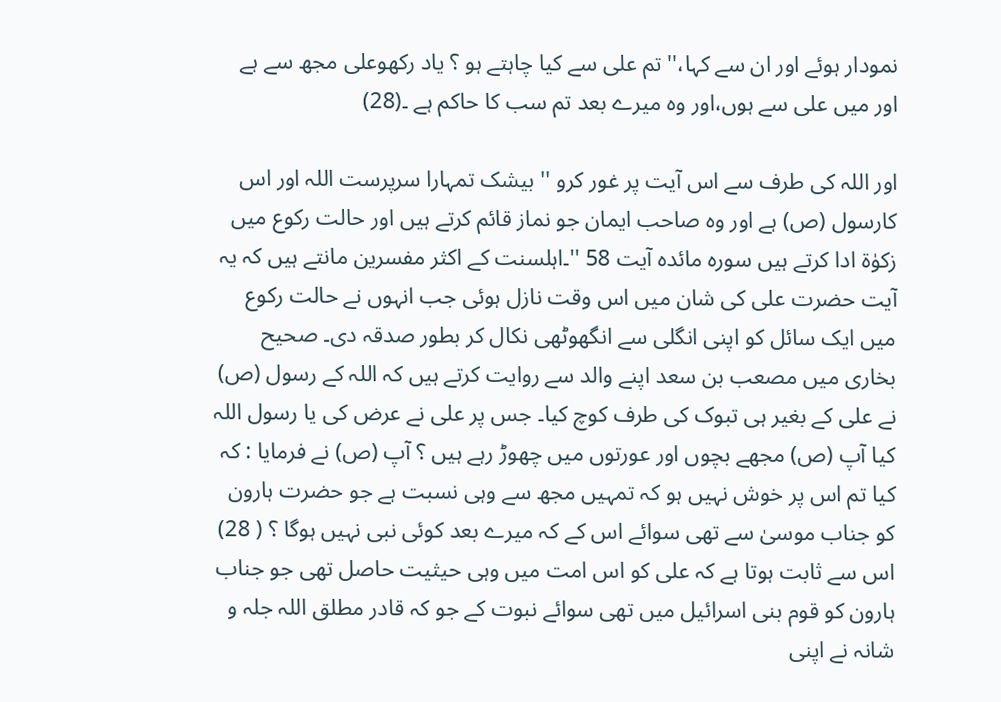نمودار ہوئے اور ان سے کہا،'' تم علی سے کیا چاہتے ہو ؟ یاد رکھوعلی مجھ سے ہے اور میں علی سے ہوں،اور وہ میرے بعد تم سب کا حاکم ہے ۔(28)

اور اللہ کی طرف سے اس آیت پر غور کرو '' بیشک تمہارا سرپرست اللہ اور اس کارسول (ص) ہے اور وہ صاحب ایمان جو نماز قائم کرتے ہیں اور حالت رکوع میں زکوٰة ادا کرتے ہیں سورہ مائدہ آیت 58 ''۔اہلسنت کے اکثر مفسرین مانتے ہیں کہ یہ آیت حضرت علی کی شان میں اس وقت نازل ہوئی جب انہوں نے حالت رکوع میں ایک سائل کو اپنی انگلی سے انگھوٹھی نکال کر بطور صدقہ دی۔ صحیح بخاری میں مصعب بن سعد اپنے والد سے روایت کرتے ہیں کہ اللہ کے رسول (ص) نے علی کے بغیر ہی تبوک کی طرف کوچ کیا۔ جس پر علی نے عرض کی یا رسول اللہ کیا آپ (ص) مجھے بچوں اور عورتوں میں چھوڑ رہے ہیں ؟ آپ (ص) نے فرمایا : کہ کیا تم اس پر خوش نہیں ہو کہ تمہیں مجھ سے وہی نسبت ہے جو حضرت ہارون کو جناب موسیٰ سے تھی سوائے اس کے کہ میرے بعد کوئی نبی نہیں ہوگا ؟ ( 28) اس سے ثابت ہوتا ہے کہ علی کو اس امت میں وہی حیثیت حاصل تھی جو جناب ہارون کو قوم بنی اسرائیل میں تھی سوائے نبوت کے جو کہ قادر مطلق اللہ جلہ و شانہ نے اپنی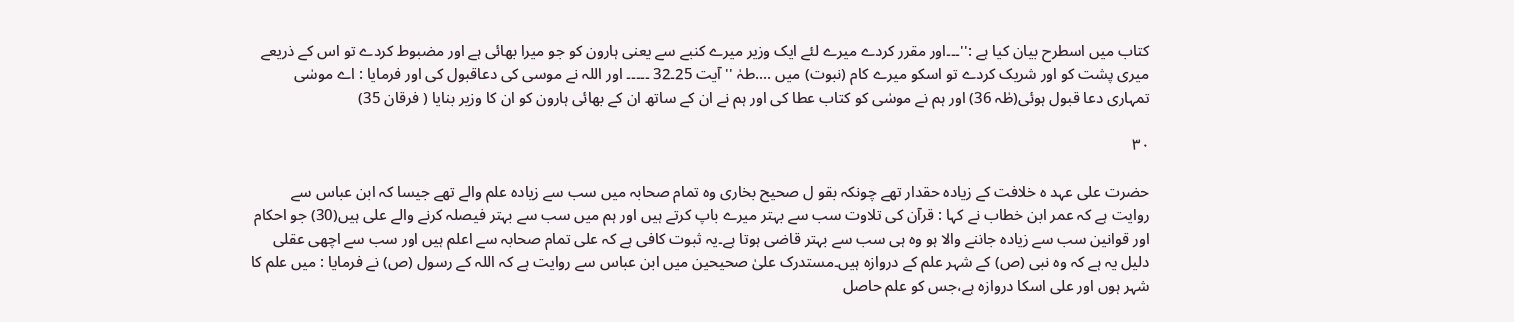کتاب میں اسطرح بیان کیا ہے :''۔۔۔اور مقرر کردے میرے لئے ایک وزیر میرے کنبے سے یعنی ہارون کو جو میرا بھائی ہے اور مضبوط کردے تو اس کے ذریعے میری پشت کو اور شریک کردے تو اسکو میرے کام (نبوت) میں ....طہٰ ''آیت 25۔32 ۔۔۔۔۔ اور اللہ نے موسی کی دعاقبول کی اور فرمایا : اے موسٰی تمہاری دعا قبول ہوئی(طٰہ 36) اور ہم نے موسٰی کو کتاب عطا کی اور ہم نے ان کے ساتھ ان کے بھائی ہارون کو ان کا وزیر بنایا ( فرقان 35)

۳۰

حضرت علی عہد ہ خلافت کے زیادہ حقدار تھے چونکہ بقو ل صحیح بخاری وہ تمام صحابہ میں سب سے زیادہ علم والے تھے جیسا کہ ابن عباس سے روایت ہے کہ عمر ابن خطاب نے کہا : قرآن کی تلاوت سب سے بہتر میرے باپ کرتے ہیں اور ہم میں سب سے بہتر فیصلہ کرنے والے علی ہیں(30) جو احکام اور قوانین سب سے زیادہ جاننے والا ہو وہ ہی سب سے بہتر قاضی ہوتا ہے۔یہ ثبوت کافی ہے کہ علی تمام صحابہ سے اعلم ہیں اور سب سے اچھی عقلی دلیل یہ ہے کہ وہ نبی (ص) کے شہر علم کے دروازہ ہیں۔مستدرک علیٰ صحیحین میں ابن عباس سے روایت ہے کہ اللہ کے رسول (ص) نے فرمایا : میں علم کا شہر ہوں اور علی اسکا دروازہ ہے،جس کو علم حاصل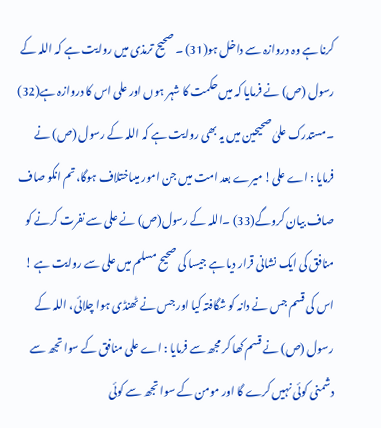کرنا ہے وہ دروازہ سے داخل ہو(31) ۔ صحیح ترمذی میں روایت ہے کہ اللہ کے رسول (ص) نے فرمایا کہ میں حکمت کا شہر ہوں اور علی اس کا دروازہ ہے(32) ۔مستدرک علیٰ صحیحین میں یہ بھی روایت ہے کہ اللہ کے رسول (ص) نے فرمایا : اے علی! میرے بعد امت میں جن امور میںاختلاف ہوگا،تم انکو صاف صاف بیان کروگے(33) ۔اللہ کے رسول(ص) نے علی سے نفرت کرنے کو منافق کی ایک نشانی قرار دیا ہے جیسا کی صحیح مسلم میں علی سے روایت ہے ! اس کی قسم جس نے دانہ کو شگافتہ کیا اور جس نے ٹھنڈی ہوا چلائی، اللہ کے رسول (ص) نے قسم کھا کر مجھ سے فرمایا : اے علی منافق کے سوا تجھ سے دشمنی کوئی نہیں کرے گا اور مومن کے سوا تجھ سے کوئی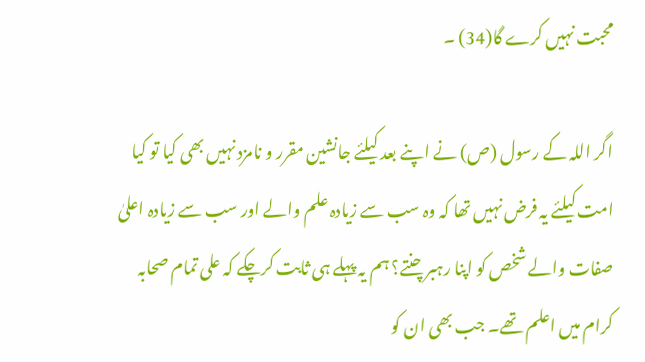محبت نہیں کرے گا(34) ۔

اگر اللہ کے رسول (ص) نے اپنے بعد کیلئے جانشین مقرر و نامزد نہیں بھی کیا تو کیا امت کیلئے یہ فرض نہیں تھا کہ وہ سب سے زیادہ علم والے اور سب سے زیادہ اعلیٰ صفات والے شخص کو اپنا رہبر چنتے؟ ہم یہ پہلے ہی ثابت کرچکے کہ علی تمام صحابہ کرام میں اعلم تھے۔ جب بھی ان کو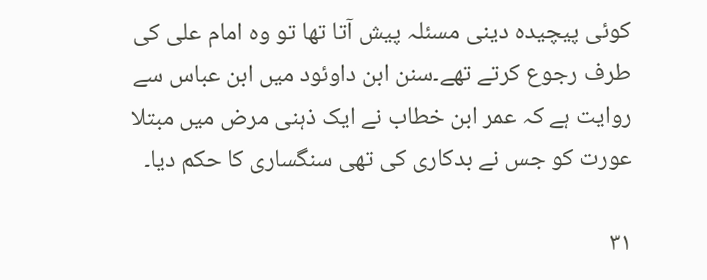کوئی پیچیدہ دینی مسئلہ پیش آتا تھا تو وہ امام علی کی طرف رجوع کرتے تھے۔سنن ابن داوئود میں ابن عباس سے روایت ہے کہ عمر ابن خطاب نے ایک ذہنی مرض میں مبتلا عورت کو جس نے بدکاری کی تھی سنگساری کا حکم دیا۔

۳۱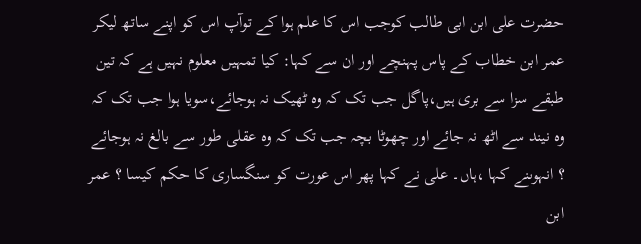حضرت علی ابن ابی طالب کوجب اس کا علم ہوا کے توآپ اس کو اپنے ساتھ لیکر عمر ابن خطاب کے پاس پہنچے اور ان سے کہا: کیا تمہیں معلوم نہیں ہے کہ تین طبقے سزا سے بری ہیں،پاگل جب تک کہ وہ ٹھیک نہ ہوجائے،سویا ہوا جب تک کہ وہ نیند سے اٹھ نہ جائے اور چھوٹا بچہ جب تک کہ وہ عقلی طور سے بالغ نہ ہوجائے ؟ انہوںنے کہا ،ہاں۔ علی نے کہا پھر اس عورت کو سنگساری کا حکم کیسا ؟ عمر ابن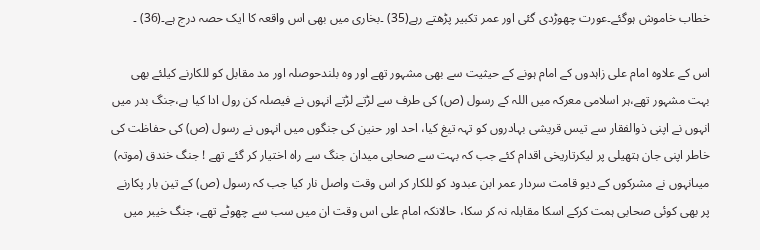خطاب خاموش ہوگئے۔عورت چھوڑدی گئی اور عمر تکبیر پڑھتے رہے(35) ۔بخاری میں بھی اس واقعہ کا ایک حصہ درج ہے۔(36) ۔

اس کے علاوہ امام علی زاہدوں کے امام ہونے کے حیثیت سے بھی مشہور تھے اور وہ بلندحوصلہ اور مد مقابل کو للکارنے کیلئے بھی بہت مشہور تھے،ہر اسلامی معرکہ میں اللہ کے رسول (ص) کی طرف سے لڑتے لڑتے انہوں نے فیصلہ کن رول ادا کیا ہے،جنگ بدر میں انہوں نے اپنی ذوالفقار سے تیس قریشی بہادروں کو تہہ تیغ کیا، احد اور حنین کی جنگوں میں انہوں نے رسول (ص) کی حفاظت کی خاطر اپنی جان ہتھیلی پر لیکرتاریخی اقدام کئے جب کہ بہت سے صحابی میدان جنگ سے راہ اختیار کر گئے تھے ! جنگ خندق (موتہ) میںانہوں نے مشرکوں کے دیو قامت سردار عمر ابن عبدود کو للکار کر اس وقت واصل نار کیا جب کہ رسول (ص) کے تین بار پکارنے پر بھی کوئی صحابی ہمت کرکے اسکا مقابلہ نہ کر سکا، حالانکہ امام علی اس وقت ان میں سب سے چھوٹے تھے، جنگ خیبر میں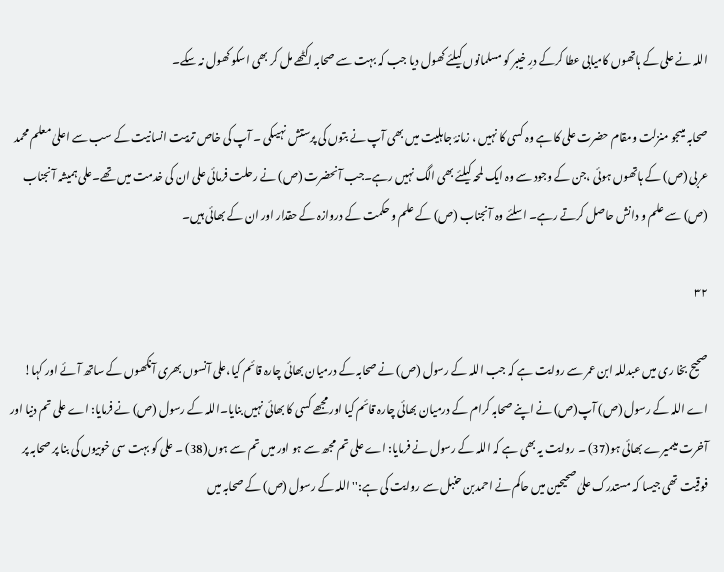اللہ نے علی کے ہاتھوں کامیابی عطا کرکے درِ خیبر کو مسلمانوں کیلئے کھول دیا جب کہ بہت سے صحابہ اکٹھے مل کر بھی اسکو کھول نہ سکے۔

صحابہ میںجو منزلت ومقام حضرت علی کا ہے وہ کسی کا نہیں ، زمانۂ جاہلیت میں بھی آپ نے بتوں کی پرستش نہیںکی ۔ آپ کی خاص تربیت انسانیت کے سب سے اعلیٰ معلم محمد عربی (ص) کے ہاتھوں ہوئی ،جن کے وجود سے وہ ایک لمحہ کیلئے بھی الگ نہیں رہے۔جب آنحضرت (ص) نے رحلت فرمائی علی ان کی خدمت میں تھے۔علی ہمیشہ آنجناب (ص) سے علم و دانش حاصل کرتے رہے۔ اسلئے وہ آنجناب (ص) کے علم و حکمت کے دروازہ کے حقدار اور ان کے بھائی ہیں۔

۳۲

صحیح بخا ری میں عبدللہ ابن عمر سے روایت ہے کہ جب اللہ کے رسول (ص) نے صحابہ کے درمیان بھائی چارہ قائم کیا،علی آنسوں بھری آنکھوں کے ساتھ آئے اور کہا! اے اللہ کے رسول (ص) آپ(ص) نے اپنے صحابہ کرام کے درمیان بھائی چارہ قائم کیا اور مجھے کسی کا بھائی نہیں بنایا۔اللہ کے رسول (ص) نے فرمایا: اے علی تم دنیا اور آخرت میںمیرے بھائی ہو(37) ۔ روایت یہ بھی ہے کہ اللہ کے رسول نے فرمایا: اے علی تم مجھ سے ہو اور میں تم سے ہوں(38) ۔ علی کو بہت سی خوبیوں کی بنا پر صحابہ پر فوقیت تھی جیسا کہ مستدرک علیٰ صحیحین میں حاکم نے احمدبن حنبل سے روایت کی ہے:'' اللہ کے رسول (ص) کے صحابہ میں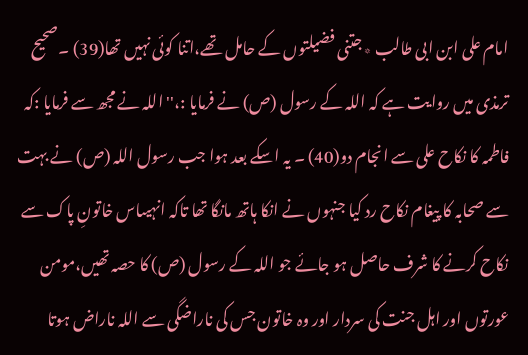امام علی ابن ابی طالب ٭جتنی فضیلتوں کے حامل تھے،اتنا کوئی نہیں تھا(39) ۔صحیح ترمذی میں روایت ہے کہ اللہ کے رسول (ص) نے فرمایا :،'' اللہ نے مجھ سے فرمایا :کہ فاطمہ کا نکاح علی سے انجام دو(40) ۔ یہ اسکے بعد ہوا جب رسول اللہ (ص) نے بہت سے صحابہ کا پیغام نکاح رد کیا جنہوں نے انکا ہاتھ مانگا تھا تاکہ انہیںاس خاتونِ پاک سے نکاح کرنے کا شرف حاصل ہو جائے جو اللہ کے رسول (ص) کا حصہ تھیں،مومن عورتوں اور اہل جنت کی سردار اور وہ خاتون جس کی ناراضگی سے اللہ ناراض ہوتا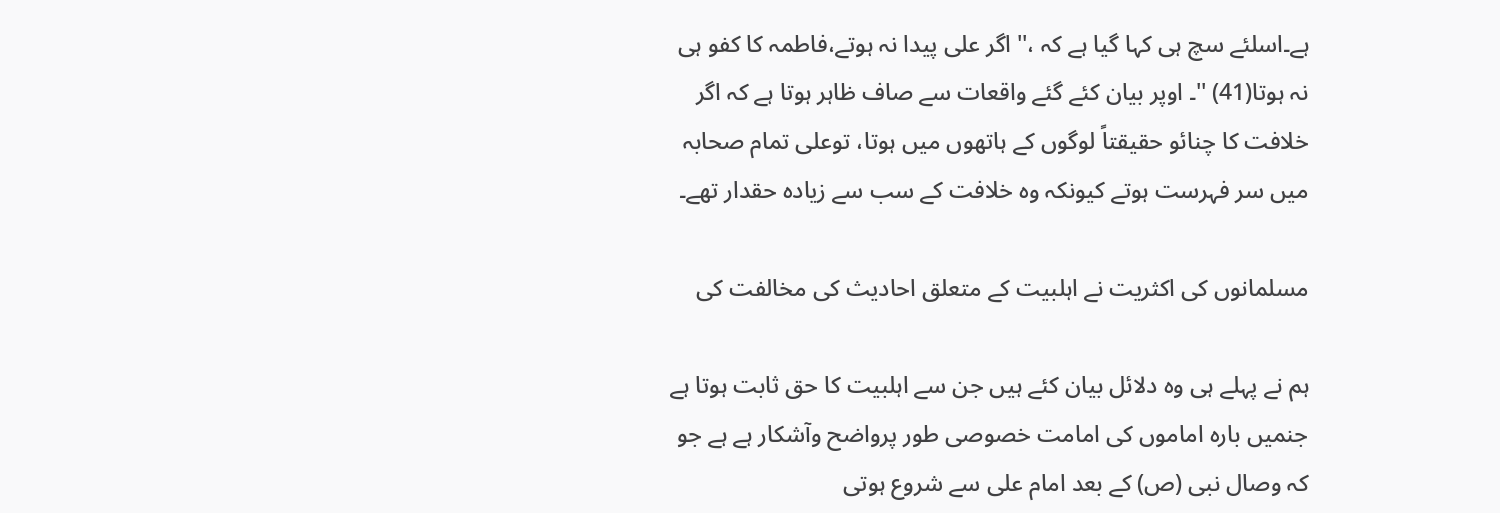ہے۔اسلئے سچ ہی کہا گیا ہے کہ ،'' اگر علی پیدا نہ ہوتے،فاطمہ کا کفو ہی نہ ہوتا(41) ''۔ اوپر بیان کئے گئے واقعات سے صاف ظاہر ہوتا ہے کہ اگر خلافت کا چنائو حقیقتاً لوگوں کے ہاتھوں میں ہوتا، توعلی تمام صحابہ میں سر فہرست ہوتے کیونکہ وہ خلافت کے سب سے زیادہ حقدار تھے۔

مسلمانوں کی اکثریت نے اہلبیت کے متعلق احادیث کی مخالفت کی

ہم نے پہلے ہی وہ دلائل بیان کئے ہیں جن سے اہلبیت کا حق ثابت ہوتا ہے جنمیں بارہ اماموں کی امامت خصوصی طور پرواضح وآشکار ہے ہے جو کہ وصال نبی (ص) کے بعد امام علی سے شروع ہوتی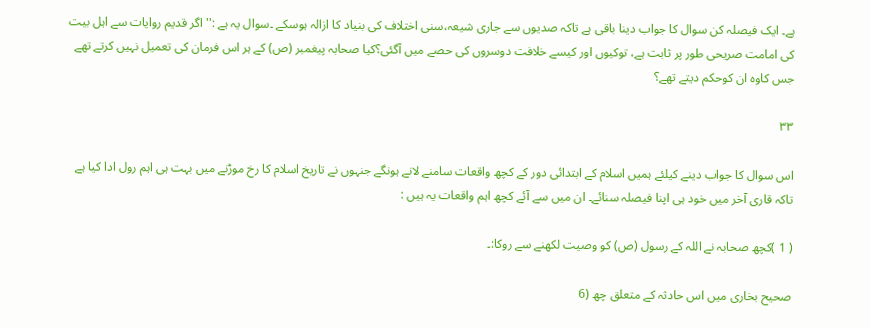ہے۔ ایک فیصلہ کن سوال کا جواب دینا باقی ہے تاکہ صدیوں سے جاری شیعہ،سنی اختلاف کی بنیاد کا ازالہ ہوسکے ۔سوال یہ ہے :'' اگر قدیم روایات سے اہل بیت کی امامت صریحی طور پر ثابت ہے، توکیوں اور کیسے خلافت دوسروں کی حصے میں آگئی؟کیا صحابہ پیغمبر (ص) کے ہر اس فرمان کی تعمیل نہیں کرتے تھے جس کاوہ ان کوحکم دیتے تھے؟

۳۳

اس سوال کا جواب دینے کیلئے ہمیں اسلام کے ابتدائی دور کے کچھ واقعات سامنے لانے ہونگے جنہوں نے تاریخ اسلام کا رخ موڑنے میں بہت ہی اہم رول ادا کیا ہے تاکہ قاری آخر میں خود ہی اپنا فیصلہ سنائے۔ ان میں سے آئے کچھ اہم واقعات یہ ہیں :

( 1 )کچھ صحابہ نے اللہ کے رسول (ص) کو وصیت لکھنے سے روکا:۔

صحیح بخاری میں اس حادثہ کے متعلق چھ (6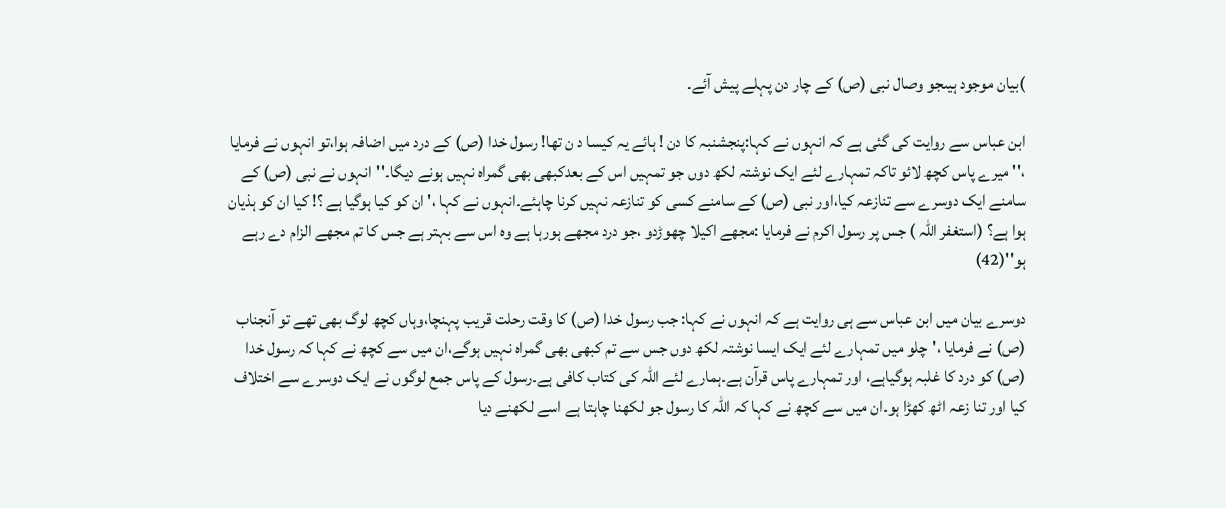)بیان موجود ہیںجو وصال نبی (ص) کے چار دن پہلے پیش آئے۔

ابن عباس سے روایت کی گئی ہے کہ انہوں نے کہا:پنجشنبہ کا دن ! ہائے یہ کیسا د ن تھا! رسول خدا (ص) کے درد میں اضافہ ہوا،تو انہوں نے فرمایا ،'' میرے پاس کچھ لائو تاکہ تمہارے لئے ایک نوشتہ لکھ دوں جو تمہیں اس کے بعدکبھی بھی گمراہ نہیں ہونے دیگا۔''انہوں نے نبی (ص) کے سامنے ایک دوسرے سے تنازعہ کیا،اور نبی (ص) کے سامنے کسی کو تنازعہ نہیں کرنا چاہئے۔انہوں نے کہا ،' ان کو کیا ہوگیا ہے ؟! کیا ان کو ہذیان ہوا ہے؟ (استغفر اللہ ) جس پر رسول اکرم نے فرمایا :مجھے اکیلا چھوڑدو ،جو درد مجھے ہورہا ہے وہ اس سے بہتر ہے جس کا تم مجھے الزام دے رہے ہو''(42)

دوسرے بیان میں ابن عباس سے ہی روایت ہے کہ انہوں نے کہا: جب رسول خدا (ص) کا وقت رحلت قریب پہنچا،وہاں کچھ لوگ بھی تھے تو آنجناب (ص) نے فرمایا ،'چلو میں تمہارے لئے ایک ایسا نوشتہ لکھ دوں جس سے تم کبھی بھی گمراہ نہیں ہوگے،ان میں سے کچھ نے کہا کہ رسول خدا (ص) کو درد کا غلبہ ہوگیاہے، اور تمہارے پاس قرآن ہے۔ہمارے لئے اللہ کی کتاب کافی ہے۔رسول کے پاس جمع لوگوں نے ایک دوسرے سے اختلاف کیا اور تنا زعہ اٹھ کھڑا ہو۔ان میں سے کچھ نے کہا کہ اللہ کا رسول جو لکھنا چاہتا ہے اسے لکھنے دیا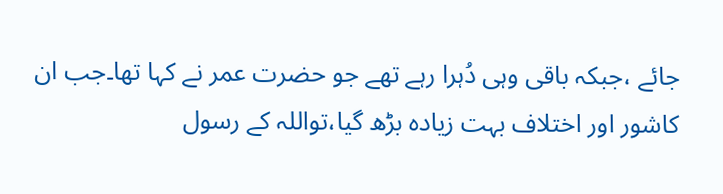جائے ،جبکہ باقی وہی دُہرا رہے تھے جو حضرت عمر نے کہا تھا۔جب ان کاشور اور اختلاف بہت زیادہ بڑھ گیا،تواللہ کے رسول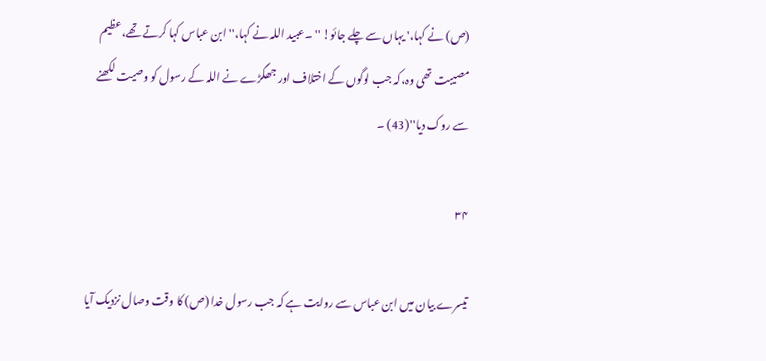(ص) نے کہا،' یہاں سے چلے جائو! '' ۔عبید اللہ نے کہا،'' ابن عباس کہا کرتے تھے،عظیم مصیبت تھی وہ،کہ جب لوگوں کے اختلاف اور جھگڑے نے اللہ کے رسول کو وصیت لکھنے سے روک دیا''(43) ۔

۳۴

تیسرے بیان میں ابن عباس سے روایت ہے کہ جب رسول خدا (ص) کا وقت وصال نزدیک آیا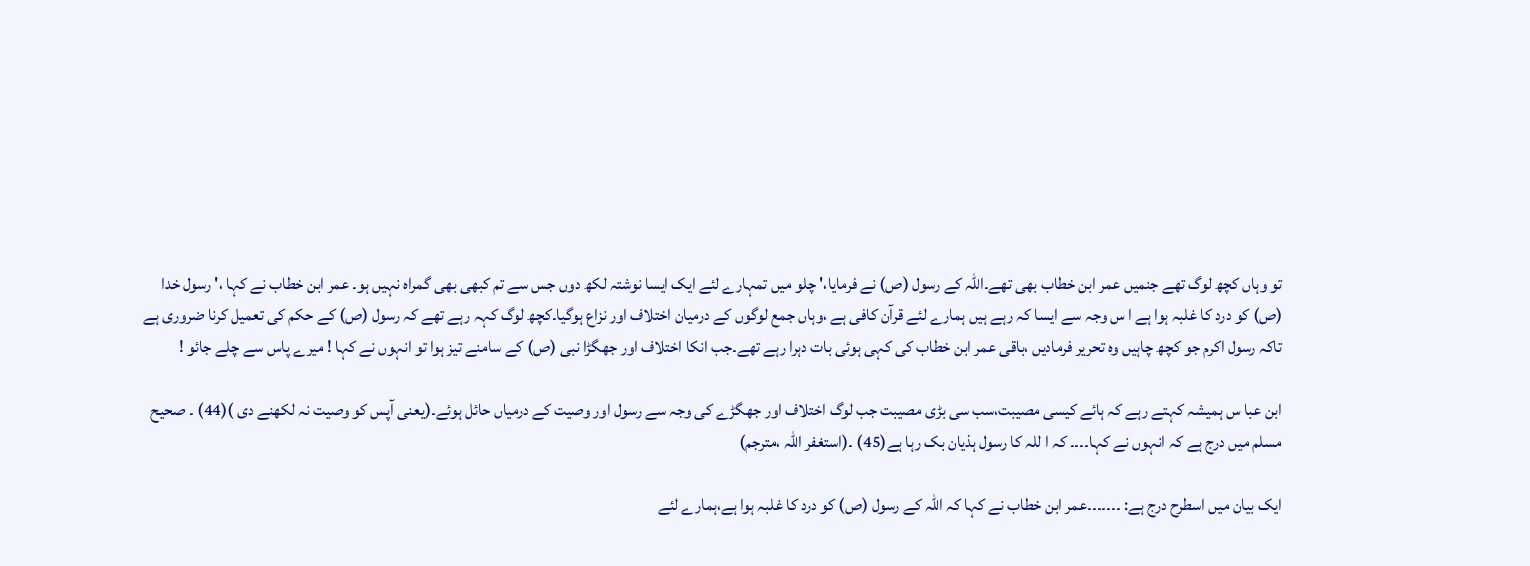تو وہاں کچھ لوگ تھے جنمیں عمر ابن خطاب بھی تھے۔اللہ کے رسول (ص) نے فرمایا،' چلو میں تمہارے لئے ایک ایسا نوشتہ لکھ دوں جس سے تم کبھی بھی گمراہ نہیں ہو۔ عمر ابن خطاب نے کہا ،' رسول خدا (ص) کو درد کا غلبہ ہوا ہے ا س وجہ سے ایسا کہ رہے ہیں ہمارے لئے قرآن کافی ہے ،وہاں جمع لوگوں کے درمیان اختلاف اور نزاع ہوگیا۔کچھ لوگ کہہ رہے تھے کہ رسول (ص) کے حکم کی تعمیل کرنا ضروری ہے تاکہ رسول اکرم جو کچھ چاہیں وہ تحریر فرمادیں ،باقی عمر ابن خطاب کی کہی ہوئی بات دہرا رہے تھے۔جب انکا اختلاف اور جھگڑا نبی (ص) کے سامنے تیز ہوا تو انہوں نے کہا ! میرے پاس سے چلے جائو !

ابن عبا س ہمیشہ کہتے رہے کہ ہائے کیسی مصیبت،سب سی بڑی مصیبت جب لوگ اختلاف اور جھگڑے کی وجہ سے رسول اور وصیت کے درمیاں حائل ہوئے۔(یعنی آپس کو وصیت نہ لکھنے دی )(44) ۔ صحیح مسلم میں درج ہے کہ انہوں نے کہا۔۔۔۔ کہ ا للہ کا رسول ہذیان بک رہا ہے(45) ۔(استغفر اللہ ،مترجم)

ایک بیان میں اسطرح درج ہے: ۔۔۔۔۔۔۔عمر ابن خطاب نے کہا کہ اللہ کے رسول (ص) کو درد کا غلبہ ہوا ہے،ہمارے لئے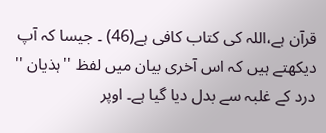قرآن ہے،اللہ کی کتاب کافی ہے(46) ۔ جیسا کہ آپ دیکھتے ہیں کہ اس آخری بیان میں لفظ ''ہذیان '' درد کے غلبہ سے بدل دیا گیا ہے۔ اوپر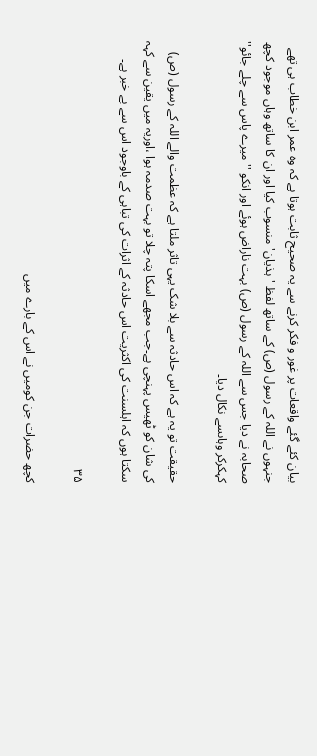بیان کئے گئے واقعات پر غور و فکر کرنے سے یہ صحیح ثابت ہوتا ہے کہ وہ عمر ابن خطاب ہی تھے جنہوں نے اللہ کے رسول (ص) کے ساتھ لفظ 'ہذیان' منسوب کیا اور ان کا ساتھ وہاں موجود کچھ صحابہ نے دیا جس سے اللہ کے رسول (ص) بہت ناراض ہوئے اور انکو '' میرے پاس سے چلے جائو'' کہکرکر وہاںسے نکال دیا۔

حقیقت تو یہ ہے کہ اس حادثہ سے بلا شک یہی تاثر ملتا ہے کہ عظمت والے اللہ کے رسول (ص) کی شان کو ٹھیس پہنچی ہے۔جب مجھے اسکا پتہ چلا تو بہت صدمہ ہوا ،اوریہ میں یقین سے کہہ سکتا ہوں کہ اہلسنت کی اکثریت اس حادثہ کے اثرات کی تباہی کے باوجود اس سے بے خبر ہے۔

۳۵

کچھ حضرات جن کومیں نے اس کے بارے میں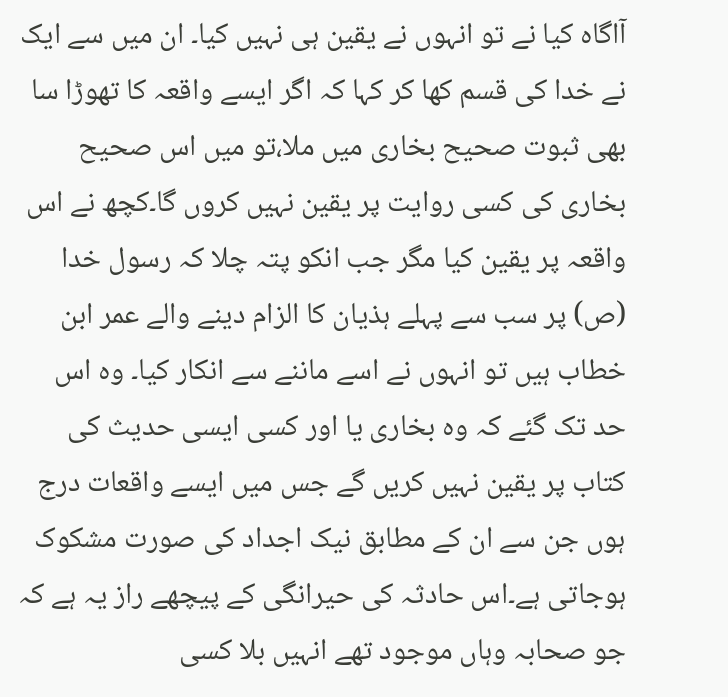آاگاہ کیا نے تو انہوں نے یقین ہی نہیں کیا۔ ان میں سے ایک نے خدا کی قسم کھا کر کہا کہ اگر ایسے واقعہ کا تھوڑا سا بھی ثبوت صحیح بخاری میں ملا،تو میں اس صحیح بخاری کی کسی روایت پر یقین نہیں کروں گا۔کچھ نے اس واقعہ پر یقین کیا مگر جب انکو پتہ چلا کہ رسول خدا (ص) پر سب سے پہلے ہذیان کا الزام دینے والے عمر ابن خطاب ہیں تو انہوں نے اسے ماننے سے انکار کیا۔ وہ اس حد تک گئے کہ وہ بخاری یا اور کسی ایسی حدیث کی کتاب پر یقین نہیں کریں گے جس میں ایسے واقعات درج ہوں جن سے ان کے مطابق نیک اجداد کی صورت مشکوک ہوجاتی ہے۔اس حادثہ کی حیرانگی کے پیچھے راز یہ ہے کہ جو صحابہ وہاں موجود تھے انہیں بلا کسی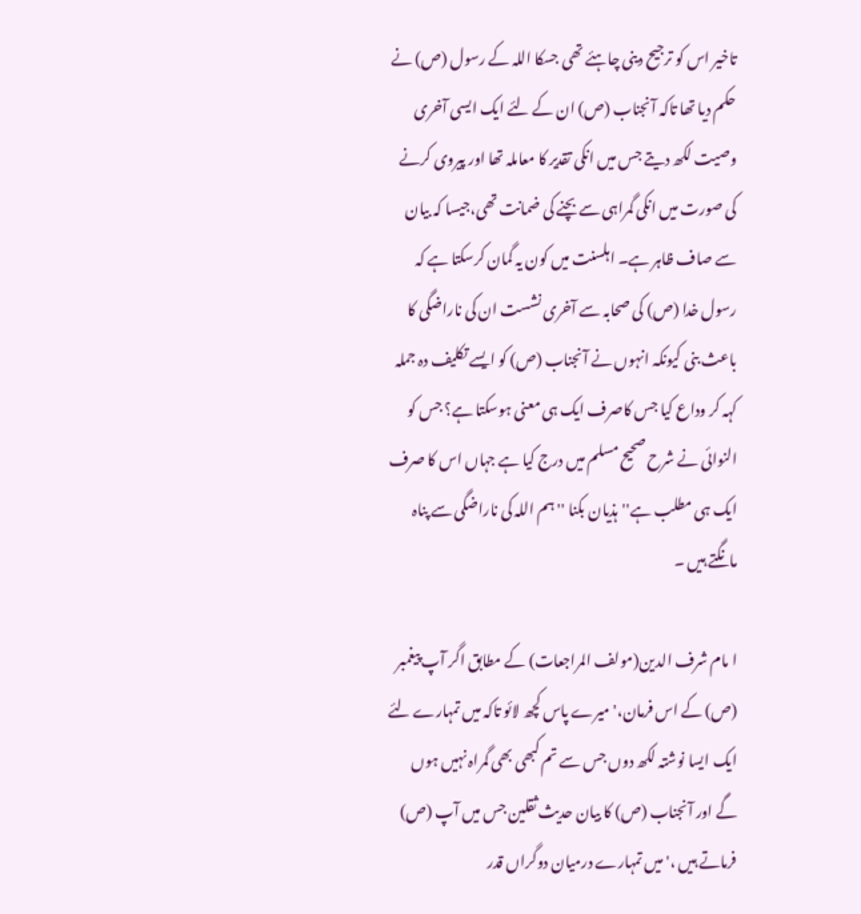تاخیر اس کو ترجیح دینی چاہئے تھی جسکا اللہ کے رسول (ص) نے حکم دیا تھا تاکہ آنجناب (ص) ان کے لئے ایک ایسی آخری وصیت لکھ دیتے جس میں انکی تقدیر کا معاملہ تھا اور پیروی کرنے کی صورت میں انکی گمراہی سے بچنے کی ضمانت تھی،جیسا کہ بیان سے صاف ظاہر ہے۔ اہلسنت میں کون یہ گمان کرسکتا ہے کہ رسول خدا (ص) کی صحابہ سے آخری نشست ان کی ناراضگی کا باعث بنی کیونکہ انہوں نے آنجناب (ص) کو ایسے تکلیف دہ جملہ کہہ کر وداع کیا جس کاصرف ایک ہی معنی ہوسکتا ہے؟ جس کو النوائی نے شرح صحیح مسلم میں درج کیا ہے جہاں اس کا صرف ایک ہی مطلب ہے''ہذیان بکنا '' ہم اللہ کی ناراضگی سے پناہ مانگتے ہیں ۔

ا مام شرف الدین(مولف المراجعات) کے مطابق اگر آپ پیغمبر (ص) کے اس فرمان،' میرے پاس کچھ لائو تاکہ میں تمہارے لئے ایک ایسا نوشتہ لکھ دوں جس سے تم کبھی بھی گمراہ نہیں ہوں گے اور آنجناب (ص) کا بیان حدیث ثقلین جس میں آپ (ص) فرماتے ہیں ،' میں تمہارے درمیان دوگراں قدر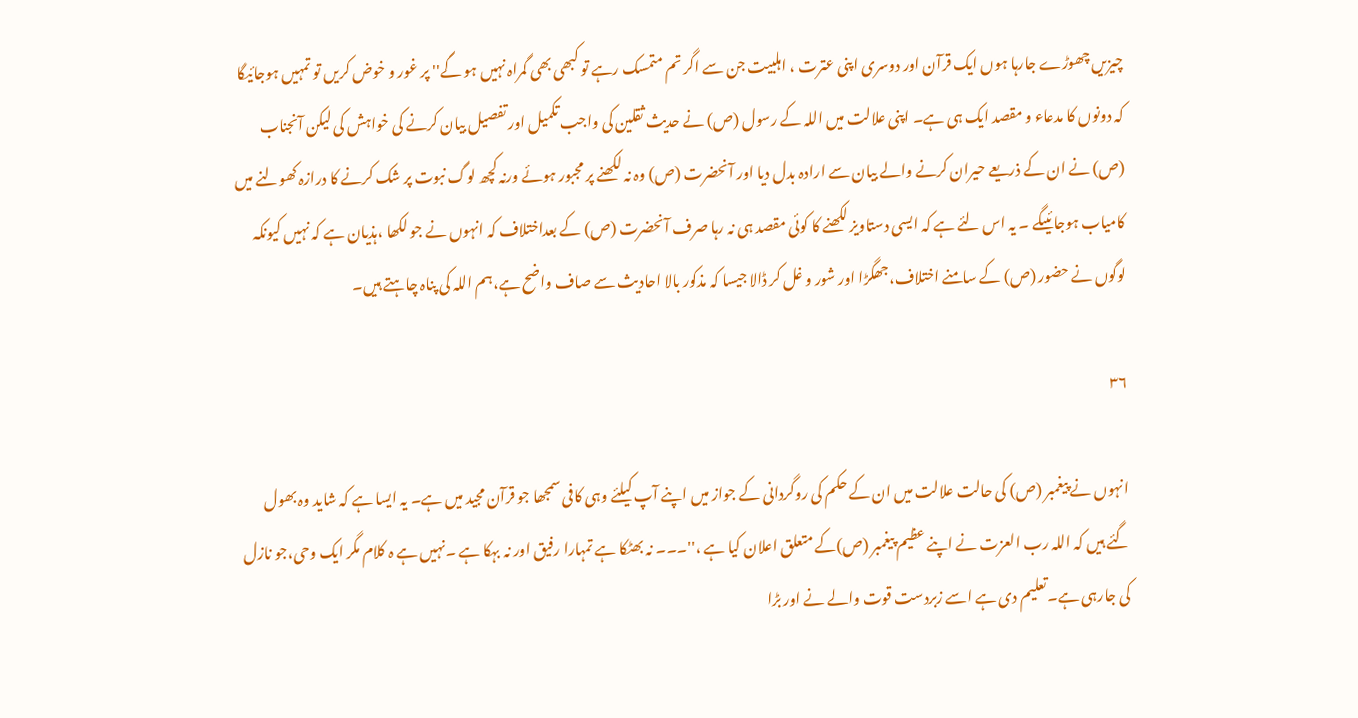چیزیں چھوڑے جارہا ہوں ایک قرآن اور دوسری اپنی عترت ، اہلبیت جن سے اگر تم متمسک رہے تو کبھی بھی گمراہ نہیں ہو گے'' پر غور و خوض کریں تو تمہیں ہوجائیگا کہ دونوں کا مدعاء و مقصد ایک ہی ہے۔ اپنی علالت میں اللہ کے رسول (ص) نے حدیث ثقلین کی واجب تکمیل اور تفصیل بیان کرنے کی خواہش کی لیکن آنجناب (ص) نے ان کے ذریعے حیران کرنے والے بیان سے ارادہ بدل دیا اور آنحضرت (ص) وہ نہ لکھنے پر مجبور ہوئے ورنہ کچھ لوگ نبوت پر شک کرنے کا درازہ کھولنے میں کامیاب ہوجائیںگے ۔ یہ اس لئے ہے کہ ایسی دستاویز لکھنے کا کوئی مقصد ہی نہ رہا صرف آنحضرت (ص) کے بعداختلاف کہ انہوں نے جو لکھا ،ہذیان ہے کہ نہیں کیونکہ لوگوں نے حضور (ص) کے سامنے اختلاف،جھگڑا اور شور و غل کر ڈالا جیسا کہ مذکور بالا احادیث سے صاف واضح ہے،ہم اللہ کی پناہ چاہتے ہیں۔

۳۶

انہوں نے پیغمبر (ص) کی حالت علالت میں ان کے حکم کی روگردانی کے جواز میں اپنے آپ کیلئے وہی کافی سمجھا جو قرآن مجید میں ہے۔ یہ ایسا ہے کہ شاید وہ بھول گئے ہیں کہ اللہ رب العزت نے اپنے عظیم پیغمبر (ص)کے متعلق اعلان کیا ہے ،''۔۔۔ نہ بھٹکا ہے تمہارا رفیق اور نہ بہکا ہے ۔نہیں ہے ہ کلام مگر ایک وحی،جو نازل کی جارہی ہے۔تعلیم دی ہے اسے زبردست قوت والے نے اور بڑا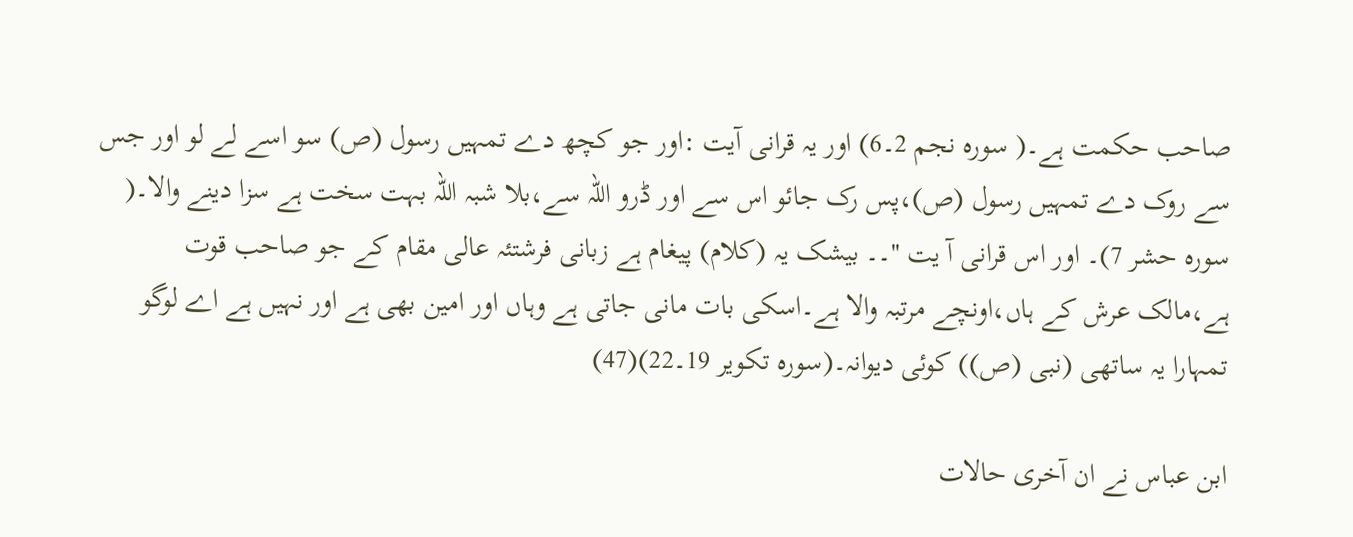صاحب حکمت ہے۔( سورہ نجم 2۔6) اور یہ قرانی آیت :اور جو کچھ دے تمہیں رسول (ص) سو اسے لے لو اور جس سے روک دے تمہیں رسول (ص)،پس رک جائو اس سے اور ڈرو اللہ سے،بلا شبہ اللہ بہت سخت ہے سزا دینے والا۔( سورہ حشر 7)۔ اور اس قرانی آ یت ''۔۔ بیشک یہ (کلام) پیغام ہے زبانی فرشتئہ عالی مقام کے جو صاحب قوت ہے،مالک عرش کے ہاں،اونچے مرتبہ والا ہے۔اسکی بات مانی جاتی ہے وہاں اور امین بھی ہے اور نہیں ہے اے لوگو تمہارا یہ ساتھی (نبی (ص)) کوئی دیوانہ۔(سورہ تکویر 19۔22)(47)

ابن عباس نے ان آخری حالات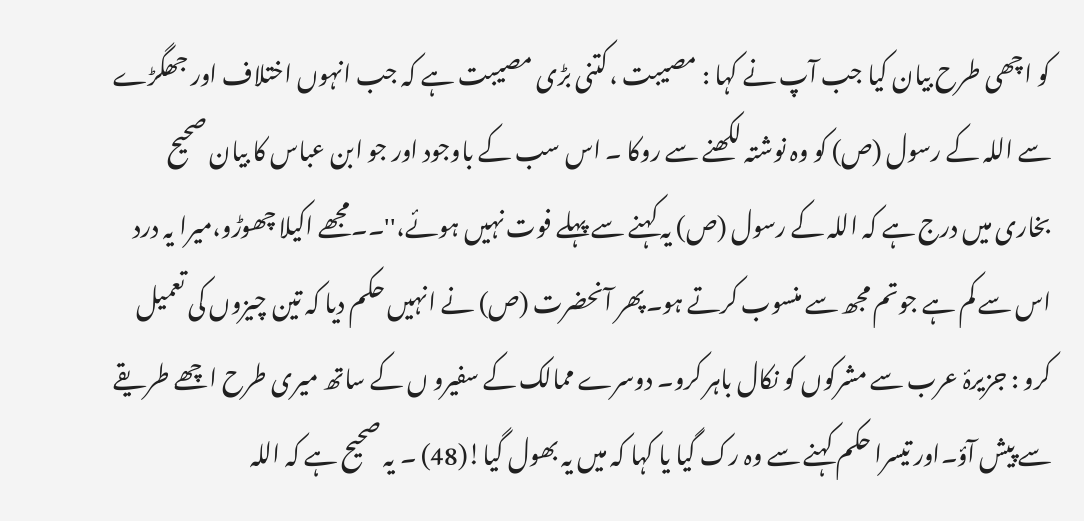کو اچھی طرح بیان کیا جب آپ نے کہا : مصیبت ،کتنی بڑی مصیبت ہے کہ جب انہوں اختلاف اور جھگڑے سے اللہ کے رسول (ص) کو وہ نوشتہ لکھنے سے روکا ۔ اس سب کے باوجود اور جو ابن عباس کا بیان صحیح بخاری میں درج ہے کہ اللہ کے رسول (ص) یہ کہنے سے پہلے فوت نہیں ہوئے،''۔۔مجھے اکیلا چھوڑو،میرا یہ درد اس سے کم ہے جوتم مجھ سے منسوب کرتے ہو۔پھر آنحضرت (ص) نے انہیں حکم دیا کہ تین چیزوں کی تعمیل کرو : جزیرۂ عرب سے مشرکوں کو نکال باہر کرو۔ دوسرے ممالک کے سفیرو ں کے ساتھ میری طرح اچھے طریقے سے پیش آؤ۔اور تیسرا حکم کہنے سے وہ رک گیا یا کہا کہ میں یہ بھول گیا!(48) ۔ یہ صحیح ہے کہ اللہ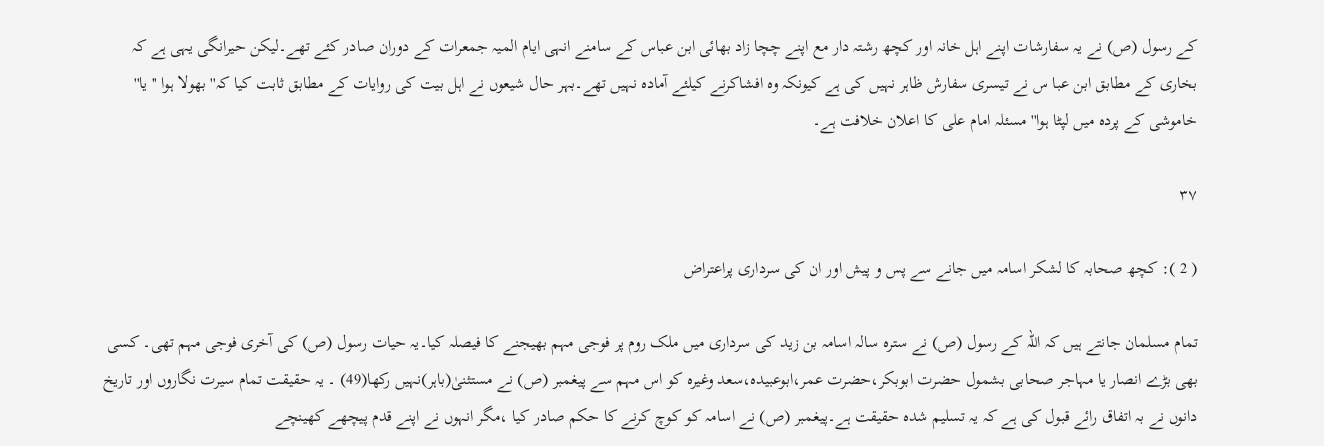کے رسول (ص) نے یہ سفارشات اپنے اہل خانہ اور کچھ رشتہ دار مع اپنے چچا زاد بھائی ابن عباس کے سامنے انہی ایام المیہ جمعرات کے دوران صادر کئے تھے۔لیکن حیرانگی یہی ہے کہ بخاری کے مطابق ابن عبا س نے تیسری سفارش ظاہر نہیں کی ہے کیونکہ وہ افشاکرنے کیلئے آمادہ نہیں تھے۔بہر حال شیعوں نے اہل بیت کی روایات کے مطابق ثابت کیا کہ''بھولا ہوا '' یا'' خاموشی کے پردہ میں لپٹا ہوا'' مسئلہ امام علی کا اعلان خلافت ہے۔

۳۷

( 2 ): کچھ صحابہ کا لشکر اسامہ میں جانے سے پس و پیش اور ان کی سرداری پراعتراض

تمام مسلمان جانتے ہیں کہ اللہ کے رسول (ص) نے سترہ سالہ اسامہ بن زید کی سرداری میں ملک روم پر فوجی مہم بھیجنے کا فیصلہ کیا۔یہ حیات رسول (ص) کی آخری فوجی مہم تھی۔ کسی بھی بڑے انصار یا مہاجر صحابی بشمول حضرت ابوبکر،حضرت عمر،ابوعبیدہ،سعد وغیرہ کو اس مہم سے پیغمبر (ص) نے مستثنیٰ(باہر)نہیں رکھا(49) ۔ یہ حقیقت تمام سیرت نگاروں اور تاریخ دانوں نے بہ اتفاق رائے قبول کی ہے کہ یہ تسلیم شدہ حقیقت ہے۔پیغمبر (ص) نے اسامہ کو کوچ کرنے کا حکم صادر کیا ،مگر انہوں نے اپنے قدم پیچھے کھینچے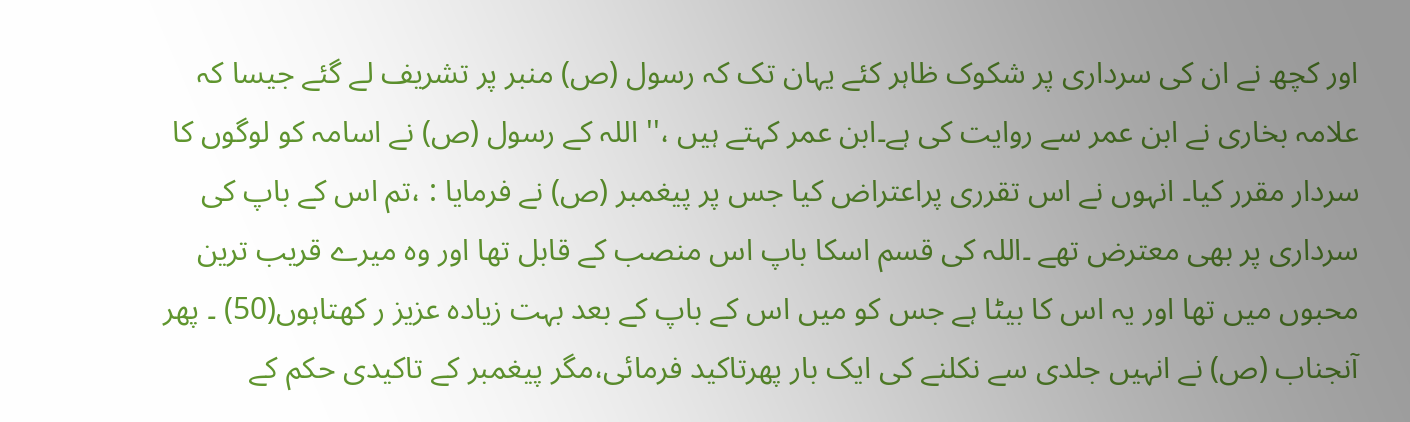اور کچھ نے ان کی سرداری پر شکوک ظاہر کئے یہان تک کہ رسول (ص) منبر پر تشریف لے گئے جیسا کہ علامہ بخاری نے ابن عمر سے روایت کی ہے۔ابن عمر کہتے ہیں ،'' اللہ کے رسول (ص) نے اسامہ کو لوگوں کا سردار مقرر کیا۔ انہوں نے اس تقرری پراعتراض کیا جس پر پیغمبر (ص) نے فرمایا : ،تم اس کے باپ کی سرداری پر بھی معترض تھے ۔اللہ کی قسم اسکا باپ اس منصب کے قابل تھا اور وہ میرے قریب ترین محبوں میں تھا اور یہ اس کا بیٹا ہے جس کو میں اس کے باپ کے بعد بہت زیادہ عزیز ر کھتاہوں(50) ۔ پھر آنجناب (ص) نے انہیں جلدی سے نکلنے کی ایک بار پھرتاکید فرمائی،مگر پیغمبر کے تاکیدی حکم کے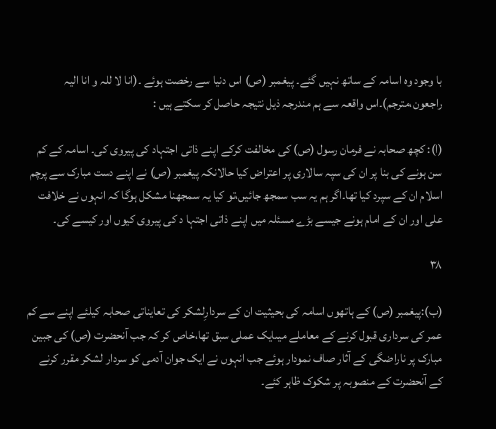با وجود وہ اسامہ کے ساتھ نہیں گئے۔ پیغمبر (ص) اس دنیا سے رخصت ہوئے ۔(انا لا للہ و انا الیہ راجعون،مترجم)۔اس واقعہ سے ہم مندرجہ ذیل نتیجہ حاصل کر سکتے ہیں :

(ا): کچھ صحابہ نے فرمان رسول (ص) کی مخالفت کرکے اپنے ذاتی اجتہاد کی پیروی کی۔ اسامہ کے کم سن ہونے کی بنا پر ان کی سپہ سالاری پر اعتراض کیا حالانکہ پیغمبر (ص) نے اپنے دست مبارک سے پرچم اسلام ان کے سپرد کیا تھا۔اگر ہم یہ سب سمجھ جائیں،تو کیا یہ سمجھنا مشکل ہوگا کہ انہوں نے خلافت علی اور ان کے امام ہونے جیسے بڑے مسئلہ میں اپنے ذاتی اجتہا د کی پیروی کیوں اور کیسے کی۔

۳۸

(ب):پیغمبر (ص) کے ہاتھوں اسامہ کی بحیثیت ان کے سردارِلشکر کی تعایناتی صحابہ کیلئے اپنے سے کم عمر کی سرداری قبول کرنے کے معاملے میںایک عملی سبق تھا،خاص کر کہ جب آنحضرت (ص) کی جبین مبارک پر ناراضگی کے آثار صاف نمودار ہوئے جب انہوں نے ایک جوان آدمی کو سردار لشکر مقرر کرنے کے آنحضرت کے منصوبہ پر شکوک ظاہر کئے۔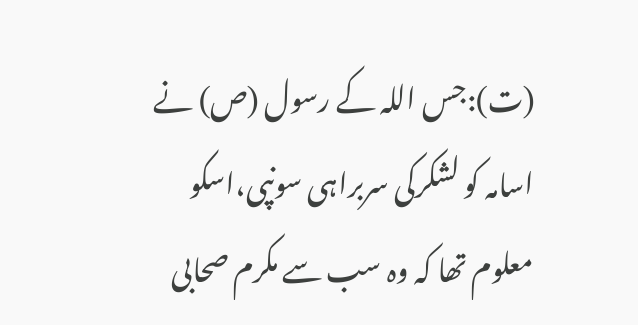(ت):جس اللہ کے رسول (ص) نے اسامہ کو لشکرکی سربراہی سونپی،اسکو معلوم تھا کہ وہ سب سے مکرم صحابی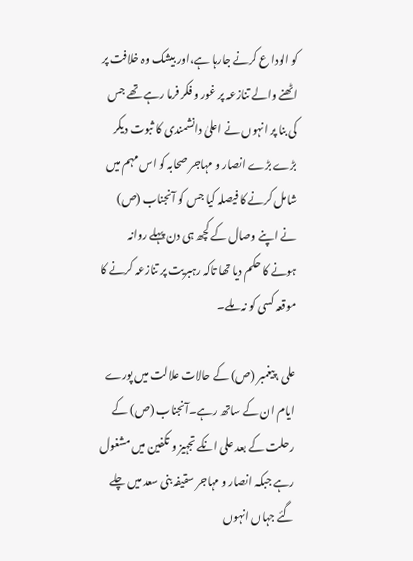کو الودا ع کرنے جارہا ہے،اور بیشک وہ خلافت پر اٹھنے والے تنازعہ پر غور و فکر فرما رہے تھے جس کی بنا پر انہوں نے اعلیٰ دانشمندی کا ثبوت دیکر بڑے بڑے انصار و مہاجر صحابہ کو اس مہم میں شامل کرنے کا فیصلہ کیا جس کو آنجناب (ص) نے اپنے وصال کے کچھ ہی دن پہلے روانہ ہونے کا حکم دیا تھا تاکہ رہبریت پر تنازعہ کرنے کا موقعہ کسی کو نہ ملے۔

علی ،پیغمبر (ص) کے حالات علالت میں پورے ایام ان کے ساتھ رہے۔آنجناب (ص) کے رحلت کے بعد علی انکے تجہیز و تکفین میں مشغول رہے جبکہ انصار و مہاجر سقیفہ بنی سعد میں چلے گئے جہاں انہوں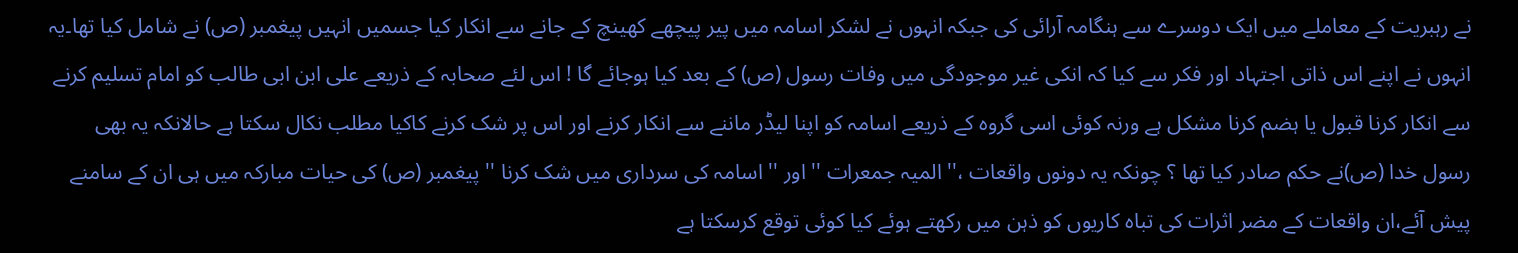نے رہبریت کے معاملے میں ایک دوسرے سے ہنگامہ آرائی کی جبکہ انہوں نے لشکر اسامہ میں پیر پیچھے کھینچ کے جانے سے انکار کیا جسمیں انہیں پیغمبر (ص) نے شامل کیا تھا۔یہ انہوں نے اپنے اس ذاتی اجتہاد اور فکر سے کیا کہ انکی غیر موجودگی میں وفات رسول (ص) کے بعد کیا ہوجائے گا ! اس لئے صحابہ کے ذریعے علی ابن ابی طالب کو امام تسلیم کرنے سے انکار کرنا قبول یا ہضم کرنا مشکل ہے ورنہ کوئی اسی گروہ کے ذریعے اسامہ کو اپنا لیڈر ماننے سے انکار کرنے اور اس پر شک کرنے کاکیا مطلب نکال سکتا ہے حالانکہ یہ بھی رسول خدا (ص)نے حکم صادر کیا تھا ؟ چونکہ یہ دونوں واقعات ،'' المیہ جمعرات '' اور '' اسامہ کی سرداری میں شک کرنا '' پیغمبر (ص) کی حیات مبارکہ میں ہی ان کے سامنے پیش آئے،ان واقعات کے مضر اثرات کی تباہ کاریوں کو ذہن میں رکھتے ہوئے کیا کوئی توقع کرسکتا ہے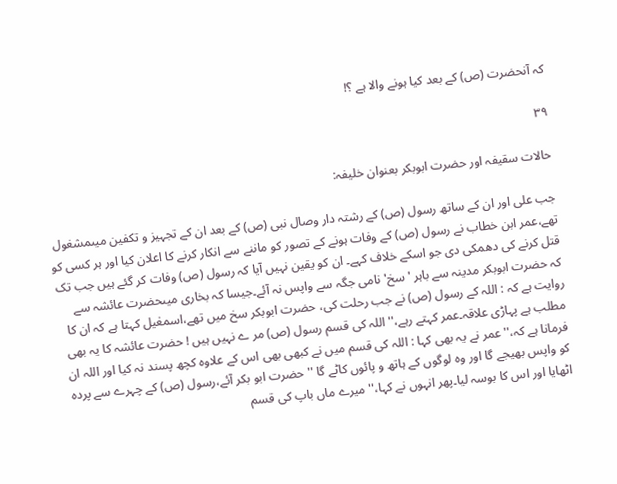کہ آنحضرت (ص) کے بعد کیا ہونے والا ہے ؟!

۳۹

حالات سقیفہ اور حضرت ابوبکر بعنوان خلیفہ:

جب علی اور ان کے ساتھ رسول (ص) کے رشتہ دار وصال نبی (ص) کے بعد ان کے تجہیز و تکفین میںمشغول تھے،عمر ابن خطاب نے رسول (ص) کے وفات ہونے کے تصور کو ماننے سے انکار کرنے کا اعلان کیا اور ہر کسی کو قتل کرنے کی دھمکی دی جو اسکے خلاف کہے۔ ان کو یقین نہیں آیا کہ رسول (ص) وفات کر گئے ہیں جب تک کہ حضرت ابوبکر مدینہ سے باہر 'سخ' نامی جگہ سے واپس نہ آئے۔جیسا کہ بخاری میںحضرت عائشہ سے روایت ہے کہ : اللہ کے رسول (ص) نے جب رحلت کی، حضرت ابوبکر سخ میں تھے،اسمعٰیل کہتا ہے کہ ان کا مطلب ہے پہاڑی علاقہ۔عمر کہتے رہے،'' اللہ کی قسم رسول (ص) مر ے نہیں ہیں ! حضرت عائشہ کا یہ بھی فرمانا ہے کہ،'' عمر نے یہ بھی کہا : اللہ کی قسم میں نے کبھی بھی اس کے علاوہ کچھ پسند نہ کیا اور اللہ ان کو واپس بھیجے گا اور وہ لوگوں کے ہاتھ و پائوں کاٹے گا '' حضرت ابو بکر آئے،رسول (ص) کے چہرے سے پردہ اٹھایا اور اس کا بوسہ لیا۔پھر انہوں نے کہا،'' میرے ماں باپ کی قسم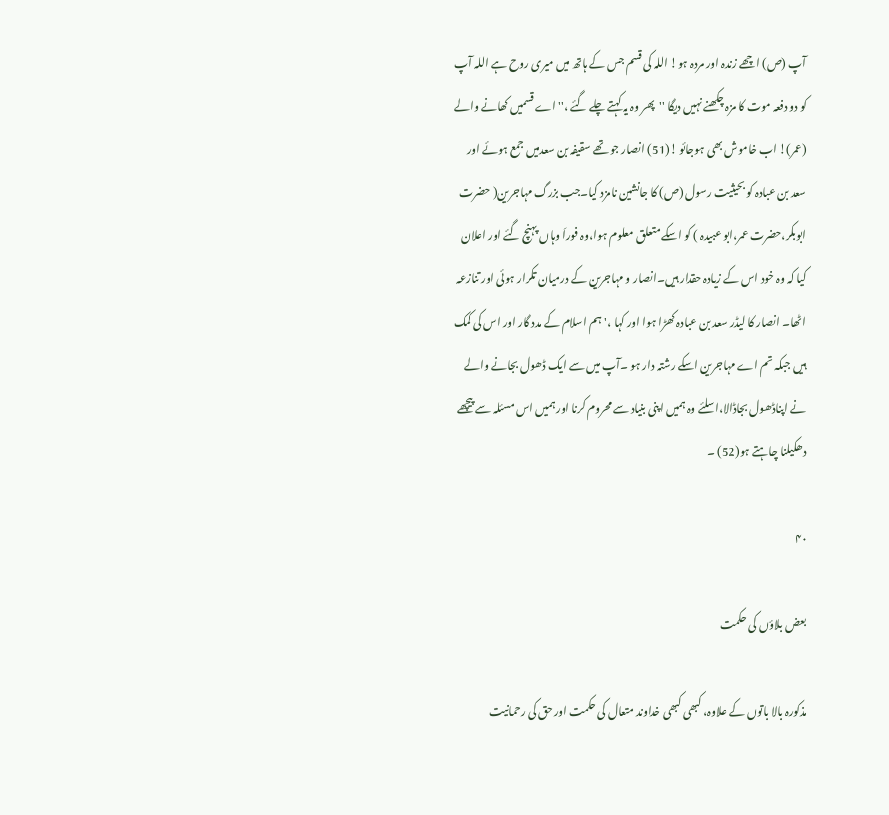آپ (ص) اچھے زندہ اور مردہ ہو! اللہ کی قسم جس کے ہاتھ میں میری روح ہے اللہ آپ کو دو دفعہ موت کا مزہ چکھنے نہیں دیگا ''پھر وہ یہ کہتے چلے گئے ،'' اے قسمیں کھانے والے (عمر)! اب خاموش بھی ہوجائو !(51) انصار جو تھے سقیفہ بن سعدمیں جمع ہوئے اور سعد بن عبادہ کو بحیثیت رسول (ص) کا جانشین نامزد کیا۔جب بزرگ مہاجرین( حضرت ابوبکر،حضرت عمر،ابو عبیدہ ) کو اسکے متعلق معلوم ہوا،وہ فوراَ وہاں پہنچ گئے اور اعلان کیا کہ وہ خود اس کے زیادہ حقدار ہیں۔انصار و مہاجرین کے درمیان تکرار ہوئی اور تنازعہ اٹھا۔ انصار کا لیڈر سعد بن عبادہ کھڑا ہوا اور کہا ،' ہم اسلام کے مدد گار اور اس کی کمک ہیں جبکہ تم اے مہاجرین اسکے رشتہ دار ہو ۔آپ میں سے ایک ڈھول بجانے والے نے اپناڈھول بجاڈالا،اسلئے وہ ہمیں اپنی بنیاد سے محروم کرنا اور ہمیں اس مسئلہ سے پیچھے دھکیلنا چاہتے ہو(52) ۔

۴۰

بعض بلاؤں کی حکمت

مذکورہ بالا باتوں کے علاوہ، کبھی کبھی خداوند متعال کی حکمت اور حق کی رحمانیت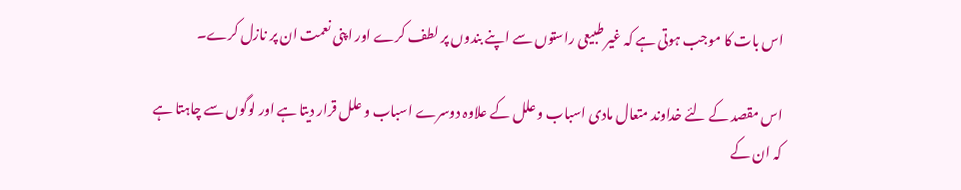اس بات کا موجب ہوتی ہے کہ غیر طبیعی راستوں سے اپنے بندوں پر لطف کرے اور اپنی نعمت ان پر نازل کرے۔

اس مقصد کے لئے خداوند متعال مادی اسباب و علل کے علاوہ دوسرے اسباب و علل قرار دیتا ہے اور لوگوں سے چاہتا ہے کہ ان کے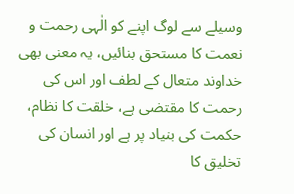وسیلے سے لوگ اپنے کو الٰہی رحمت و نعمت کا مستحق بنائیں، یہ معنی بھی خداوند متعال کے لطف اور اس کی رحمت کا مقتضی ہے، خلقت کا نظام، حکمت کی بنیاد پر ہے اور انسان کی تخلیق کا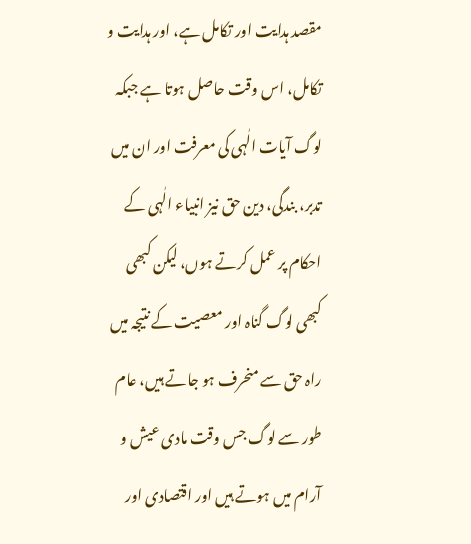مقصد ہدایت اور تکامل ہے، اور ہدایت و تکامل، اس وقت حاصل ہوتا ہے جبکہ لوگ آیات الٰہی کی معرفت اور ان میں تدبر، بندگی، دین حق نیز انبیاء الٰہی کے احکام پر عمل کرتے ہوں، لیکن کبھی کبھی لوگ گناہ اور معصیت کے نتیجہ میں راہ حق سے منحرف ہو جاتے ہیں، عام طور سے لوگ جس وقت مادی عیش و آرام میں ہوتے ہیں اور اقتصادی اور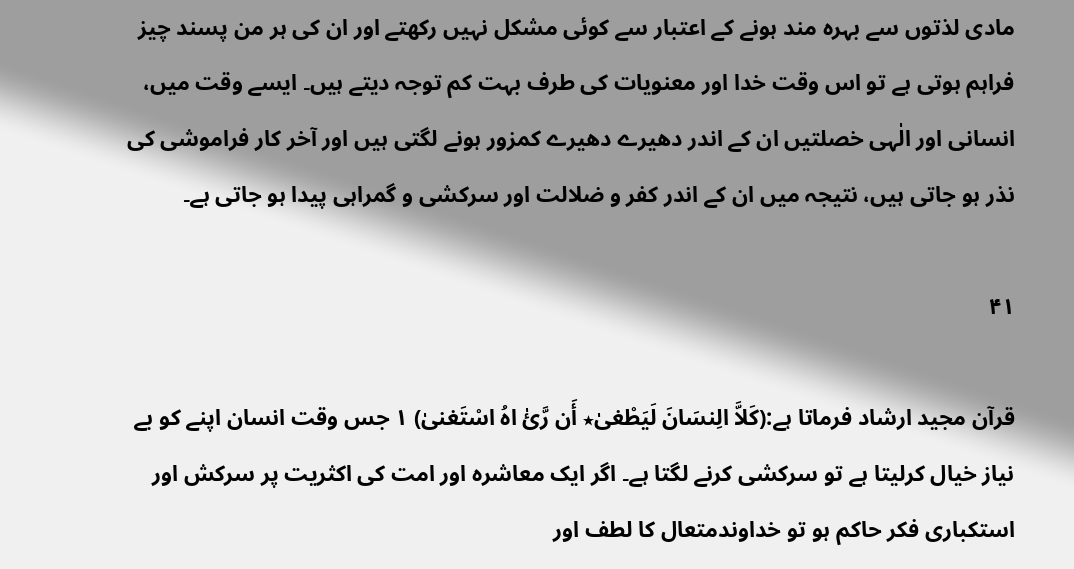مادی لذتوں سے بہرہ مند ہونے کے اعتبار سے کوئی مشکل نہیں رکھتے اور ان کی ہر من پسند چیز فراہم ہوتی ہے تو اس وقت خدا اور معنویات کی طرف بہت کم توجہ دیتے ہیں۔ ایسے وقت میں، انسانی اور الٰہی خصلتیں ان کے اندر دھیرے دھیرے کمزور ہونے لگتی ہیں اور آخر کار فراموشی کی نذر ہو جاتی ہیں، نتیجہ میں ان کے اندر کفر و ضلالت اور سرکشی و گمراہی پیدا ہو جاتی ہے۔

۴۱

قرآن مجید ارشاد فرماتا ہے:(کَلاَّ الِنسَانَ لَیَطْغیٰ٭ أَن رَّئٰ اهُ اسْتَغنیٰ) ۱ جس وقت انسان اپنے کو بے نیاز خیال کرلیتا ہے تو سرکشی کرنے لگتا ہے۔ اگر ایک معاشرہ اور امت کی اکثریت پر سرکش اور استکباری فکر حاکم ہو تو خداوندمتعال کا لطف اور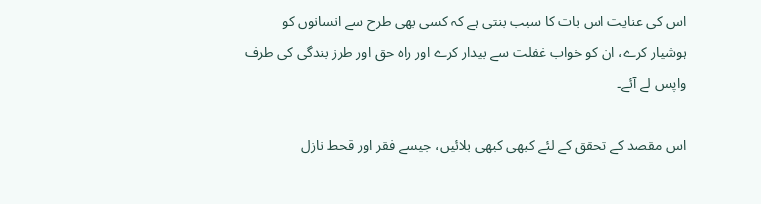اس کی عنایت اس بات کا سبب بنتی ہے کہ کسی بھی طرح سے انسانوں کو ہوشیار کرے، ان کو خواب غفلت سے بیدار کرے اور راہ حق اور طرز بندگی کی طرف واپس لے آئے۔

اس مقصد کے تحقق کے لئے کبھی کبھی بلائیں، جیسے فقر اور قحط نازل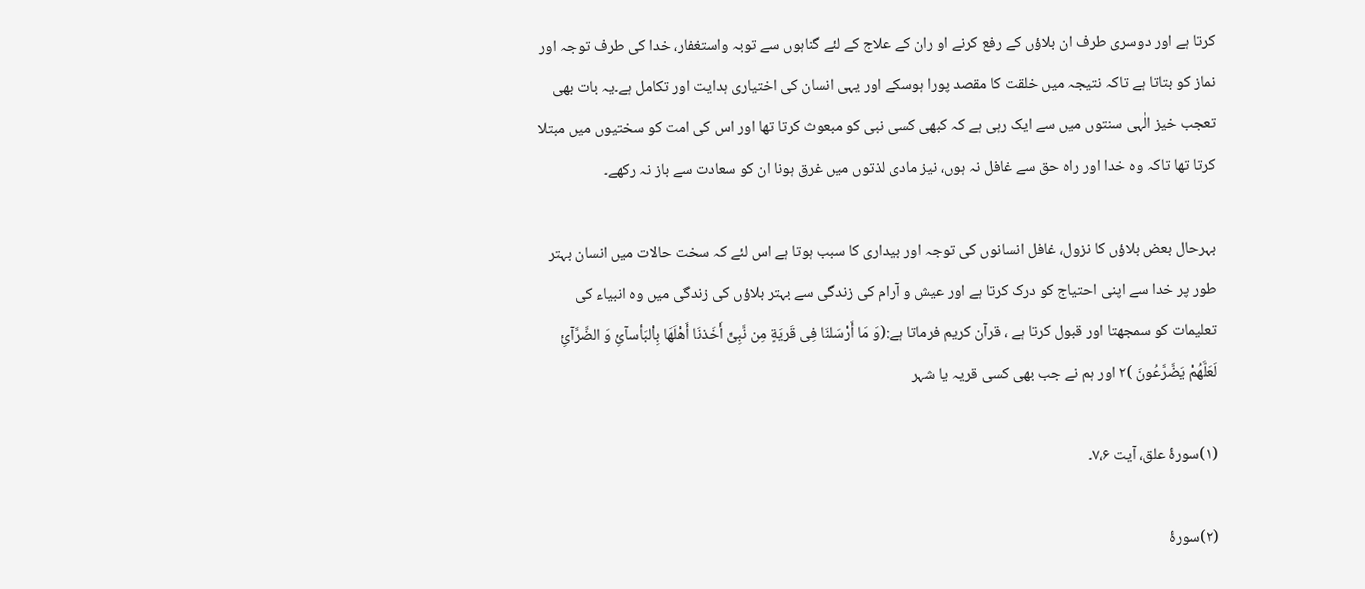کرتا ہے اور دوسری طرف ان بلاؤں کے رفع کرنے او ران کے علاج کے لئے گناہوں سے توبہ واستغفار، خدا کی طرف توجہ اور نماز کو بتاتا ہے تاکہ نتیجہ میں خلقت کا مقصد پورا ہوسکے اور یہی انسان کی اختیاری ہدایت اور تکامل ہے۔یہ بات بھی تعجب خیز الٰہی سنتوں میں سے ایک رہی ہے کہ کبھی کسی نبی کو مبعوث کرتا تھا اور اس کی امت کو سختیوں میں مبتلا کرتا تھا تاکہ وہ خدا اور راہ حق سے غافل نہ ہوں، نیز مادی لذتوں میں غرق ہونا ان کو سعادت سے باز نہ رکھے۔

بہرحال بعض بلاؤں کا نزول، غافل انسانوں کی توجہ اور بیداری کا سبب ہوتا ہے اس لئے کہ سخت حالات میں انسان بہتر طور پر خدا سے اپنی احتیاج کو درک کرتا ہے اور عیش و آرام کی زندگی سے بہتر بلاؤں کی زندگی میں وہ انبیاء کی تعلیمات کو سمجھتا اور قبول کرتا ہے ، قرآن کریم فرماتا ہے:(وَ مَا أَرْسَلنَا فِی قَریَةٍ مِن نَّبِیٍّ أَخَذنَا أَهْلَهَا بِاْلبَأسآئِ وَ الضَّرَّآئِ لَعَلَّهُمْ یَضَّرَّعُونَ )۲ اور ہم نے جب بھی کسی قریہ یا شہر

(۱)سورۂ علق، آیت ۷،۶۔

(۲)سورۂ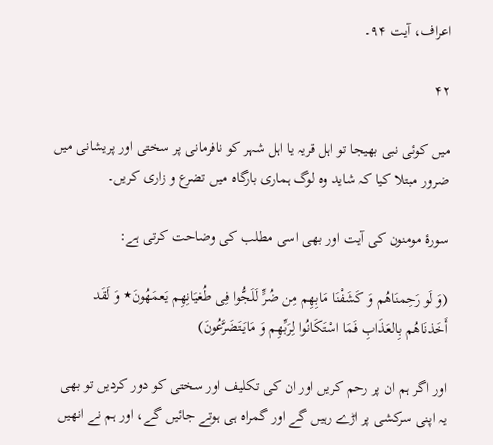اعراف، آیت ۹۴۔

۴۲

میں کوئی نبی بھیجا تو اہل قریہ یا اہل شہر کو نافرمانی پر سختی اور پریشانی میں ضرور مبتلا کیا کہ شاید وہ لوگ ہماری بارگاہ میں تضرع و زاری کریں۔

سورۂ مومنون کی آیت اور بھی اسی مطلب کی وضاحت کرتی ہے:

(وَ لَو رَحِمنَاهُم وَ کَشَفْنَا مَابِهِم مِن ضُرٍّ لَلَجُّوا فِی طُغیَانِهِم یَعمَهُونَ٭ وَ لَقَد أَخَذنَاهُم بِالعَذَابِ فَمَا اسْتَکَانُوا لِرَبِّهِم وَ مَایَتَضَرَّعُونَ)

اور اگر ہم ان پر رحم کریں اور ان کی تکلیف اور سختی کو دور کردیں تو بھی یہ اپنی سرکشی پر اڑے رہیں گے اور گمراہ ہی ہوتے جائیں گے، اور ہم نے انھیں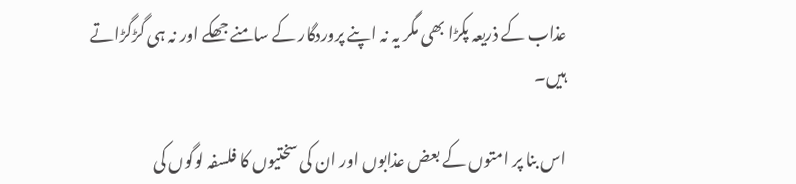عذاب کے ذریعہ پکڑا بھی مگر یہ نہ اپنے پروردگار کے سامنے جھکے اور نہ ہی گڑگڑاتے ہیں۔

اس بنا پر امتوں کے بعض عذابوں اور ان کی سختیوں کا فلسفہ لوگوں کی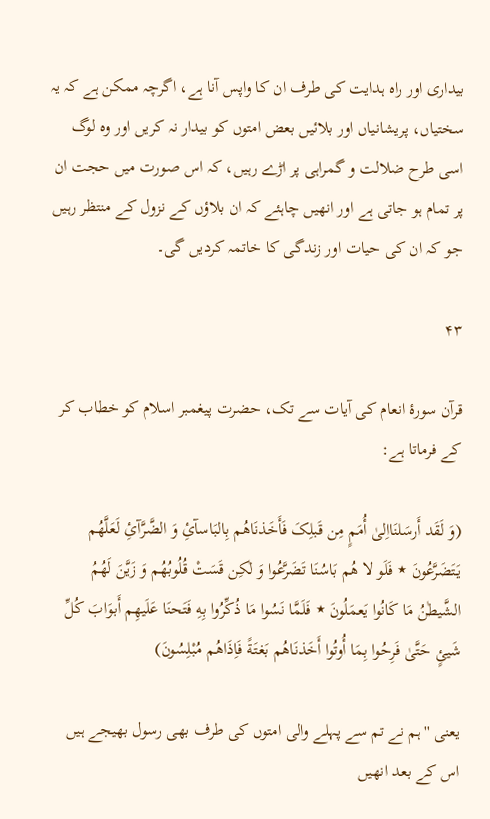بیداری اور راہ ہدایت کی طرف ان کا واپس آنا ہے، اگرچہ ممکن ہے کہ یہ سختیاں، پریشانیاں اور بلائیں بعض امتوں کو بیدار نہ کریں اور وہ لوگ اسی طرح ضلالت و گمراہی پر اڑے رہیں، کہ اس صورت میں حجت ان پر تمام ہو جاتی ہے اور انھیں چاہئے کہ ان بلاؤں کے نزول کے منتظر رہیں جو کہ ان کی حیات اور زندگی کا خاتمہ کردیں گی۔

۴۳

قرآن سورۂ انعام کی آیات سے تک، حضرت پیغمبر اسلام کو خطاب کر کے فرماتا ہے:

(وَ لَقَد أَرسَلنَااِلیٰ أُمَمٍ مِن قَبلِکَ فَأَخَذنَاهُم بِالبَاسآئِ وَ الضَّرَّآئِ لَعَلَّهُم یَتَضَرَّعُونَ ٭ فَلَو لا هُم بَاسُنَا تَضَرَّعُوا وَ لٰکِن قَسَتْ قُلُوبُهُم وَ زَیَّنَ لَهُمُ الشَّیطٰنُ مَا کَانُوا یَعمَلُونَ ٭ فَلَمَّا نَسُوا مَا ذُکِّرُوا بِهِ فَتَحنَا عَلَیهِم أَبوَابَ کُلِّ شَیئٍ حَتَّیٰ فَرِحُوا بِمَا أُوتُوا أَخَذنَاهُم بَغتَةً فَاِذَاهُم مُبْلِسُونَ)

یعنی ''ہم نے تم سے پہلے والی امتوں کی طرف بھی رسول بھیجے ہیں اس کے بعد انھیں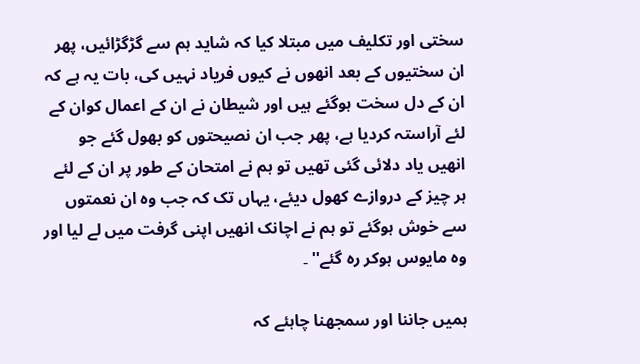سختی اور تکلیف میں مبتلا کیا کہ شاید ہم سے گڑگڑائیں، پھر ان سختیوں کے بعد انھوں نے کیوں فریاد نہیں کی، بات یہ ہے کہ ان کے دل سخت ہوگئے ہیں اور شیطان نے ان کے اعمال کوان کے لئے آراستہ کردیا ہے، پھر جب ان نصیحتوں کو بھول گئے جو انھیں یاد دلائی گئی تھیں تو ہم نے امتحان کے طور پر ان کے لئے ہر چیز کے دروازے کھول دیئے، یہاں تک کہ جب وہ ان نعمتوں سے خوش ہوگئے تو ہم نے اچانک انھیں اپنی گرفت میں لے لیا اور وہ مایوس ہوکر رہ گئے'' ۔

ہمیں جاننا اور سمجھنا چاہئے کہ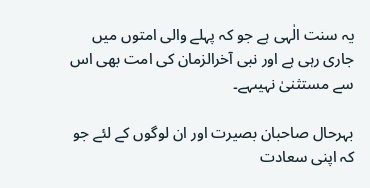یہ سنت الٰہی ہے جو کہ پہلے والی امتوں میں جاری رہی ہے اور نبی آخرالزمان کی امت بھی اس سے مستثنیٰ نہیںہے۔

بہرحال صاحبان بصیرت اور ان لوگوں کے لئے جو کہ اپنی سعادت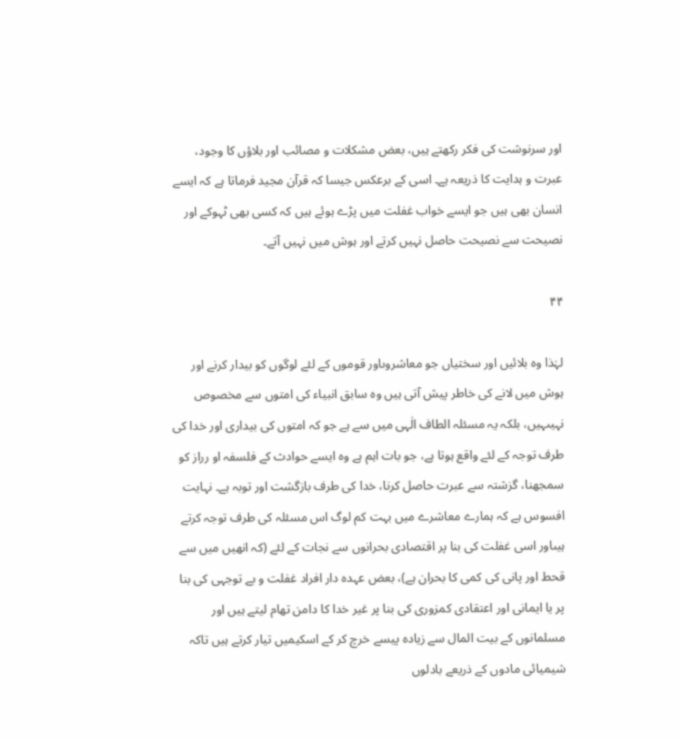اور سرنوشت کی فکر رکھتے ہیں، بعض مشکلات و مصائب اور بلاؤں کا وجود، عبرت و ہدایت کا ذریعہ ہے۔ اسی کے برعکس جیسا کہ قرآن مجید فرماتا ہے کہ ایسے انسان بھی ہیں جو ایسے خواب غفلت میں پڑے ہوئے ہیں کہ کسی بھی ٹہوکے اور نصیحت سے نصیحت حاصل نہیں کرتے اور ہوش میں نہیں آتے۔

۴۴

لہٰذا وہ بلائیں اور سختیاں جو معاشروںاور قوموں کے لئے لوگوں کو بیدار کرنے اور ہوش میں لانے کی خاطر پیش آتی ہیں وہ سابق انبیاء کی امتوں سے مخصوص نہیںہیں، بلکہ یہ مسئلہ الطاف الٰہی میں سے ہے جو کہ امتوں کی بیداری اور خدا کی طرف توجہ کے لئے واقع ہوتا ہے، جو بات اہم ہے وہ ایسے حوادث کے فلسفہ او رراز کو سمجھنا، گزشتہ سے عبرت حاصل کرنا، خدا کی طرف بازگشت اور توبہ ہے۔ نہایت افسوس ہے کہ ہمارے معاشرے میں بہت کم لوگ اس مسئلہ کی طرف توجہ کرتے ہیںاور اسی غفلت کی بنا پر اقتصادی بحرانوں سے نجات کے لئے (کہ انھیں میں سے قحط اور پانی کی کمی کا بحران ہے)، بعض عہدہ دار افراد غفلت و بے توجہی کی بنا پر یا ایمانی اور اعتقادی کمزوری کی بنا پر غیر خدا کا دامن تھام لیتے ہیں اور مسلمانوں کے بیت المال سے زیادہ پیسے خرچ کر کے اسکیمیں تیار کرتے ہیں تاکہ شیمیائی مادوں کے ذریعے بادلوں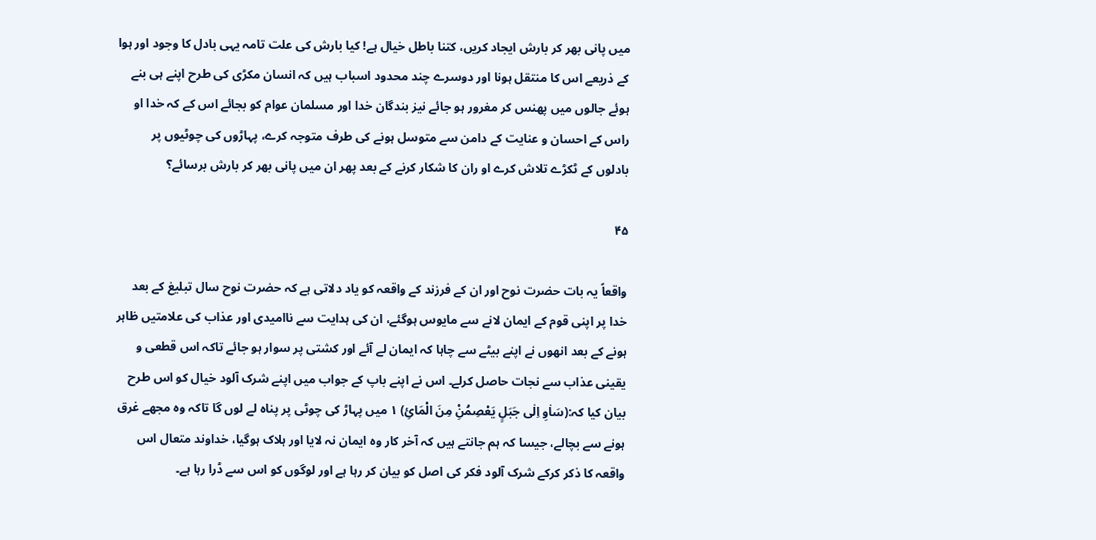میں پانی بھر کر بارش ایجاد کریں، کتنا باطل خیال ہے! کیا بارش کی علت تامہ یہی بادل کا وجود اور ہوا کے ذریعے اس کا منتقل ہونا اور دوسرے چند محدود اسباب ہیں کہ انسان مکڑی کی طرح اپنے ہی بنے ہوئے جالوں میں پھنس کر مغرور ہو جائے نیز بندگان خدا اور مسلمان عوام کو بجائے اس کے کہ خدا او راس کے احسان و عنایت کے دامن سے متوسل ہونے کی طرف متوجہ کرے، پہاڑوں کی چوٹیوں پر بادلوں کے ٹکڑے تلاش کرے او ران کا شکار کرنے کے بعد پھر ان میں پانی بھر کر بارش برسائے؟

۴۵

واقعاً یہ بات حضرت نوح اور ان کے فرزند کے واقعہ کو یاد دلاتی ہے کہ حضرت نوح سال تبلیغ کے بعد خدا پر اپنی قوم کے ایمان لانے سے مایوس ہوگئے، ان کی ہدایت سے ناامیدی اور عذاب کی علامتیں ظاہر ہونے کے بعد انھوں نے اپنے بیٹے سے چاہا کہ ایمان لے آئے اور کشتی پر سوار ہو جائے تاکہ اس قطعی و یقینی عذاب سے نجات حاصل کرلے۔ اس نے اپنے باپ کے جواب میں اپنے شرک آلود خیال کو اس طرح بیان کیا کہ:(سَاٰوِ اِلٰی جَبَلٍ یَعْصِمُنِْ مِنَ الْمَائِ) ۱ میں پہاڑ کی چوٹی پر پناہ لے لوں گا تاکہ وہ مجھے غرق ہونے سے بچالے، جیسا کہ ہم جانتے ہیں کہ آخر کار وہ ایمان نہ لایا اور ہلاک ہوگیا، خداوند متعال اس واقعہ کا ذکر کرکے شرک آلود فکر کی اصل کو بیان کر رہا ہے اور لوگوں کو اس سے ڈرا رہا ہے۔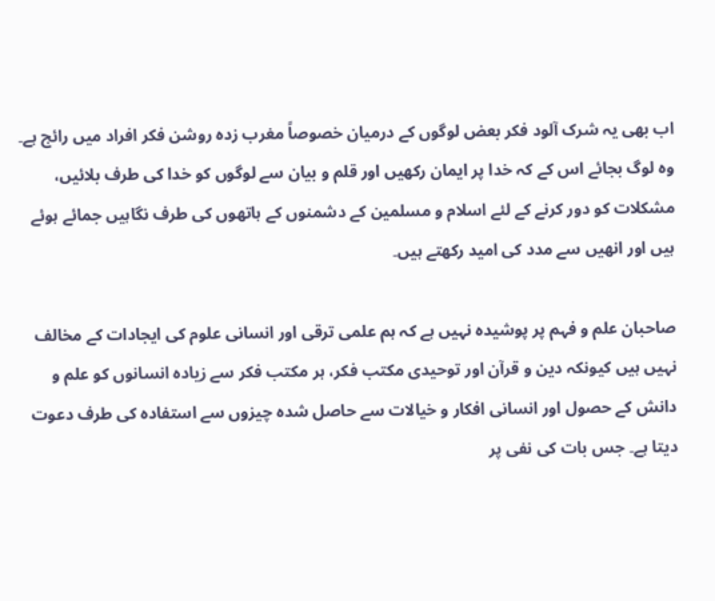اب بھی یہ شرک آلود فکر بعض لوگوں کے درمیان خصوصاً مغرب زدہ روشن فکر افراد میں رائج ہے۔ وہ لوگ بجائے اس کے کہ خدا پر ایمان رکھیں اور قلم و بیان سے لوگوں کو خدا کی طرف بلائیں، مشکلات کو دور کرنے کے لئے اسلام و مسلمین کے دشمنوں کے ہاتھوں کی طرف نگاہیں جمائے ہوئے ہیں اور انھیں سے مدد کی امید رکھتے ہیں۔

صاحبان علم و فہم پر پوشیدہ نہیں ہے کہ ہم علمی ترقی اور انسانی علوم کی ایجادات کے مخالف نہیں ہیں کیونکہ دین و قرآن اور توحیدی مکتب فکر، ہر مکتب فکر سے زیادہ انسانوں کو علم و دانش کے حصول اور انسانی افکار و خیالات سے حاصل شدہ چیزوں سے استفادہ کی طرف دعوت دیتا ہے۔ جس بات کی نفی پر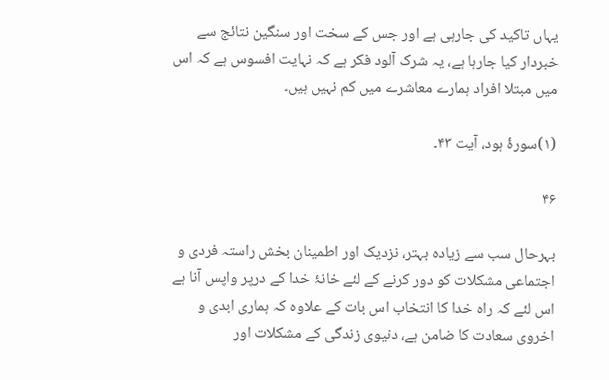یہاں تاکید کی جارہی ہے اور جس کے سخت اور سنگین نتائج سے خبردار کیا جارہا ہے، یہ شرک آلود فکر ہے کہ نہایت افسوس ہے کہ اس میں مبتلا افراد ہمارے معاشرے میں کم نہیں ہیں۔

(۱)سورۂ ہود، آیت ۴۳۔

۴۶

بہرحال سب سے زیادہ بہتر، نزدیک اور اطمینان بخش راستہ فردی و اجتماعی مشکلات کو دور کرنے کے لئے خانۂ خدا کے درپر واپس آنا ہے اس لئے کہ راہ خدا کا انتخاب اس بات کے علاوہ کہ ہماری ابدی و اخروی سعادت کا ضامن ہے، دنیوی زندگی کے مشکلات اور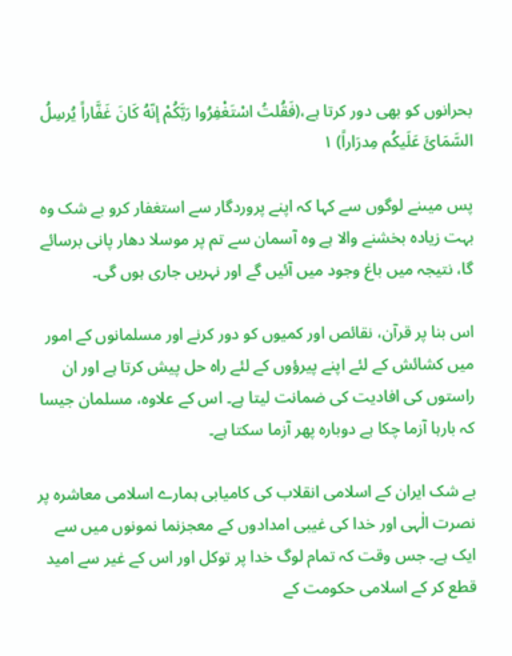بحرانوں کو بھی دور کرتا ہے،(فَقُلتُ اسْتَغْفِرُوا رَبَّکُمْ إنّهُ کَانَ غَفَّاراً یُرسِلُ السَّمَائَ عَلَیکُم مِدرَاراً) ۱

پس میںنے لوگوں سے کہا کہ اپنے پروردگار سے استغفار کرو بے شک وہ بہت زیادہ بخشنے والا ہے وہ آسمان سے تم پر موسلا دھار پانی برسائے گا، نتیجہ میں باغ وجود میں آئیں گے اور نہریں جاری ہوں گی۔

اس بنا پر قرآن، نقائص اور کمیوں کو دور کرنے اور مسلمانوں کے امور میں کشائش کے لئے اپنے پیرؤوں کے لئے راہ حل پیش کرتا ہے اور ان راستوں کی افادیت کی ضمانت لیتا ہے۔ اس کے علاوہ، مسلمان جیسا کہ بارہا آزما چکا ہے دوبارہ پھر آزما سکتا ہے۔

بے شک ایران کے اسلامی انقلاب کی کامیابی ہمارے اسلامی معاشرہ پر نصرت الٰہی اور خدا کی غیبی امدادوں کے معجزنما نمونوں میں سے ایک ہے۔ جس وقت کہ تمام لوگ خدا پر توکل اور اس کے غیر سے امید قطع کر کے اسلامی حکومت کے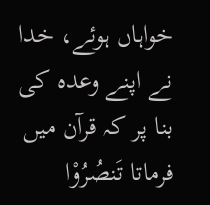خواہاں ہوئے، خدا نے اپنے وعدہ کی بنا پر کہ قرآن میں فرماتا تَنصُرُوْا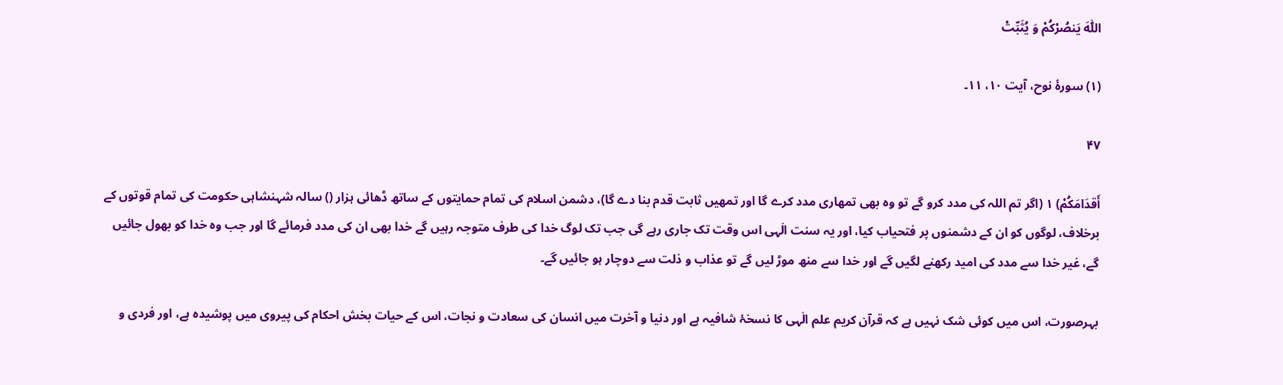اللّٰهَ یَنصُرْکُمْ وَ یُثَبِّتْ

(۱) سورۂ نوح، آیت ۱۰، ۱۱۔

۴۷

أَقدَامَکُمْ) ۱ (اگر تم اللہ کی مدد کرو گے تو وہ بھی تمھاری مدد کرے گا اور تمھیں ثابت قدم بنا دے گا)، دشمن اسلام کی تمام حمایتوں کے ساتھ ڈھائی ہزار () سالہ شہنشاہی حکومت کی تمام قوتوں کے برخلاف، لوگوں کو ان کے دشمنوں پر فتحیاب کیا، اور یہ سنت الٰہی اس وقت تک جاری رہے گی جب تک لوگ خدا کی طرف متوجہ رہیں گے خدا بھی ان کی مدد فرمائے گا اور جب وہ خدا کو بھول جائیں گے، غیر خدا سے مدد کی امید رکھنے لگیں گے اور خدا سے منھ موڑ لیں گے تو عذاب و ذلت سے دوچار ہو جائیں گے۔

بہرصورت، اس میں کوئی شک نہیں ہے کہ قرآن کریم علم الٰہی کا نسخۂ شافیہ ہے اور دنیا و آخرت میں انسان کی سعادت و نجات، اس کے حیات بخش احکام کی پیروی میں پوشیدہ ہے، اور فردی و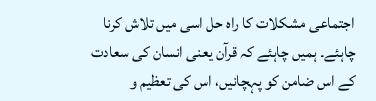اجتماعی مشکلات کا راہ حل اسی میں تلاش کرنا چاہئے۔ ہمیں چاہئے کہ قرآن یعنی انسان کی سعادت کے اس ضامن کو پہچانیں، اس کی تعظیم و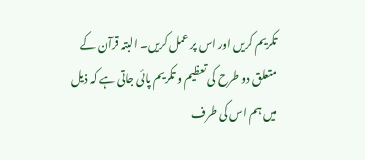تکریم کریں اور اس پر عمل کریں۔ البتہ قرآن کے متعلق دو طرح کی تعظیم و تکریم پائی جاتی ہے کہ ذیل میں ہم اس کی طرف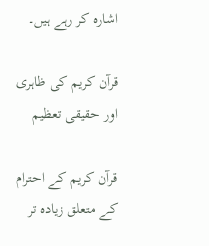اشارہ کر رہے ہیں۔

قرآن کریم کی ظاہری اور حقیقی تعظیم

قرآن کریم کے احترام کے متعلق زیادہ تر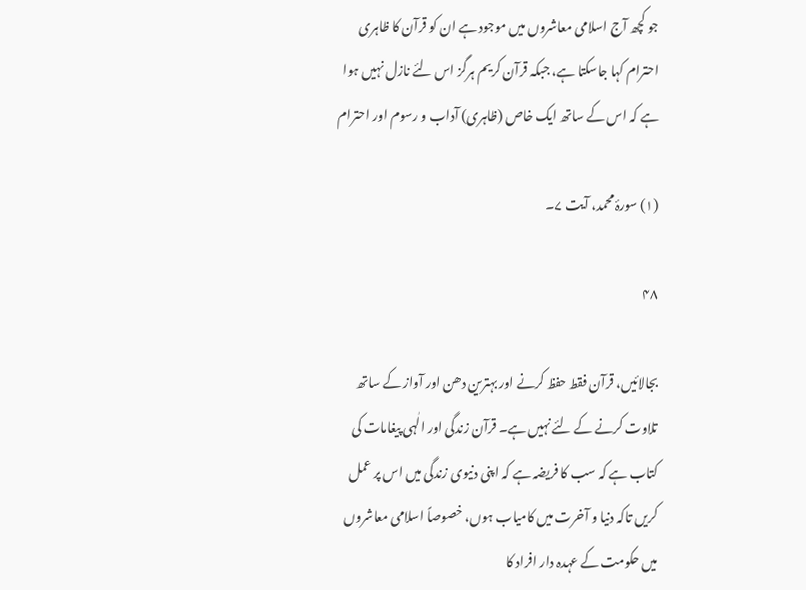جو کچھ آج اسلامی معاشروں میں موجود ہے ان کو قرآن کا ظاہری احترام کہا جاسکتا ہے، جبکہ قرآن کریم ہرگز اس لئے نازل نہیں ہوا ہے کہ اس کے ساتھ ایک خاص (ظاہری) آداب و رسوم اور احترام

(۱) سورۂ محمد، آیت ۷۔

۴۸

بجالائیں، قرآن فقط حفظ کرنے اور بہترین دھن اور آواز کے ساتھ تلاوت کرنے کے لئے نہیں ہے۔ قرآن زندگی اور الٰہی پیغامات کی کتاب ہے کہ سب کا فریضہ ہے کہ اپنی دنیوی زندگی میں اس پر عمل کریں تاکہ دنیا و آخرت میں کامیاب ہوں، خصوصاً اسلامی معاشروں میں حکومت کے عہدہ دار افراد کا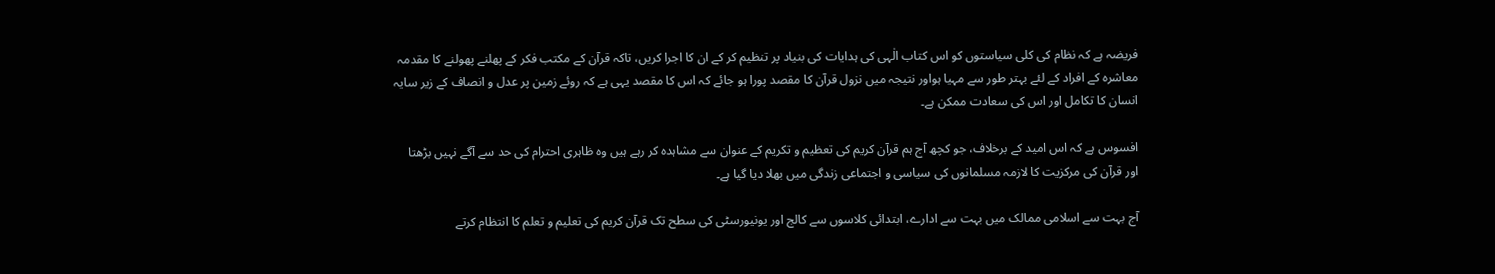فریضہ ہے کہ نظام کی کلی سیاستوں کو اس کتاب الٰہی کی ہدایات کی بنیاد پر تنظیم کر کے ان کا اجرا کریں، تاکہ قرآن کے مکتب فکر کے پھلنے پھولنے کا مقدمہ معاشرہ کے افراد کے لئے بہتر طور سے مہیا ہواور نتیجہ میں نزول قرآن کا مقصد پورا ہو جائے کہ اس کا مقصد یہی ہے کہ روئے زمین پر عدل و انصاف کے زیر سایہ انسان کا تکامل اور اس کی سعادت ممکن ہے۔

افسوس ہے کہ اس امید کے برخلاف، جو کچھ آج ہم قرآن کریم کی تعظیم و تکریم کے عنوان سے مشاہدہ کر رہے ہیں وہ ظاہری احترام کی حد سے آگے نہیں بڑھتا اور قرآن کی مرکزیت کا لازمہ مسلمانوں کی سیاسی و اجتماعی زندگی میں بھلا دیا گیا ہے۔

آج بہت سے اسلامی ممالک میں بہت سے ادارے، ابتدائی کلاسوں سے کالج اور یونیورسٹی کی سطح تک قرآن کریم کی تعلیم و تعلم کا انتظام کرتے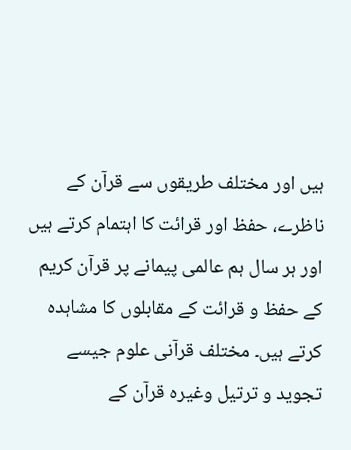ہیں اور مختلف طریقوں سے قرآن کے ناظرے، حفظ اور قرائت کا اہتمام کرتے ہیں اور ہر سال ہم عالمی پیمانے پر قرآن کریم کے حفظ و قرائت کے مقابلوں کا مشاہدہ کرتے ہیں۔ مختلف قرآنی علوم جیسے تجوید و ترتیل وغیرہ قرآن کے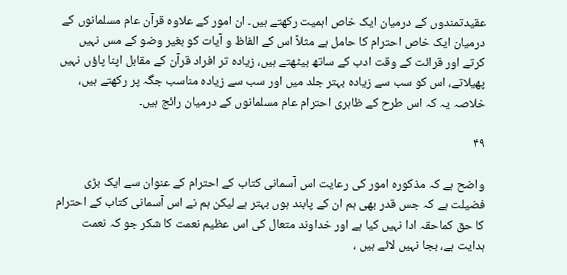عقیدتمندوں کے درمیان ایک خاص اہمیت رکھتے ہیں۔ ان امور کے علاوہ قرآن عام مسلمانوں کے درمیان ایک خاص احترام کا حامل ہے مثلاً اس کے الفاظ و آیات کو بغیر وضو کے مس نہیں کرتے اور قرائت کے وقت ادب کے ساتھ بیٹھتے ہیں، زیادہ تر افراد قرآن کے مقابل اپنا پاؤں نہیں پھیلاتے، اس کو سب سے زیادہ بہتر جلد میں اور سب سے زیادہ مناسب جگہ پر رکھتے ہیں، خلاصہ یہ کہ اس طرح کے ظاہری احترام عام مسلمانوں کے درمیان رائج ہیں۔

۴۹

واضح ہے کہ مذکورہ امور کی رعایت اس آسمانی کتاب کے احترام کے عنوان سے ایک بڑی فضیلت ہے کہ جس قدر بھی ہم ان کے پابند ہوں بہتر ہے لیکن ہم نے اس آسمانی کتاب کے احترام کا حق کماحقہ ادا نہیں کیا ہے اور خداوند متعال کی اس عظیم نعمت کا شکر جو کہ نعمت ہدایت ہے، بجا نہیں لائے ہیں ،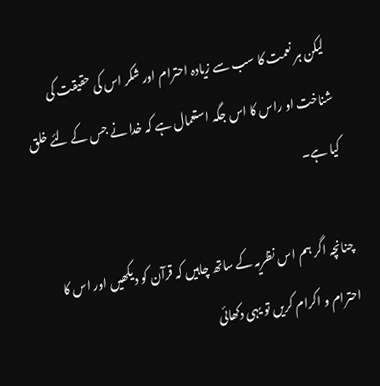لیکن ہر نعمت کا سب سے زیادہ احترام اور شکر اس کی حقیقت کی شناخت او راس کا اس جگہ استعمال ہے کہ خدا نے جس کے لئے خلق کیا ہے۔

چنانچہ اگر ہم اس نظریہ کے ساتھ چاہیں کہ قرآن کو دیکھیں اور اس کا احترام و اکرام کریں تو یہی دکھائی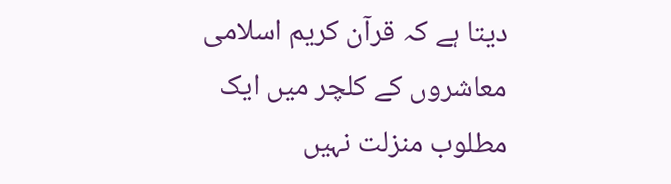دیتا ہے کہ قرآن کریم اسلامی معاشروں کے کلچر میں ایک مطلوب منزلت نہیں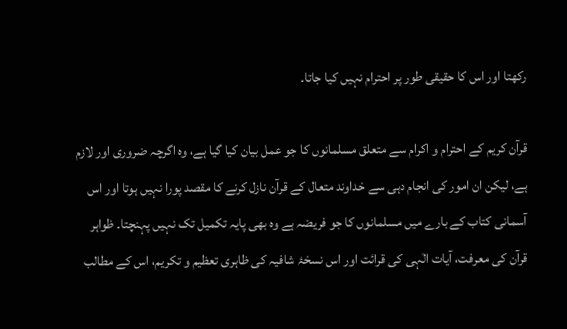رکھتا اور اس کا حقیقی طور پر احترام نہیں کیا جاتا۔

قرآن کریم کے احترام و اکرام سے متعلق مسلمانوں کا جو عمل بیان کیا گیا ہے، وہ اگرچہ ضروری اور لازم ہے، لیکن ان امور کی انجام دہی سے خداوند متعال کے قرآن نازل کرنے کا مقصد پورا نہیں ہوتا اور اس آسمانی کتاب کے بارے میں مسلمانوں کا جو فریضہ ہے وہ بھی پایہ تکمیل تک نہیں پہنچتا۔ ظواہر قرآن کی معرفت، آیات الٰہی کی قرائت اور اس نسخۂ شافیہ کی ظاہری تعظیم و تکریم، اس کے مطالب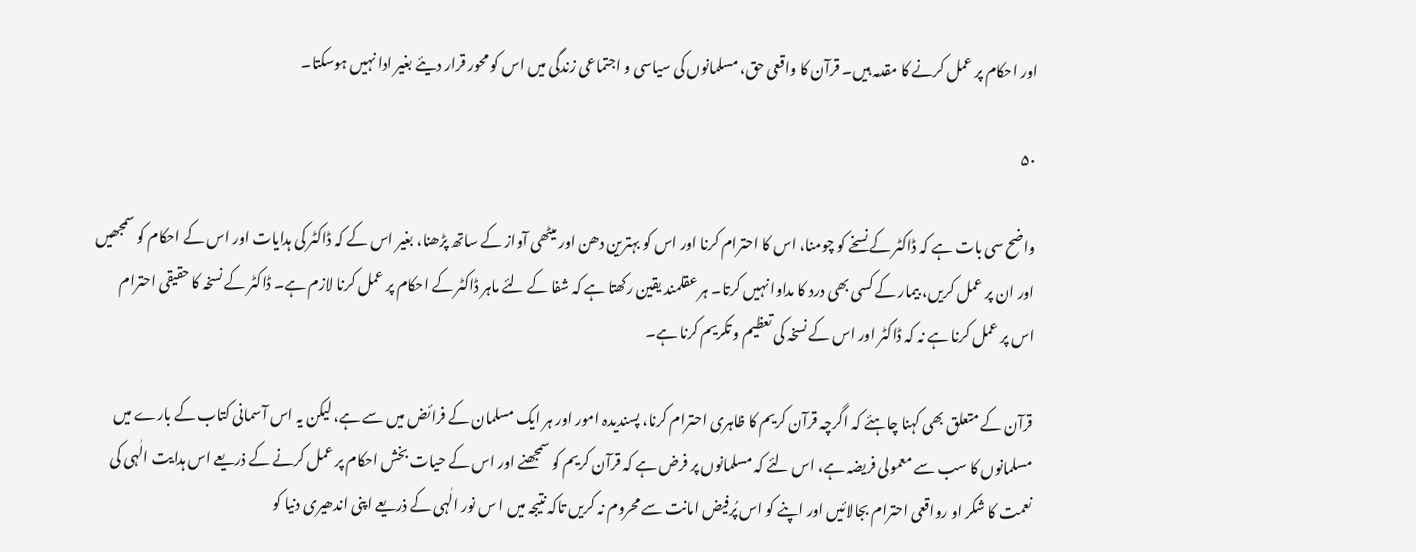اور احکام پر عمل کرنے کا مقدمہ ہیں۔ قرآن کا واقعی حق، مسلمانوں کی سیاسی و اجتماعی زندگی میں اس کو محور قرار دیئے بغیر ادا نہیں ہوسکتا۔

۵۰

واضح سی بات ہے کہ ڈاکٹر کے نسخے کو چومنا، اس کا احترام کرنا اور اس کو بہترین دھن اور میٹھی آواز کے ساتھ پڑھنا، بغیر اس کے کہ ڈاکٹر کی ہدایات اور اس کے احکام کو سمجھیں اور ان پر عمل کریں، بیمار کے کسی بھی درد کا مداوا نہیں کرتا۔ ہر عقلمند یقین رکھتا ہے کہ شفا کے لئے ماہر ڈاکٹر کے احکام پر عمل کرنا لازم ہے۔ ڈاکٹر کے نسخہ کا حقیقی احترام اس پر عمل کرنا ہے نہ کہ ڈاکٹر اور اس کے نسخہ کی تعظیم و تکریم کرنا ہے۔

قرآن کے متعلق بھی کہنا چاہئے کہ اگرچہ قرآن کریم کا ظاہری احترام کرنا، پسندیدہ امور اور ہر ایک مسلمان کے فرائض میں سے ہے، لیکن یہ اس آسمانی کتاب کے بارے میں مسلمانوں کا سب سے معمولی فریضہ ہے، اس لئے کہ مسلمانوں پر فرض ہے کہ قرآن کریم کو سمجھنے اور اس کے حیات بخش احکام پر عمل کرنے کے ذریعے اس ہدایت الٰہی کی نعمت کا شکر او رواقعی احترام بجالائیں اور اپنے کو اس پُرفیض امانت سے محروم نہ کریں تاکہ نتیجہ میں ا س نور الٰہی کے ذریعے اپنی اندھیری دنیا کو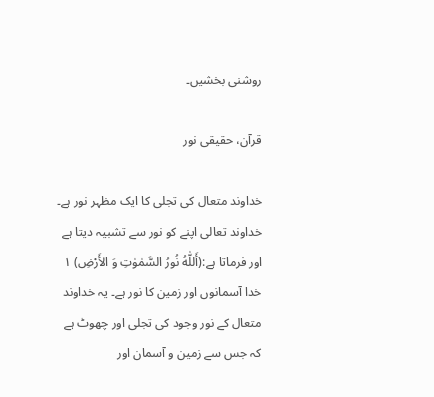روشنی بخشیں۔

قرآن، حقیقی نور

خداوند متعال کی تجلی کا ایک مظہر نور ہے۔ خداوند تعالی اپنے کو نور سے تشبیہ دیتا ہے اور فرماتا ہے:(أَللّٰهُ نُورُ السَّمٰوٰتِ وَ الأَرْضِ) ۱ خدا آسمانوں اور زمین کا نور ہے۔ یہ خداوند متعال کے نور وجود کی تجلی اور چھوٹ ہے کہ جس سے زمین و آسمان اور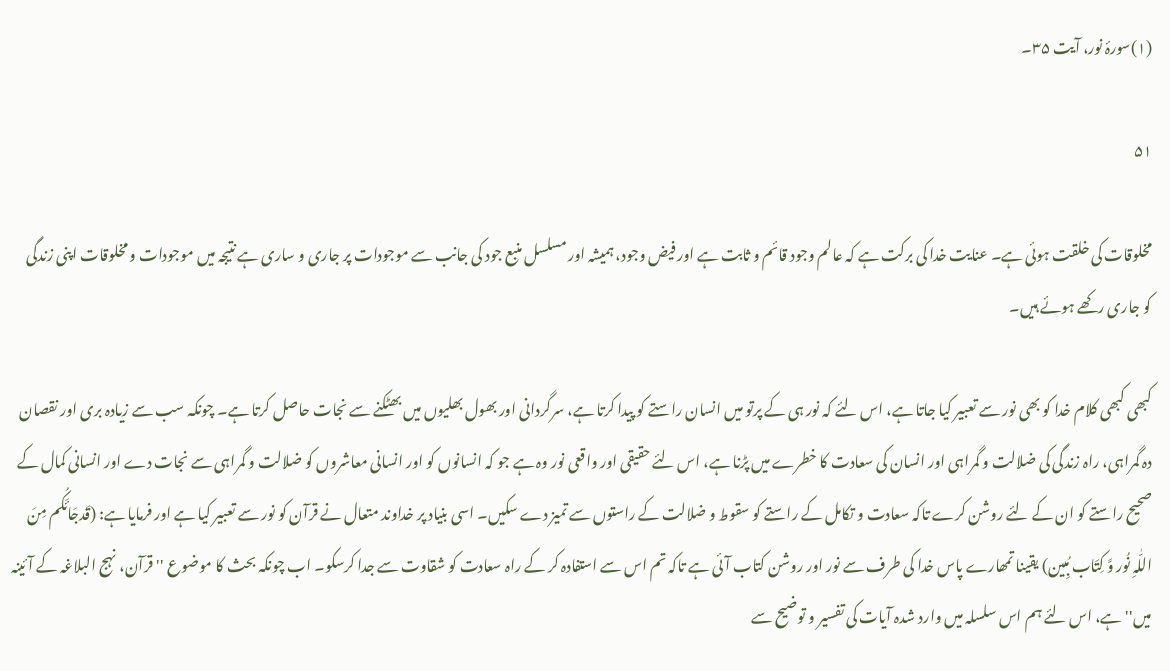(۱)سورۂ نور، آیت ۳۵۔

۵۱

مخلوقات کی خلقت ہوئی ہے۔ عنایت خدا کی برکت ہے کہ عالم وجود قائم و ثابت ہے اور فیض وجود، ہمیشہ اور مسلسل منبع جود کی جانب سے موجودات پر جاری و ساری ہے نتیجہ میں موجودات و مخلوقات اپنی زندگی کو جاری رکھے ہوئے ہیں۔

کبھی کبھی کلام خدا کو بھی نور سے تعبیر کیا جاتا ہے، اس لئے کہ نور ہی کے پرتو میں انسان راستے کو پیدا کرتا ہے، سرگردانی اور بھول بھلیوں میں بھٹکنے سے نجات حاصل کرتا ہے۔ چونکہ سب سے زیادہ بری اور نقصان دہ گمراہی، راہ زندگی کی ضلالت و گمراہی اور انسان کی سعادت کا خطرے میں پڑنا ہے، اس لئے حقیقی اور واقعی نور وہ ہے جو کہ انسانوں کو اور انسانی معاشروں کو ضلالت و گمراہی سے نجات دے اور انسانی کمال کے صحیح راستے کو ان کے لئے روشن کرے تاکہ سعادت و تکامل کے راستے کو سقوط و ضلالت کے راستوں سے تمیز دے سکیں۔ اسی بنیاد پر خداوند متعال نے قرآن کو نور سے تعبیر کیا ہے اور فرمایا ہے: (قَدجَائَکُم مِنَ اللّٰہِ نُور وَّ کِتَاب مُبِین) یقینا تمھارے پاس خدا کی طرف سے نور اور روشن کتاب آئی ہے تاکہ تم اس سے استفادہ کر کے راہ سعادت کو شقاوت سے جدا کرسکو۔ اب چونکہ بحث کا موضوع ''قرآن، نہج البلاغہ کے آئینہ میں'' ہے، اس لئے ہم اس سلسلہ میں وارد شدہ آیات کی تفسیر و توضیح سے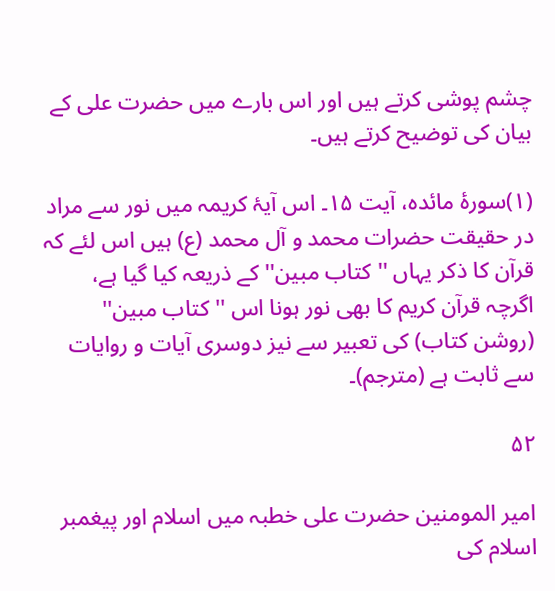چشم پوشی کرتے ہیں اور اس بارے میں حضرت علی کے بیان کی توضیح کرتے ہیں۔

(۱)سورۂ مائدہ، آیت ۱۵۔ اس آیۂ کریمہ میں نور سے مراد در حقیقت حضرات محمد و آل محمد (ع) ہیں اس لئے کہ قرآن کا ذکر یہاں ''کتاب مبین'' کے ذریعہ کیا گیا ہے، اگرچہ قرآن کریم کا بھی نور ہونا اس ''کتاب مبین'' (روشن کتاب) کی تعبیر سے نیز دوسری آیات و روایات سے ثابت ہے (مترجم)۔

۵۲

امیر المومنین حضرت علی خطبہ میں اسلام اور پیغمبر اسلام کی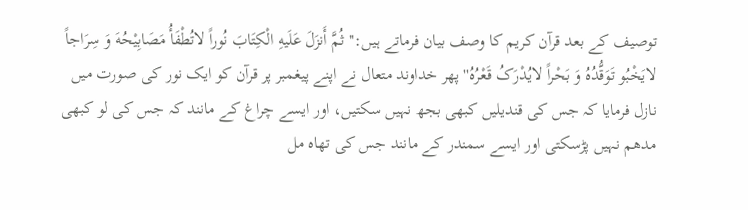توصیف کے بعد قرآن کریم کا وصف بیان فرماتے ہیں:''ثُمَّ أَنزَلَ عَلَیهِ الْکِتَابَ نُوراً لاتُطْفَأُ مَصَابِیْحُهَ وَ سِرَاجاً لایَخْبُو تَوَقُّدُهُ وَ بَحْراً لایُدْرَکُ قَعْرُهُ'' پھر خداوند متعال نے اپنے پیغمبر پر قرآن کو ایک نور کی صورت میں نازل فرمایا کہ جس کی قندیلیں کبھی بجھ نہیں سکتیں، اور ایسے چراغ کے مانند کہ جس کی لو کبھی مدھم نہیں پڑسکتی اور ایسے سمندر کے مانند جس کی تھاہ مل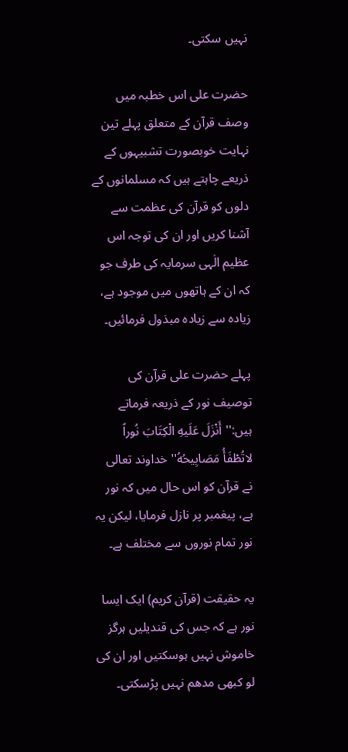نہیں سکتی۔

حضرت علی اس خطبہ میں وصف قرآن کے متعلق پہلے تین نہایت خوبصورت تشبیہوں کے ذریعے چاہتے ہیں کہ مسلمانوں کے دلوں کو قرآن کی عظمت سے آشنا کریں اور ان کی توجہ اس عظیم الٰہی سرمایہ کی طرف جو کہ ان کے ہاتھوں میں موجود ہے، زیادہ سے زیادہ مبذول فرمائیں۔

پہلے حضرت علی قرآن کی توصیف نور کے ذریعہ فرماتے ہیں:''أَنْزَلَ عَلَیهِ الْکِتَابَ نُوراً لاتُطْفَأُ مَصَابِیحُهُ'' خداوند تعالی نے قرآن کو اس حال میں کہ نور ہے، پیغمبر پر نازل فرمایا، لیکن یہ نور تمام نوروں سے مختلف ہے۔

یہ حقیقت (قرآن کریم) ایک ایسا نور ہے کہ جس کی قندیلیں ہرگز خاموش نہیں ہوسکتیں اور ان کی لو کبھی مدھم نہیں پڑسکتی۔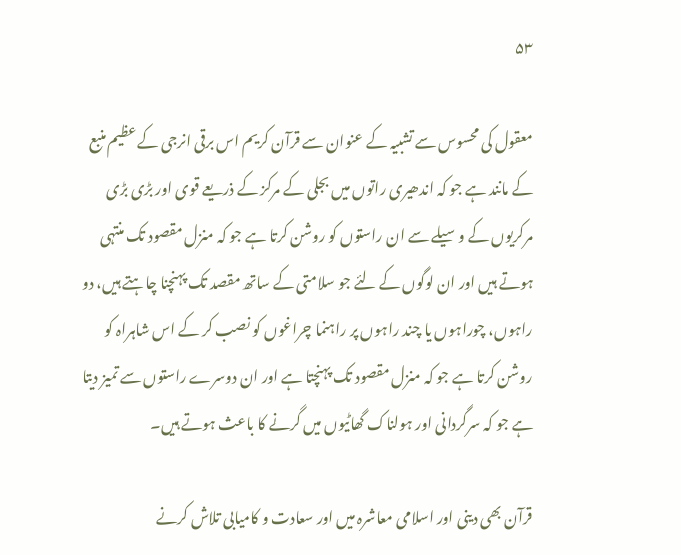۵۳

معقول کی محسوس سے تشبیہ کے عنوان سے قرآن کریم اس برقی انرجی کے عظیم منبع کے مانند ہے جو کہ اندھیری راتوں میں بجلی کے مرکز کے ذریعے قوی اور بڑی بڑی مرکریوں کے وسیلے سے ان راستوں کو روشن کرتا ہے جو کہ منزل مقصود تک منتہی ہوتے ہیں اور ان لوگوں کے لئے جو سلامتی کے ساتھ مقصد تک پہنچنا چاہتے ہیں، دو راہوں، چوراہوں یا چند راہوں پر راہنما چراغوں کو نصب کر کے اس شاہراہ کو روشن کرتا ہے جو کہ منزل مقصود تک پہنچتا ہے اور ان دوسرے راستوں سے تمیز دیتا ہے جو کہ سرگردانی اور ہولناک گھاٹیوں میں گرنے کا باعث ہوتے ہیں۔

قرآن بھی دینی اور اسلامی معاشرہ میں اور سعادت و کامیابی تلاش کرنے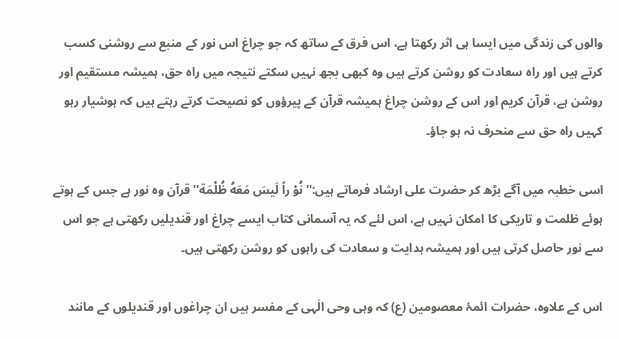والوں کی زندگی میں ایسا ہی اثر رکھتا ہے، اس فرق کے ساتھ کہ جو چراغ اس نور کے منبع سے روشنی کسب کرتے ہیں اور راہ سعادت کو روشن کرتے ہیں وہ کبھی بجھ نہیں سکتے نتیجہ میں راہ حق، ہمیشہ مستقیم اور روشن ہے، قرآن کریم اور اس کے روشن چراغ ہمیشہ قرآن کے پیرؤوں کو نصیحت کرتے رہتے ہیں کہ ہوشیار رہو کہیں راہ حق سے منحرف نہ ہو جاؤ۔

اسی خطبہ میں آگے بڑھ کر حضرت علی ارشاد فرماتے ہیں:''نُوْ راً لَیسَ مَعَهُ ظُلْمَة'' قرآن وہ نور ہے جس کے ہوتے ہوئے ظلمت و تاریکی کا امکان نہیں ہے، اس لئے کہ یہ آسمانی کتاب ایسے چراغ اور قندیلیں رکھتی ہے جو اس سے نور حاصل کرتی ہیں اور ہمیشہ ہدایت و سعادت کی راہوں کو روشن رکھتی ہیں۔

اس کے علاوہ، حضرات ائمۂ معصومین (ع) کہ وہی وحی الٰہی کے مفسر ہیں ان چراغوں اور قندیلوں کے مانند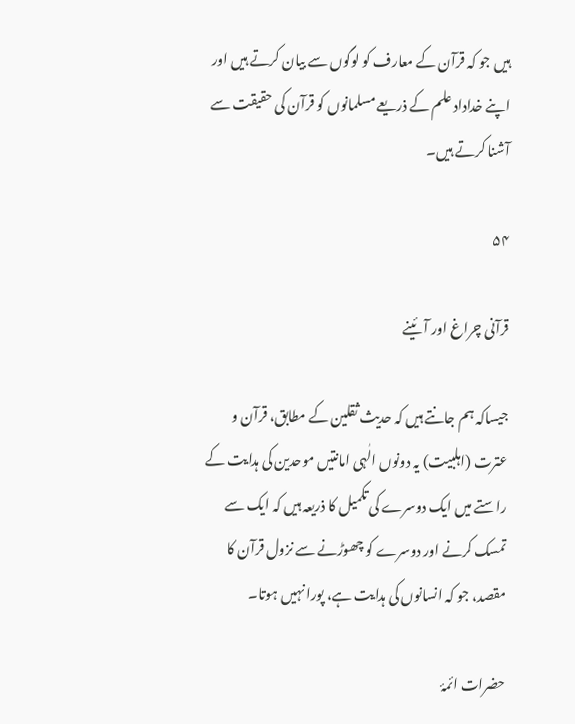ہیں جو کہ قرآن کے معارف کو لوگوں سے بیان کرتے ہیں اور اپنے خداداد علم کے ذریعے مسلمانوں کو قرآن کی حقیقت سے آشنا کرتے ہیں۔

۵۴

قرآنی چراغ اور آئینے

جیساکہ ہم جانتے ہیں کہ حدیث ثقلین کے مطابق، قرآن و عترت (اہلبیت) یہ دونوں الٰہی امانتیں موحدین کی ہدایت کے راستے میں ایک دوسرے کی تکمیل کا ذریعہ ہیں کہ ایک سے تمسک کرنے اور دوسرے کو چھوڑنے سے نزول قرآن کا مقصد، جو کہ انسانوں کی ہدایت ہے، پورا نہیں ہوتا۔

حضرات ائمۂ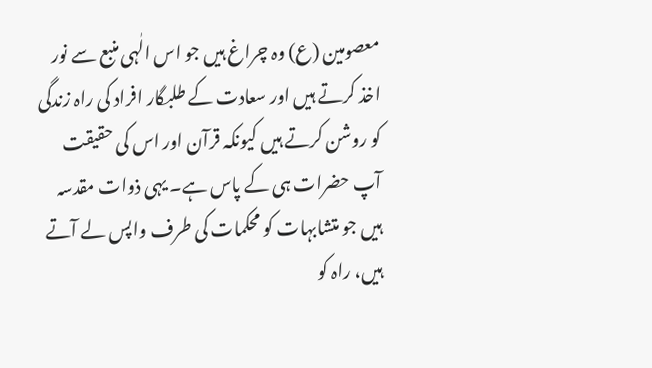معصومین (ع) وہ چراغ ہیں جو اس الٰہی منبع سے نور اخذ کرتے ہیں اور سعادت کے طلبگار افراد کی راہ زندگی کو روشن کرتے ہیں کیونکہ قرآن اور اس کی حقیقت آپ حضرات ہی کے پاس ہے۔ یہی ذوات مقدسہ ہیں جو متشابہات کو محکمات کی طرف واپس لے آتے ہیں، راہ کو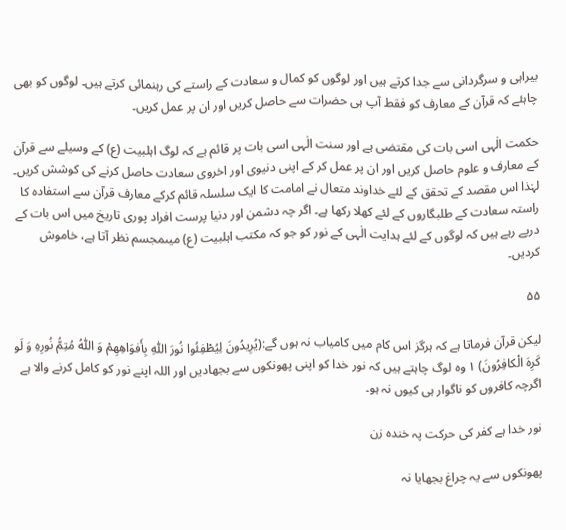بیراہی و سرگردانی سے جدا کرتے ہیں اور لوگوں کو کمال و سعادت کے راستے کی رہنمائی کرتے ہیں۔ لوگوں کو بھی چاہئے کہ قرآن کے معارف کو فقط آپ ہی حضرات سے حاصل کریں اور ان پر عمل کریں۔

حکمت الٰہی اسی بات کی مقتضی ہے اور سنت الٰہی اسی بات پر قائم ہے کہ لوگ اہلبیت (ع) کے وسیلے سے قرآن کے معارف و علوم حاصل کریں اور ان پر عمل کر کے اپنی دنیوی اور اخروی سعادت حاصل کرنے کی کوشش کریں۔ لہٰذا اس مقصد کے تحقق کے لئے خداوند متعال نے امامت کا ایک سلسلہ قائم کرکے معارف قرآن سے استفادہ کا راستہ سعادت کے طلبگاروں کے لئے کھلا رکھا ہے۔ اگر چہ دشمن اور دنیا پرست افراد پوری تاریخ میں اس بات کے درپے رہے ہیں کہ لوگوں کے لئے ہدایت الٰہی کے نور کو جو کہ مکتب اہلبیت (ع) میںمجسم نظر آتا ہے، خاموش کردیں۔

۵۵

لیکن قرآن فرماتا ہے کہ ہرگز اس کام میں کامیاب نہ ہوں گے:(یُرِیدُونَ لِیُطْفِئُوا نُورَ اللّٰهِ بِأَفوَاهِهِمْ وَ اللّٰهُ مُتِمُّ نُورِهِ وَ لَو کَرِهَ الْکافِرُونَ) ۱ وہ لوگ چاہتے ہیں کہ نور خدا کو اپنی پھونکوں سے بجھادیں اور اللہ اپنے نور کو کامل کرنے والا ہے اگرچہ کافروں کو ناگوار ہی کیوں نہ ہو۔

نور خدا ہے کفر کی حرکت پہ خندہ زن

پھونکوں سے یہ چراغ بجھایا نہ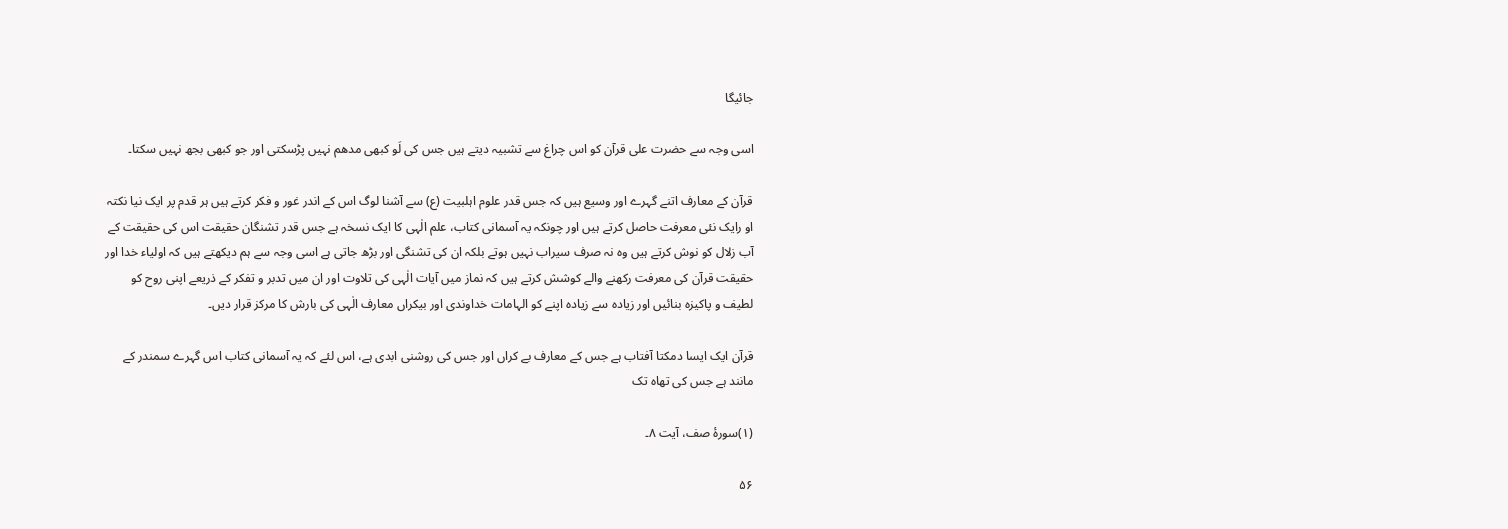جائیگا

اسی وجہ سے حضرت علی قرآن کو اس چراغ سے تشبیہ دیتے ہیں جس کی لَو کبھی مدھم نہیں پڑسکتی اور جو کبھی بجھ نہیں سکتا۔

قرآن کے معارف اتنے گہرے اور وسیع ہیں کہ جس قدر علوم اہلبیت (ع) سے آشنا لوگ اس کے اندر غور و فکر کرتے ہیں ہر قدم پر ایک نیا نکتہ او رایک نئی معرفت حاصل کرتے ہیں اور چونکہ یہ آسمانی کتاب، علم الٰہی کا ایک نسخہ ہے جس قدر تشنگان حقیقت اس کی حقیقت کے آب زلال کو نوش کرتے ہیں وہ نہ صرف سیراب نہیں ہوتے بلکہ ان کی تشنگی اور بڑھ جاتی ہے اسی وجہ سے ہم دیکھتے ہیں کہ اولیاء خدا اور حقیقت قرآن کی معرفت رکھنے والے کوشش کرتے ہیں کہ نماز میں آیات الٰہی کی تلاوت اور ان میں تدبر و تفکر کے ذریعے اپنی روح کو لطیف و پاکیزہ بنائیں اور زیادہ سے زیادہ اپنے کو الہامات خداوندی اور بیکراں معارف الٰہی کی بارش کا مرکز قرار دیں۔

قرآن ایک ایسا دمکتا آفتاب ہے جس کے معارف بے کراں اور جس کی روشنی ابدی ہے، اس لئے کہ یہ آسمانی کتاب اس گہرے سمندر کے مانند ہے جس کی تھاہ تک

(۱)سورۂ صف، آیت ۸۔

۵۶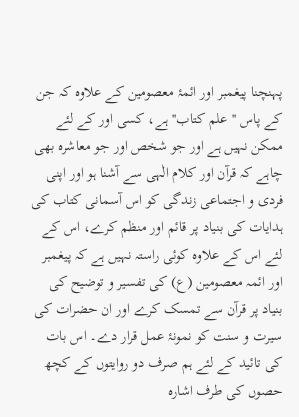پہنچنا پیغمبر اور ائمۂ معصومین کے علاوہ کہ جن کے پاس ''علم کتاب'' ہے، کسی اور کے لئے ممکن نہیں ہے اور جو شخص اور جو معاشرہ بھی چاہے کہ قرآن اور کلام الٰہی سے آشنا ہو اور اپنی فردی و اجتماعی زندگی کو اس آسمانی کتاب کی ہدایات کی بنیاد پر قائم اور منظم کرے، اس کے لئے اس کے علاوہ کوئی راستہ نہیں ہے کہ پیغمبر اور ائمہ معصومین (ع) کی تفسیر و توضیح کی بنیاد پر قرآن سے تمسک کرے اور ان حضرات کی سیرت و سنت کو نمونۂ عمل قرار دے۔ اس بات کی تائید کے لئے ہم صرف دو روایتوں کے کچھ حصوں کی طرف اشارہ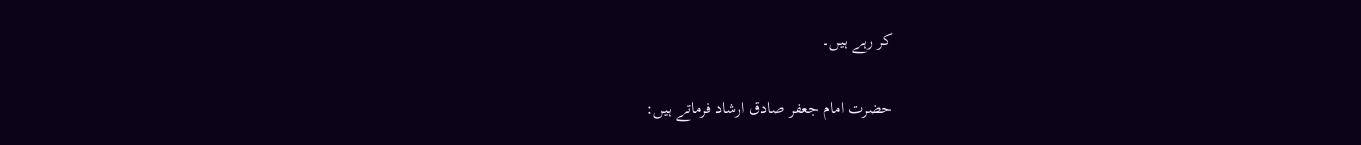کر رہے ہیں۔

حضرت امام جعفر صادق ارشاد فرماتے ہیں: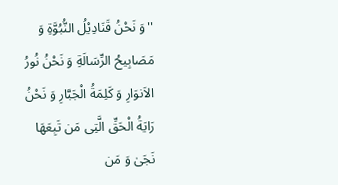''وَ نَحْنُ قَنَادِیْلُ النُّبُوَّةِ وَ مَصَابِیحُ الرِّسَالَةِ وَ نَحْنُ نُورُ الاَنوَارِ وَ کَلِمَةُ الْجَبَّارِ وَ نَحْنُ رَایَةُ الْحَقِّ الَّتِی مَن تَبِعَهَا نَجَیٰ وَ مَن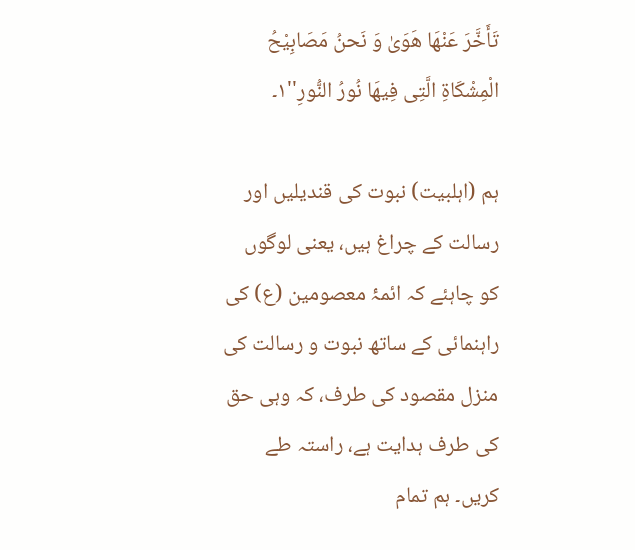تَأَخَّرَ عَنْهَا هَوَیٰ وَ نَحنُ مَصَابِیْحُ الْمِشْکَاةِ الَّتِی فِیهَا نُورُ النُّورِ''۱۔

ہم (اہلبیت) نبوت کی قندیلیں اور رسالت کے چراغ ہیں، یعنی لوگوں کو چاہئے کہ ائمۂ معصومین (ع) کی راہنمائی کے ساتھ نبوت و رسالت کی منزل مقصود کی طرف، کہ وہی حق کی طرف ہدایت ہے، راستہ طے کریں۔ ہم تمام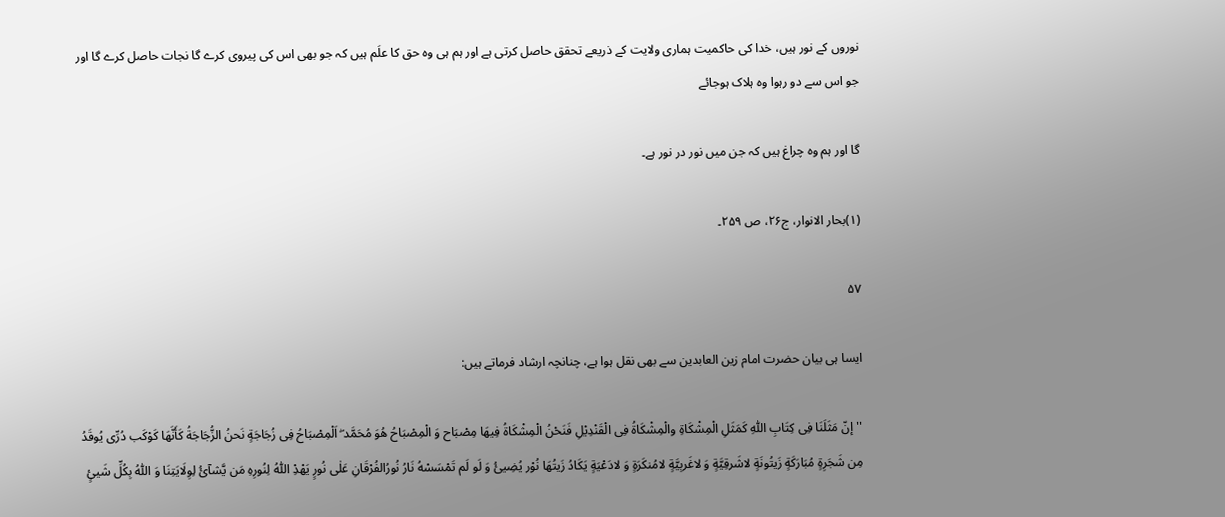نوروں کے نور ہیں، خدا کی حاکمیت ہماری ولایت کے ذریعے تحقق حاصل کرتی ہے اور ہم ہی وہ حق کا علَم ہیں کہ جو بھی اس کی پیروی کرے گا نجات حاصل کرے گا اور جو اس سے دو رہوا وہ ہلاک ہوجائے

گا اور ہم وہ چراغ ہیں کہ جن میں نور در نور ہے۔

(۱)بحار الانوار، ج۲۶، ص ۲۵۹۔

۵۷

ایسا ہی بیان حضرت امام زین العابدین سے بھی نقل ہوا ہے، چنانچہ ارشاد فرماتے ہیں:

''إنّ مَثَلَنَا فِی کِتَابِ اللّٰهِ کَمَثَلِ الْمِشْکَاةِ والْمِشْکَاةُ فِی الْقَنْدِیْلِ فَنَحْنُ الْمِشْکَاةُ فِیهَا مِصْبَاح وَ الْمِصْبَاحُ هُوَ مُحَمَّد ۖ اَلْمِصْبَاحُ فِی زُجَاجَةٍ نَحنُ الزُّجَاجَةُ کَأَنَّهَا کَوْکَب دُرِّی یُوقَدُ مِن شَجَرِةٍ مُبَارَکَةٍ زَیتُونَةٍ لاشَرقِیَّةٍ وَ لاغَربِیَّةٍ لامُنکَرَةٍ وَ لادَعْیَةٍ یَکَادُ زَیتُهَا نُوْر یُضِیئُ وَ لَو لَم تَمْسَسْهُ نَارُ نُورُالفُرْقَانِ عَلٰی نُورٍ یَهْدِْ اللّٰهُ لِنُورِهِ مَن یَّشآئُ لِوِلَایَتِنَا وَ اللّٰهُ بِکُلِّ شَیئٍ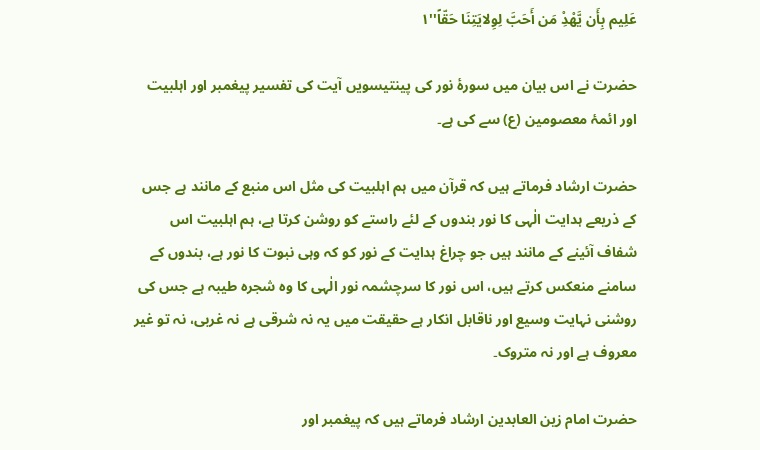عَلِیم بِأَن یَّهْدِْ مَن أَحَبَّ لِوِلایَتِنَا حَقّاً''۱

حضرت نے اس بیان میں سورۂ نور کی پینتیسویں آیت کی تفسیر پیغمبر اور اہلبیت اور ائمۂ معصومین (ع) سے کی ہے۔

حضرت ارشاد فرماتے ہیں کہ قرآن میں ہم اہلبیت کی مثل اس منبع کے مانند ہے جس کے ذریعے ہدایت الٰہی کا نور بندوں کے لئے راستے کو روشن کرتا ہے، ہم اہلبیت اس شفاف آئینے کے مانند ہیں جو چراغ ہدایت کے نور کو کہ وہی نبوت کا نور ہے، بندوں کے سامنے منعکس کرتے ہیں، اس نور کا سرچشمہ نور الٰہی کا وہ شجرہ طیبہ ہے جس کی روشنی نہایت وسیع اور ناقابل انکار ہے حقیقت میں یہ نہ شرقی ہے نہ غربی، نہ تو غیر معروف ہے اور نہ متروک۔

حضرت امام زین العابدین ارشاد فرماتے ہیں کہ پیغمبر اور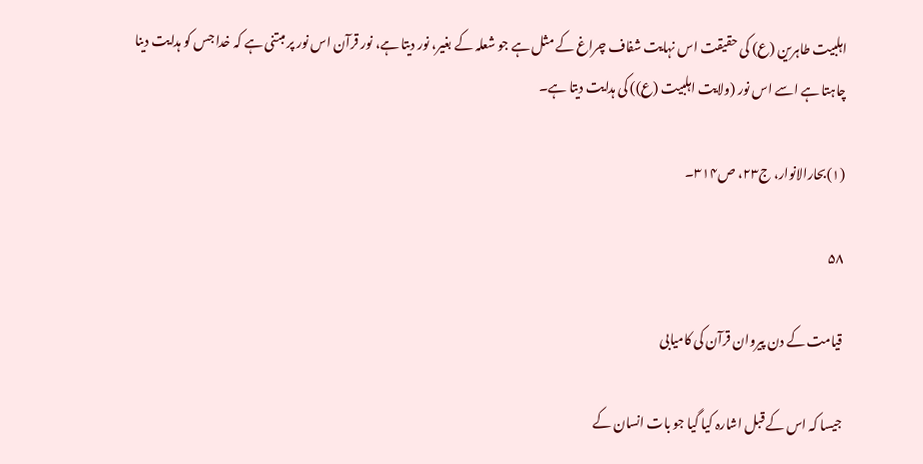اہلبیت طاہرین (ع) کی حقیقت اس نہایت شفاف چراغ کے مثل ہے جو شعلہ کے بغیر، نور دیتا ہے، نور قرآن اس نور پر مبتنی ہے کہ خدا جس کو ہدایت دینا چاہتا ہے اسے اس نور (ولایت اہلبیت (ع)) کی ہدایت دیتا ہے۔

(۱)بحارالانوار، ج۲۳، ص۳۱۴۔

۵۸

قیامت کے دن پیروان قرآن کی کامیابی

جیسا کہ اس کے قبل اشارہ کیا گیا جو بات انسان کے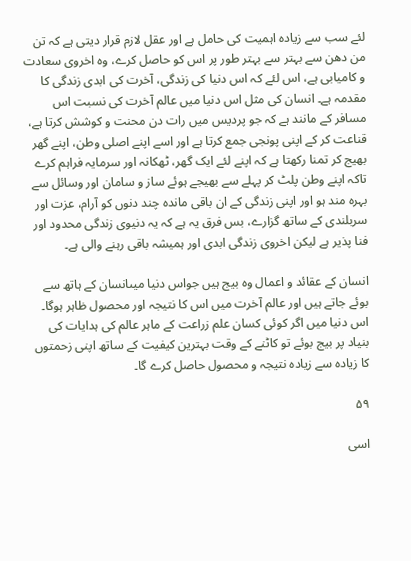لئے سب سے زیادہ اہمیت کی حامل ہے اور عقل لازم قرار دیتی ہے کہ تن من دھن سے بہتر سے بہتر طور پر اس کو حاصل کرے، وہ اخروی سعادت و کامیابی ہے، اس لئے کہ اس دنیا کی زندگی، آخرت کی ابدی زندگی کا مقدمہ ہے۔ انسان کی مثل اس دنیا میں عالم آخرت کی نسبت اس مسافر کے مانند ہے کہ جو پردیس میں رات دن محنت و کوشش کرتا ہے، قناعت کر کے اپنی پونجی جمع کرتا ہے اور اسے اپنے اصلی وطن، اپنے گھر بھیج کر تمنا رکھتا ہے کہ اپنے لئے ایک گھر، ٹھکانہ اور سرمایہ فراہم کرے تاکہ اپنے وطن پلٹ کر پہلے سے بھیجے ہوئے ساز و سامان اور وسائل سے بہرہ مند ہو اور اپنی زندگی کے ان باقی ماندہ چند دنوں کو آرام، عزت اور سربلندی کے ساتھ گزارے، بس فرق یہ ہے کہ یہ دنیوی زندگی محدود اور فنا پذیر ہے لیکن اخروی زندگی ابدی اور ہمیشہ باقی رہنے والی ہے۔

انسان کے عقائد و اعمال وہ بیج ہیں جواس دنیا میںانسان کے ہاتھ سے بوئے جاتے ہیں اور عالم آخرت میں اس کا نتیجہ اور محصول ظاہر ہوگا۔ اس دنیا میں اگر کوئی کسان علم زراعت کے ماہر عالم کی ہدایات کی بنیاد پر بیج بوئے تو کاٹنے کے وقت بہترین کیفیت کے ساتھ اپنی زحمتوں کا زیادہ سے زیادہ نتیجہ و محصول حاصل کرے گا۔

۵۹

اسی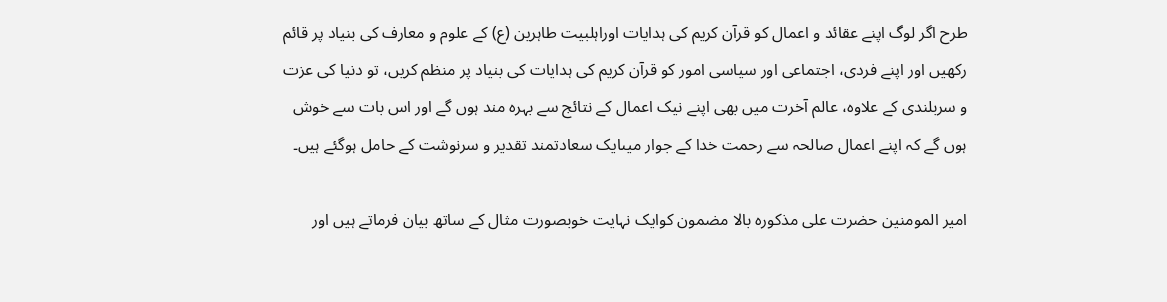طرح اگر لوگ اپنے عقائد و اعمال کو قرآن کریم کی ہدایات اوراہلبیت طاہرین (ع) کے علوم و معارف کی بنیاد پر قائم رکھیں اور اپنے فردی، اجتماعی اور سیاسی امور کو قرآن کریم کی ہدایات کی بنیاد پر منظم کریں، تو دنیا کی عزت و سربلندی کے علاوہ، عالم آخرت میں بھی اپنے نیک اعمال کے نتائج سے بہرہ مند ہوں گے اور اس بات سے خوش ہوں گے کہ اپنے اعمال صالحہ سے رحمت خدا کے جوار میںایک سعادتمند تقدیر و سرنوشت کے حامل ہوگئے ہیں۔

امیر المومنین حضرت علی مذکورہ بالا مضمون کوایک نہایت خوبصورت مثال کے ساتھ بیان فرماتے ہیں اور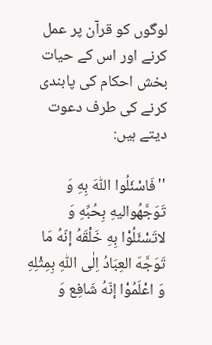لوگوں کو قرآن پر عمل کرنے اور اس کے حیات بخش احکام کی پابندی کرنے کی طرف دعوت دیتے ہیں:

''فَاسْئَلُوا اللّٰهَ بِهِ وَ تَوَجَّهُوالیهِ بِحُبِّهِ وَ لاتَسْئَلُوْا بِهِ خَلْقَهُ إنّهُ مَا تَوَجَّهَ العِبَادُ اِلٰی اللّٰهِ بِمِثْلِهِ وَ اعْلَمُوْا إنّهُ شَافِع وَ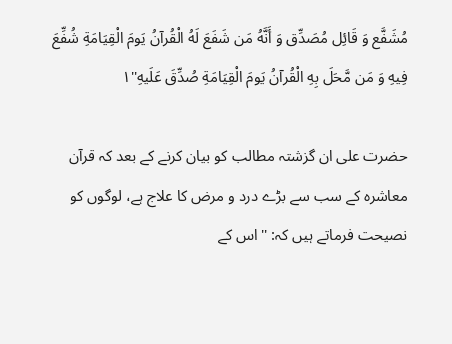مُشَفَّع وَ قَائِل مُصَدِّق وَ أَنَّهُ مَن شَفَعَ لَهُ الْقُرآنُ یَومَ الْقِیَامَةِ شُفِّعَ فِیهِ وَ مَن مَّحَلَ بِهِ الْقُرآنُ یَومَ الْقِیَامَةِ صُدِّقَ عَلَیهِ''۱

حضرت علی ان گزشتہ مطالب کو بیان کرنے کے بعد کہ قرآن معاشرہ کے سب سے بڑے درد و مرض کا علاج ہے، لوگوں کو نصیحت فرماتے ہیں کہ: ''اس کے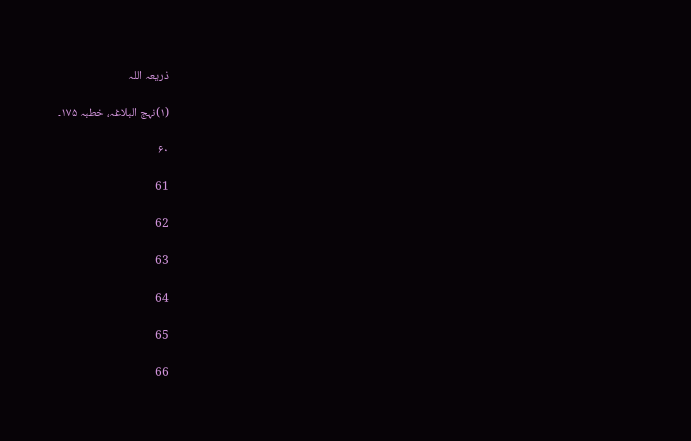ذریعہ اللہ

(۱)نہج البلاغہ، خطبہ ۱۷۵۔

۶۰

61

62

63

64

65

66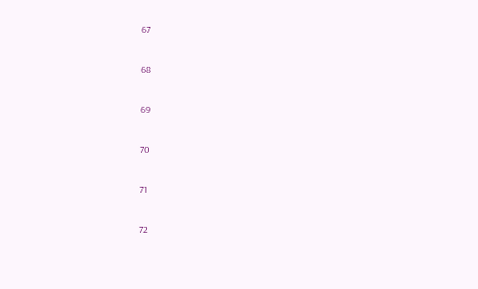67

68

69

70

71

72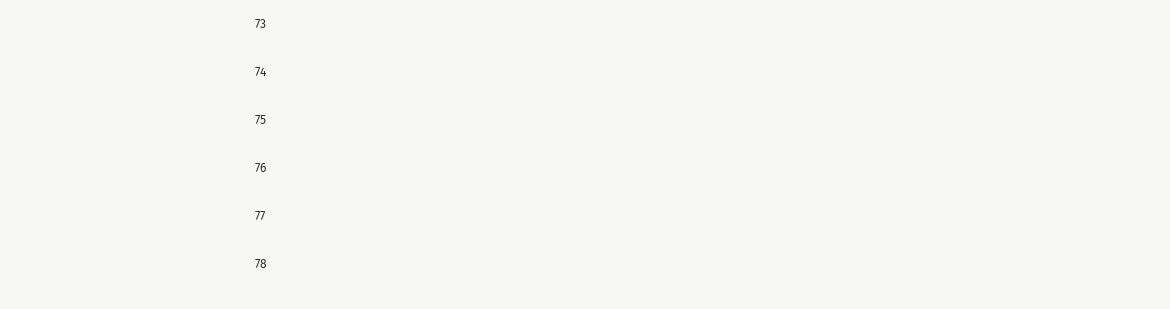73

74

75

76

77

78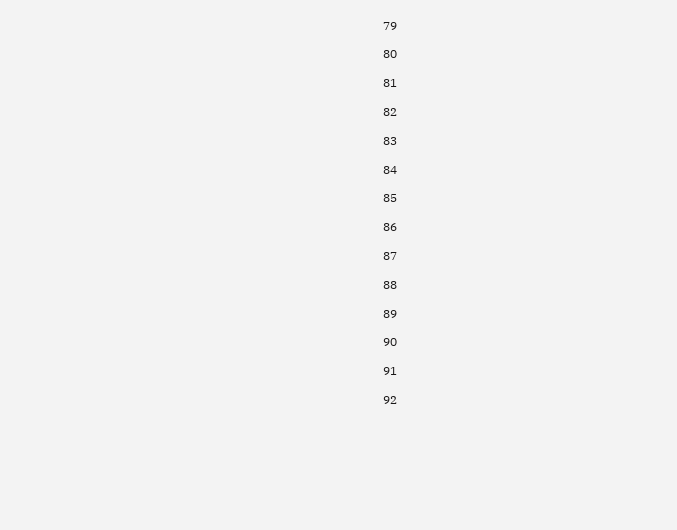79

80

81

82

83

84

85

86

87

88

89

90

91

92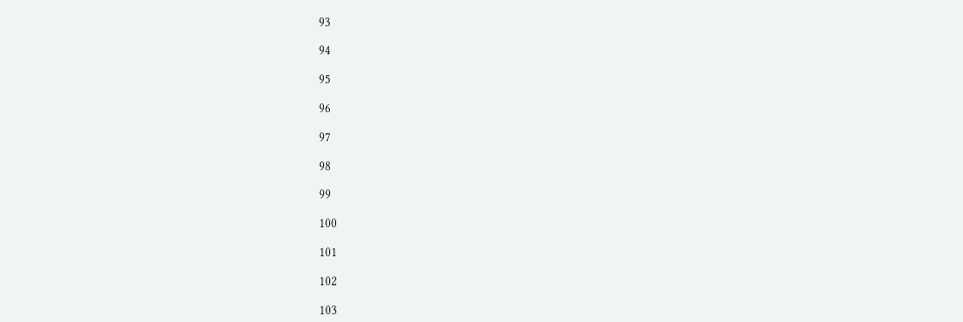93

94

95

96

97

98

99

100

101

102

103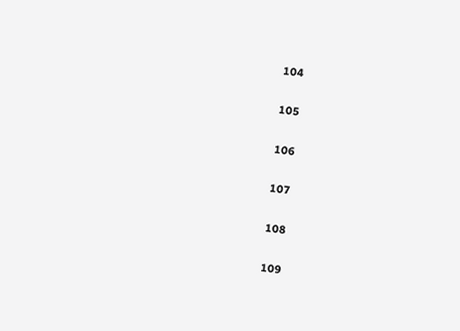104

105

106

107

108

109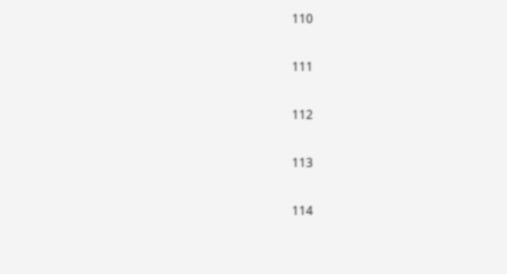110

111

112

113

114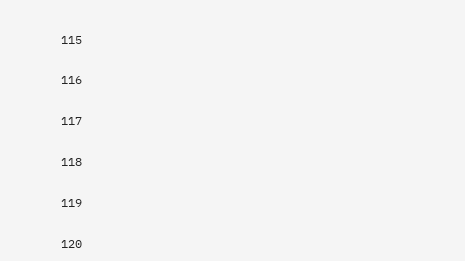115

116

117

118

119

120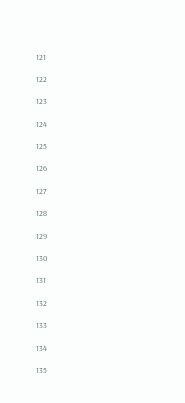121

122

123

124

125

126

127

128

129

130

131

132

133

134

135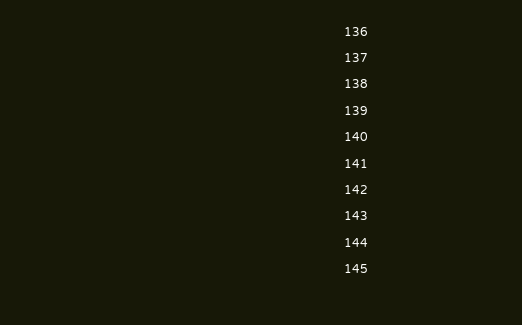136

137

138

139

140

141

142

143

144

145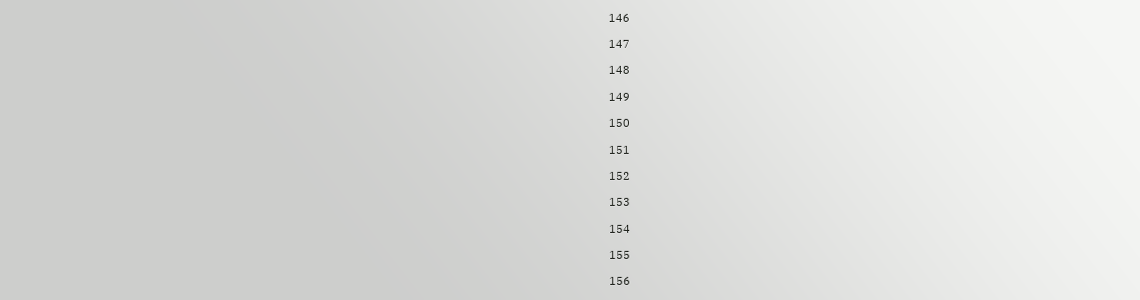146

147

148

149

150

151

152

153

154

155

156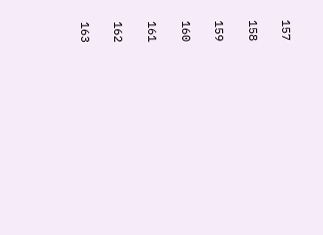157

158

159

160

161

162

163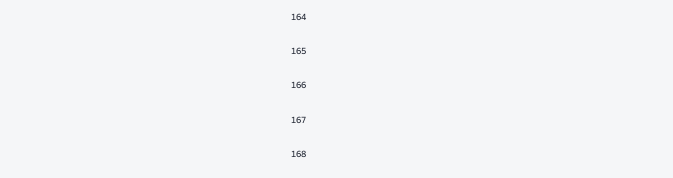164

165

166

167

168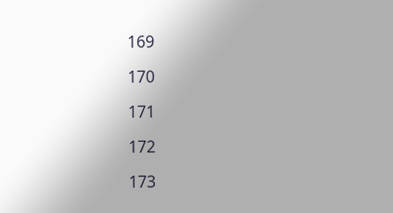169

170

171

172

173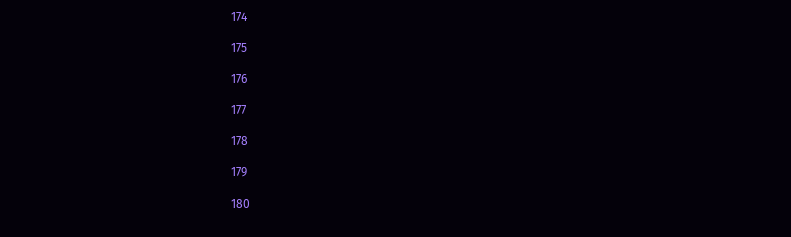174

175

176

177

178

179

180